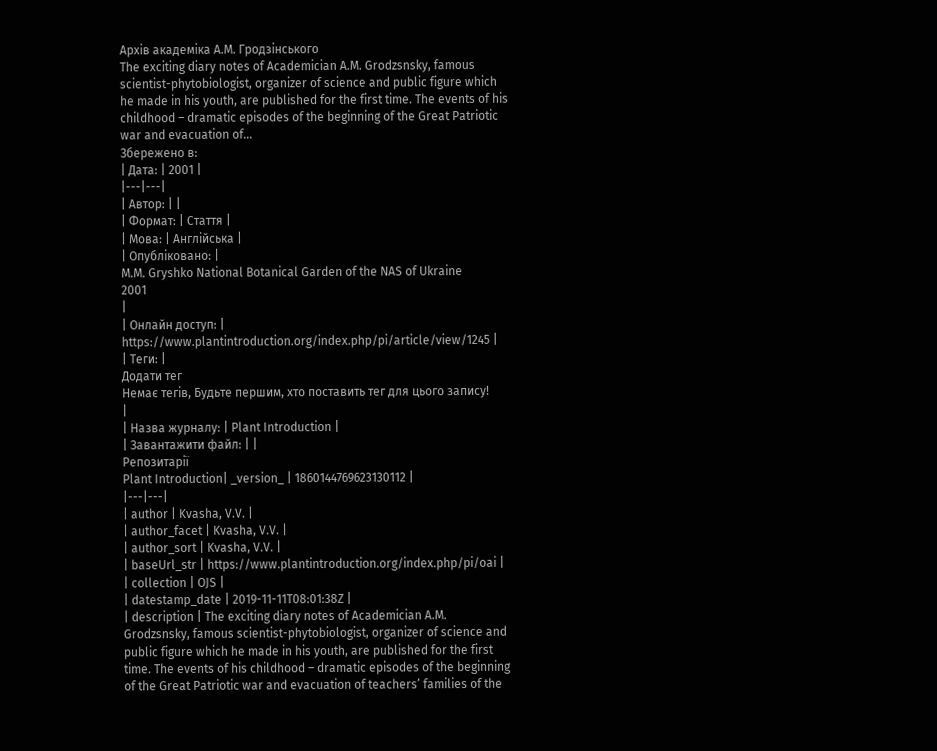Архів академіка А.М. Гродзінського
The exciting diary notes of Academician A.M. Grodzsnsky, famous scientist-phytobiologist, organizer of science and public figure which he made in his youth, are published for the first time. The events of his childhood – dramatic episodes of the beginning of the Great Patriotic war and evacuation of...
Збережено в:
| Дата: | 2001 |
|---|---|
| Автор: | |
| Формат: | Стаття |
| Мова: | Англійська |
| Опубліковано: |
M.M. Gryshko National Botanical Garden of the NAS of Ukraine
2001
|
| Онлайн доступ: | https://www.plantintroduction.org/index.php/pi/article/view/1245 |
| Теги: |
Додати тег
Немає тегів, Будьте першим, хто поставить тег для цього запису!
|
| Назва журналу: | Plant Introduction |
| Завантажити файл: | |
Репозитарії
Plant Introduction| _version_ | 1860144769623130112 |
|---|---|
| author | Kvasha, V.V. |
| author_facet | Kvasha, V.V. |
| author_sort | Kvasha, V.V. |
| baseUrl_str | https://www.plantintroduction.org/index.php/pi/oai |
| collection | OJS |
| datestamp_date | 2019-11-11T08:01:38Z |
| description | The exciting diary notes of Academician A.M. Grodzsnsky, famous scientist-phytobiologist, organizer of science and public figure which he made in his youth, are published for the first time. The events of his childhood – dramatic episodes of the beginning of the Great Patriotic war and evacuation of teachers’ families of the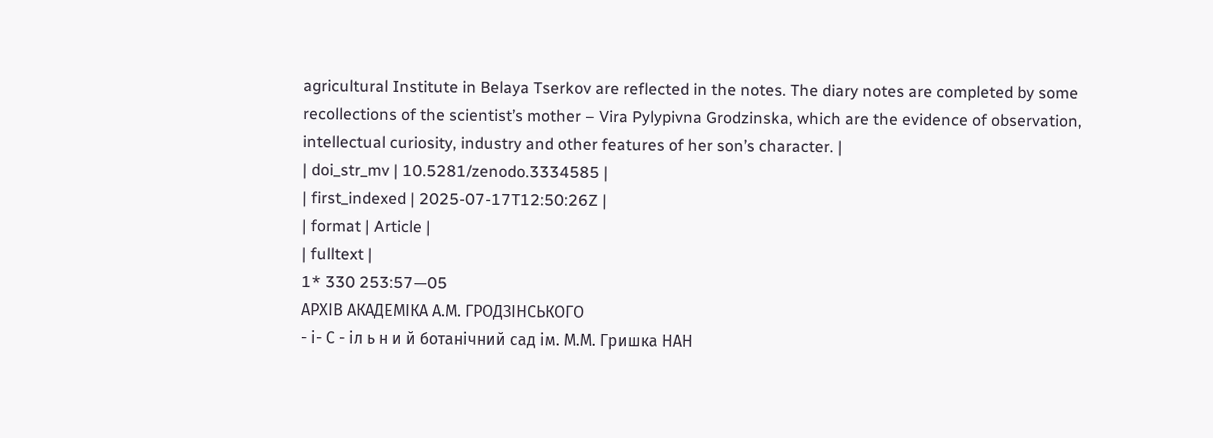agricultural Institute in Belaya Tserkov are reflected in the notes. The diary notes are completed by some recollections of the scientist’s mother – Vira Pylypivna Grodzinska, which are the evidence of observation, intellectual curiosity, industry and other features of her son’s character. |
| doi_str_mv | 10.5281/zenodo.3334585 |
| first_indexed | 2025-07-17T12:50:26Z |
| format | Article |
| fulltext |
1* 330 253:57—05
АРХІВ АКАДЕМІКА А.М. ГРОДЗІНСЬКОГО
- і- С - іл ь н и й ботанічний сад ім. М.М. Гришка НАН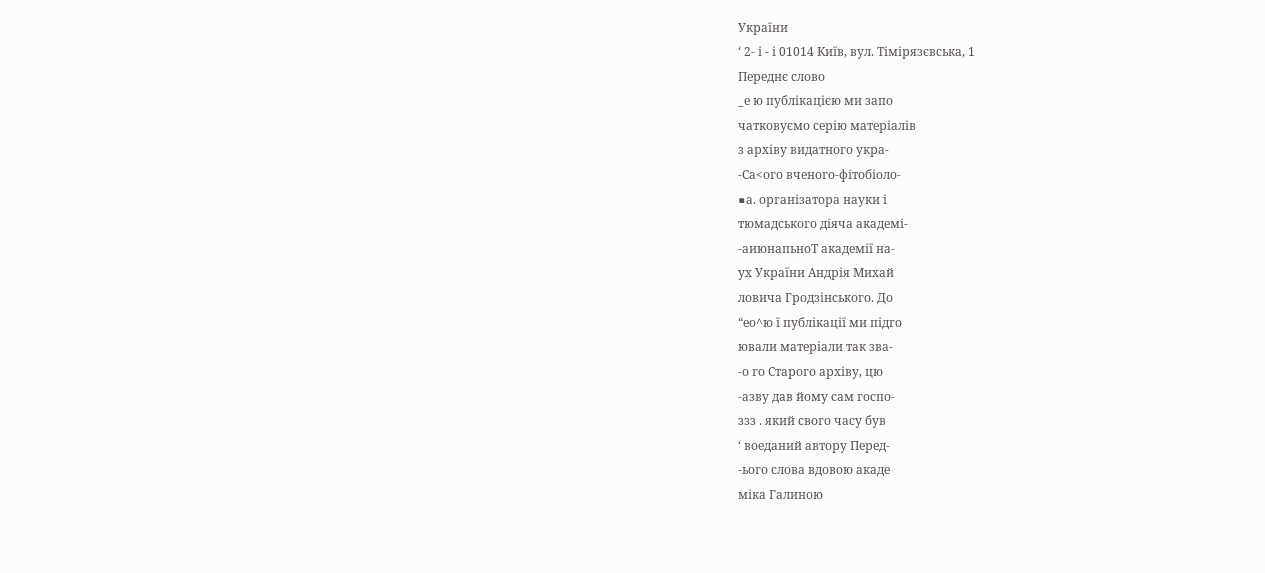України
‘ 2- і - і 01014 Київ, вул. Тімірязєвська, 1
Переднє слово
_е ю публікацією ми запо
чатковуємо серію матеріалів
з архіву видатного укра-
-Са<ого вченого-фітобіоло-
■а. організатора науки і
тюмадського діяча академі-
-аиюнапьноТ академії на-
ух України Андрія Михай
ловича Гродзінського. До
“ео^ю ї публікації ми підго
ювали матеріали так зва-
-о го Старого архіву, цю
-азву дав йому сам госпо-
ззз . який свого часу був
‘ воеданий автору Перед-
-ього слова вдовою акаде
міка Галиною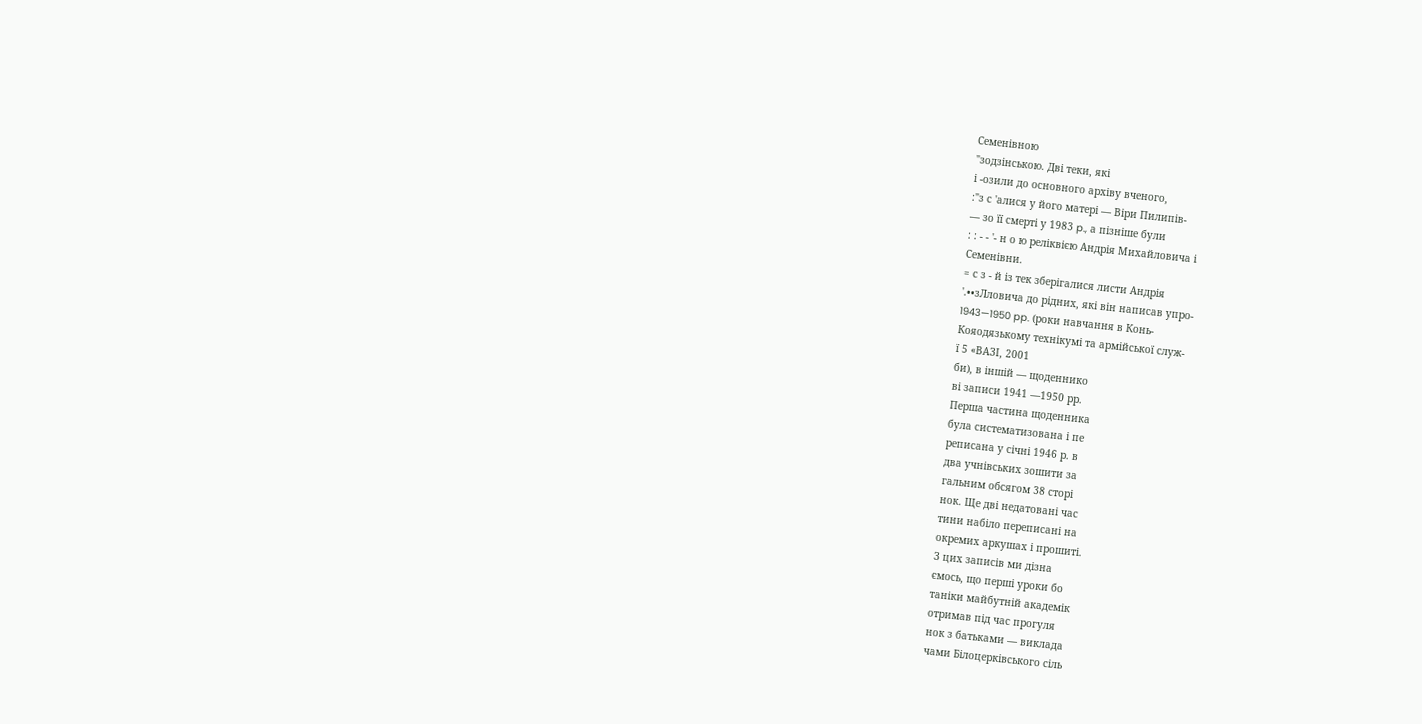Семенівною
"зодзінською. Дві теки, які
і -озили до основного архіву вченого,
:"з с 'алися у його матері — Віри Пилипів-
— зо її смерті у 1983 p., а пізніше були
: : - - '- н о ю реліквією Андрія Михайловича і
Семенівни.
= с з - й із тек зберігалися листи Андрія
'.••зЛловича до рідних, які він написав упро-
1943—1950 pp. (роки навчання в Конь-
Кояодязькому технікумі та армійської служ-
ї 5 «ВАЗІ, 2001
би), в іншій — щоденнико
ві записи 1941 —1950 рр.
Перша частина щоденника
була систематизована і пе
реписана у січні 1946 р. в
два учнівських зошити за
гальним обсягом 38 сторі
нок. Ще дві недатовані час
тини набіло переписані на
окремих аркушах і прошиті.
З цих записів ми дізна
ємось, що перші уроки бо
таніки майбутній академік
отримав під час прогуля
нок з батьками — виклада
чами Білоцерківського сіль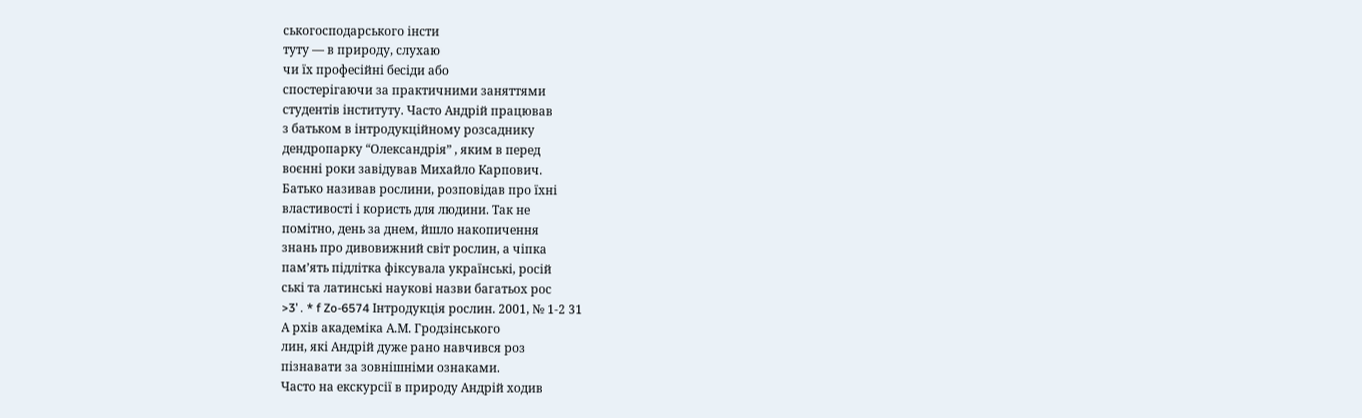ськогосподарського інсти
туту — в природу, слухаю
чи їх професійні бесіди або
спостерігаючи за практичними заняттями
студентів інституту. Часто Андрій працював
з батьком в інтродукційному розсаднику
дендропарку “Олександрія” , яким в перед
воєнні роки завідував Михайло Карпович.
Батько називав рослини, розповідав про їхні
властивості і користь для людини. Так не
помітно, день за днем, йшло накопичення
знань про дивовижний світ рослин, а чіпка
пам’ять підлітка фіксувала українські, росій
ські та латинські наукові назви багатьох рос
>3’ . * f Zo-6574 Інтродукція рослин. 2001, № 1-2 31
А рхів академіка А.М. Гродзінського
лин, які Андрій дуже рано навчився роз
пізнавати за зовнішніми ознаками.
Часто на екскурсії в природу Андрій ходив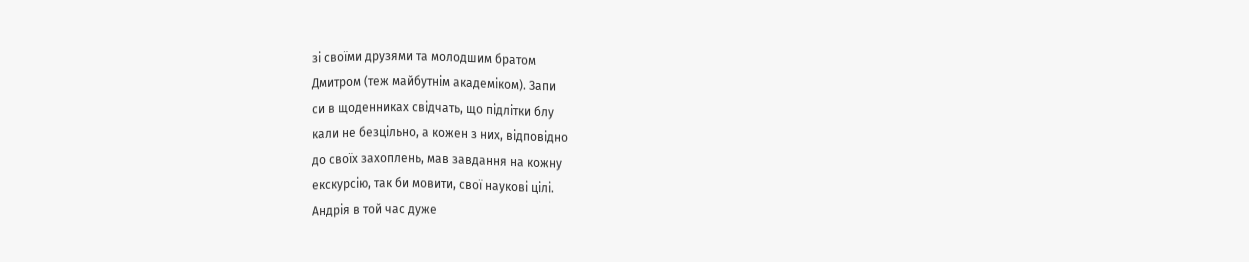зі своїми друзями та молодшим братом
Дмитром (теж майбутнім академіком). Запи
си в щоденниках свідчать, що підлітки блу
кали не безцільно, а кожен з них, відповідно
до своїх захоплень, мав завдання на кожну
екскурсію, так би мовити, свої наукові цілі.
Андрія в той час дуже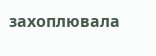захоплювала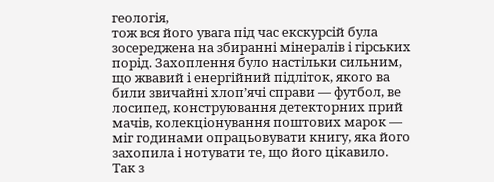геологія,
тож вся його увага під час екскурсій була
зосереджена на збиранні мінералів і гірських
порід. Захоплення було настільки сильним,
що жвавий і енергійний підліток, якого ва
били звичайні хлоп’ячі справи — футбол, ве
лосипед, конструювання детекторних прий
мачів, колекціонування поштових марок —
міг годинами опрацьовувати книгу, яка його
захопила і нотувати те, що його цікавило.
Так з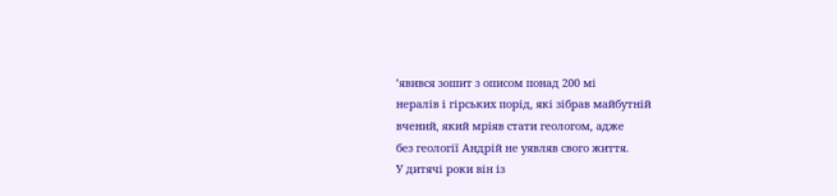’явився зошит з описом понад 200 мі
нералів і гірських порід, які зібрав майбутній
вчений, який мріяв стати геологом, адже
без геології Андрій не уявляв свого життя.
У дитячі роки він із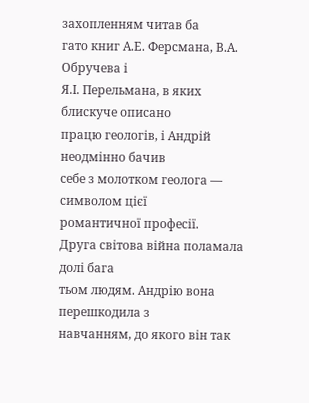захопленням читав ба
гато книг А.Е. Ферсмана, В.А. Обручева і
Я.І. Перельмана, в яких блискуче описано
працю геологів, і Андрій неодмінно бачив
себе з молотком геолога — символом цієї
романтичної професії.
Друга світова війна поламала долі бага
тьом людям. Андрію вона перешкодила з
навчанням, до якого він так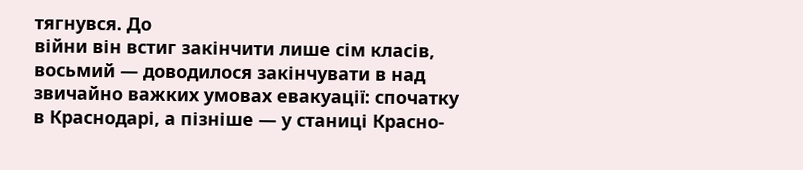тягнувся. До
війни він встиг закінчити лише сім класів,
восьмий — доводилося закінчувати в над
звичайно важких умовах евакуації: спочатку
в Краснодарі, а пізніше — у станиці Красно-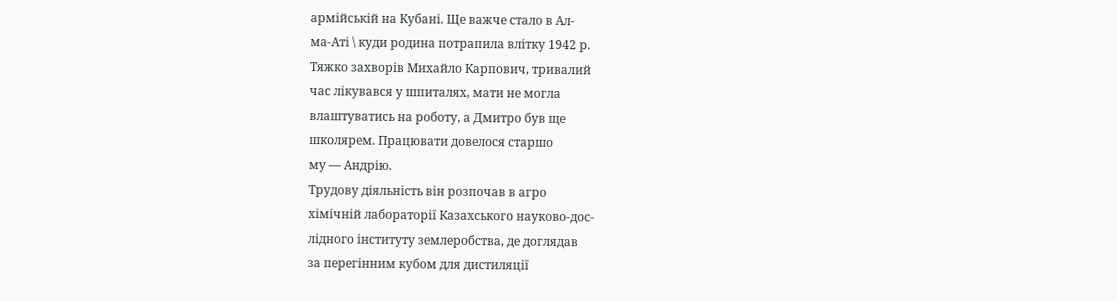армійській на Кубані. Ще важче стало в Ал-
ма-Аті \ куди родина потрапила влітку 1942 р.
Тяжко захворів Михайло Карпович, тривалий
час лікувався у шпиталях, мати не могла
влаштуватись на роботу, а Дмитро був ще
школярем. Працювати довелося старшо
му — Андрію.
Трудову діяльність він розпочав в агро
хімічній лабораторії Казахського науково-дос-
лідного інституту землеробства, де доглядав
за перегінним кубом для дистиляції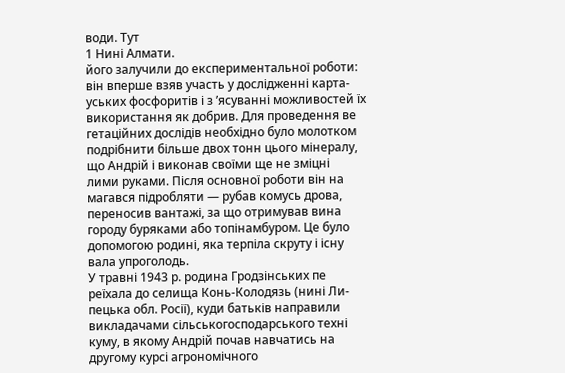води. Тут
1 Нині Алмати.
його залучили до експериментальної роботи:
він вперше взяв участь у дослідженні карта-
уських фосфоритів і з ’ясуванні можливостей їх
використання як добрив. Для проведення ве
гетаційних дослідів необхідно було молотком
подрібнити більше двох тонн цього мінералу,
що Андрій і виконав своїми ще не зміцні
лими руками. Після основної роботи він на
магався підробляти — рубав комусь дрова,
переносив вантажі, за що отримував вина
городу буряками або топінамбуром. Це було
допомогою родині, яка терпіла скруту і існу
вала упроголодь.
У травні 1943 р. родина Гродзінських пе
реїхала до селища Конь-Колодязь (нині Ли-
пецька обл. Росії), куди батьків направили
викладачами сільськогосподарського техні
куму, в якому Андрій почав навчатись на
другому курсі агрономічного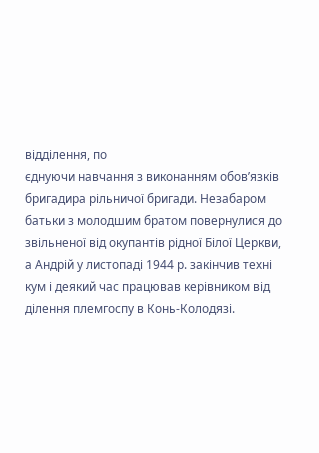відділення, по
єднуючи навчання з виконанням обов’язків
бригадира рільничої бригади. Незабаром
батьки з молодшим братом повернулися до
звільненої від окупантів рідної Білої Церкви,
а Андрій у листопаді 1944 р. закінчив техні
кум і деякий час працював керівником від
ділення племгоспу в Конь-Колодязі.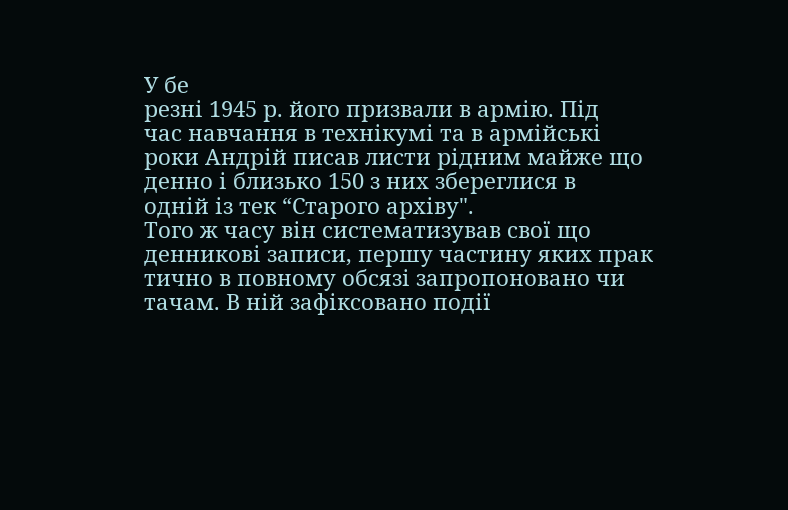У бе
резні 1945 р. його призвали в армію. Під
час навчання в технікумі та в армійські
роки Андрій писав листи рідним майже що
денно і близько 150 з них збереглися в
одній із тек “Старого архіву".
Того ж часу він систематизував свої що
денникові записи, першу частину яких прак
тично в повному обсязі запропоновано чи
тачам. В ній зафіксовано події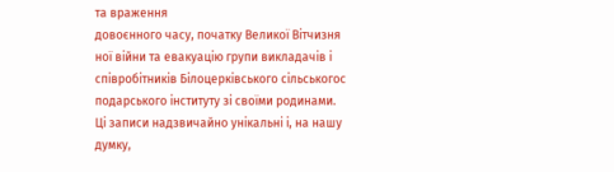та враження
довоєнного часу, початку Великої Вітчизня
ної війни та евакуацію групи викладачів і
співробітників Білоцерківського сільськогос
подарського інституту зі своїми родинами.
Ці записи надзвичайно унікальні і, на нашу
думку,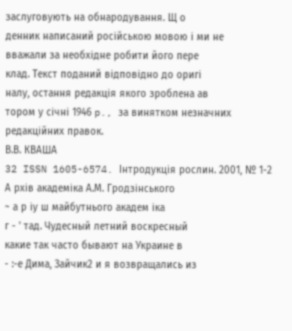заслуговують на обнародування. Щ о
денник написаний російською мовою і ми не
вважали за необхідне робити його пере
клад. Текст поданий відповідно до оригі
налу, остання редакція якого зроблена ав
тором у січні 1946 p., за винятком незначних
редакційних правок.
В.В. КВАША
32 ISSN 1605-6574. Інтродукція рослин. 2001, № 1-2
А рхів академіка А.М. Гродзінського
~ а р іу ш майбутнього академ іка
г - ' тад. Чудесный летний воскресный
какие так часто бывают на Украине в
- :-е Дима, Зайчик2 и я возвращались из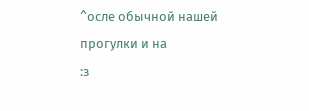^осле обычной нашей прогулки и на
:з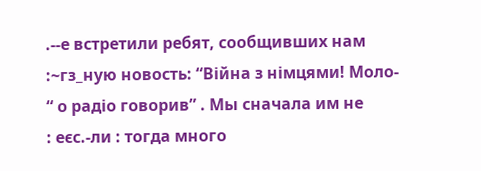.--е встретили ребят, сообщивших нам
:~гз_ную новость: “Війна з німцями! Моло-
“ о радіо говорив” . Мы сначала им не
: еєс.-ли : тогда много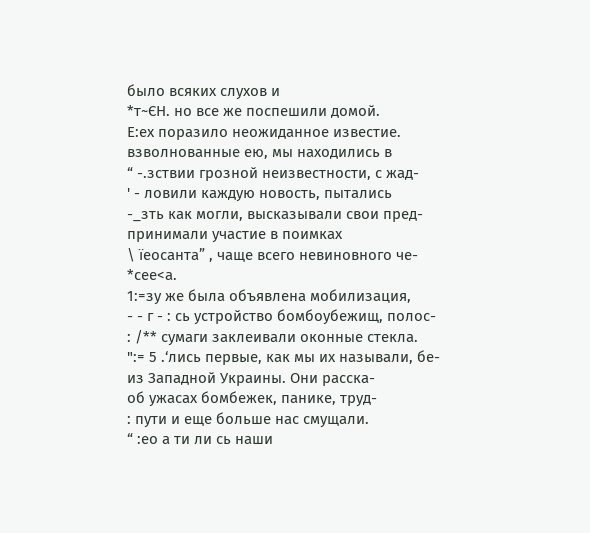было всяких слухов и
*т~ЄН. но все же поспешили домой.
Е:ех поразило неожиданное известие.
взволнованные ею, мы находились в
“ -.зствии грозной неизвестности, с жад-
' - ловили каждую новость, пытались
-_зть как могли, высказывали свои пред-
принимали участие в поимках
\ їеосанта” , чаще всего невиновного че-
*сее<а.
1:=зу же была объявлена мобилизация,
- - г - : сь устройство бомбоубежищ, полос-
: /** сумаги заклеивали оконные стекла.
":= 5 .‘лись первые, как мы их называли, бе-
из Западной Украины. Они расска-
об ужасах бомбежек, панике, труд-
: пути и еще больше нас смущали.
“ :ео а ти ли сь наши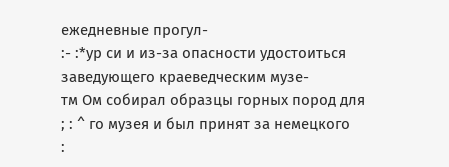ежедневные прогул-
:- :*ур си и из-за опасности удостоиться
заведующего краеведческим музе-
тм Ом собирал образцы горных пород для
; : ^ го музея и был принят за немецкого
: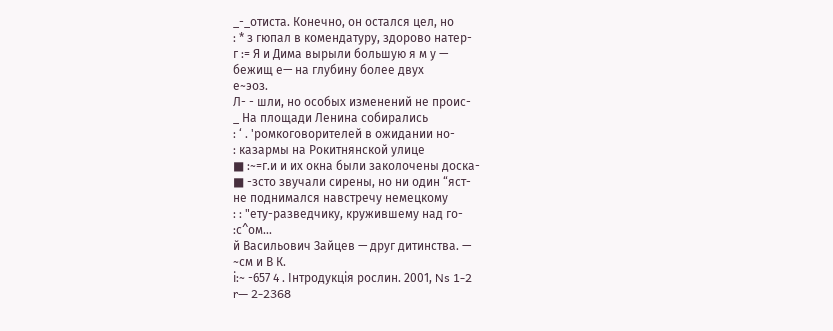_-_отиста. Конечно, он остался цел, но
: * з гюпал в комендатуру, здорово натер-
г := Я и Дима вырыли большую я м у —
бежищ е— на глубину более двух
е~эоз.
Л- - шли, но особых изменений не проис-
_ На площади Ленина собирались
: ‘ . 'ромкоговорителей в ожидании но-
: казармы на Рокитнянской улице
■ :~=г.и и их окна были заколочены доска-
■ -зсто звучали сирены, но ни один “яст-
не поднимался навстречу немецкому
: : "ету-разведчику, кружившему над го-
:с^ом...
й Васильович Зайцев — друг дитинства. —
~см и В К.
і:~ -657 4 . Інтродукція рослин. 2001, Ns 1-2
r— 2-2368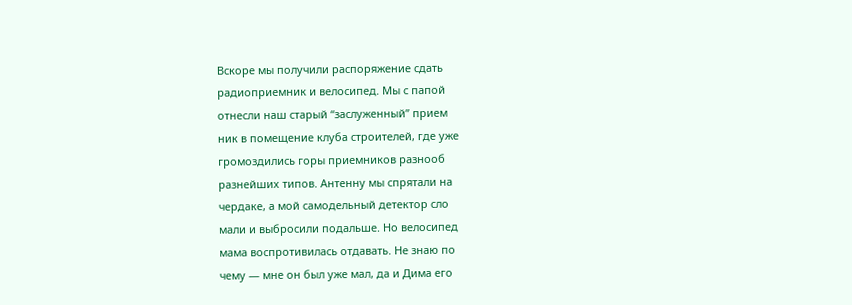Вскоре мы получили распоряжение сдать
радиоприемник и велосипед. Мы с папой
отнесли наш старый “заслуженный” прием
ник в помещение клуба строителей, где уже
громоздились горы приемников разнооб
разнейших типов. Антенну мы спрятали на
чердаке, а мой самодельный детектор сло
мали и выбросили подальше. Но велосипед
мама воспротивилась отдавать. Не знаю по
чему — мне он был уже мал, да и Дима его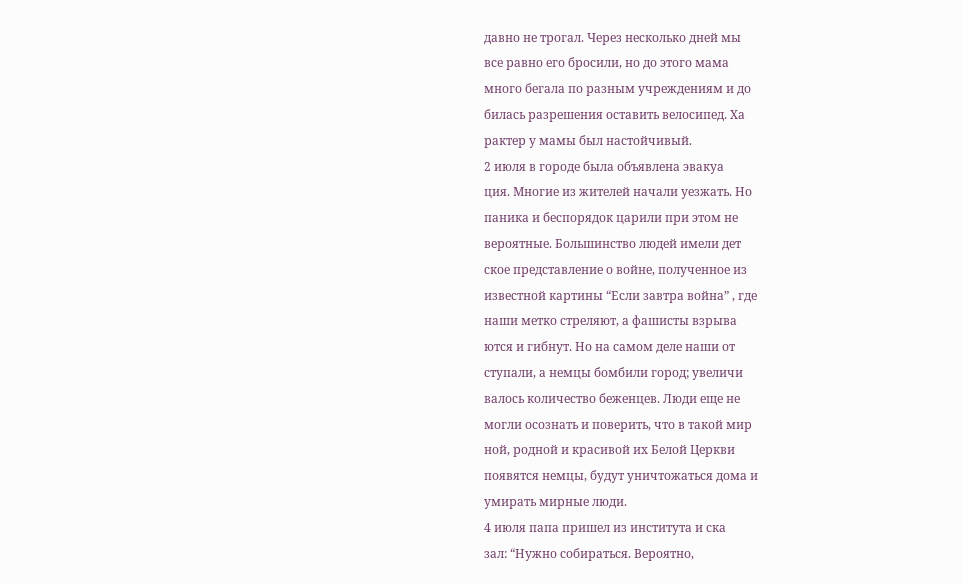давно не трогал. Через несколько дней мы
все равно его бросили, но до этого мама
много бегала по разным учреждениям и до
билась разрешения оставить велосипед. Ха
рактер у мамы был настойчивый.
2 июля в городе была объявлена эвакуа
ция. Многие из жителей начали уезжать. Но
паника и беспорядок царили при этом не
вероятные. Большинство людей имели дет
ское представление о войне, полученное из
известной картины “Если завтра война” , где
наши метко стреляют, а фашисты взрыва
ются и гибнут. Но на самом деле наши от
ступали, а немцы бомбили город; увеличи
валось количество беженцев. Люди еще не
могли осознать и поверить, что в такой мир
ной, родной и красивой их Белой Церкви
появятся немцы, будут уничтожаться дома и
умирать мирные люди.
4 июля папа пришел из института и ска
зал: “Нужно собираться. Вероятно,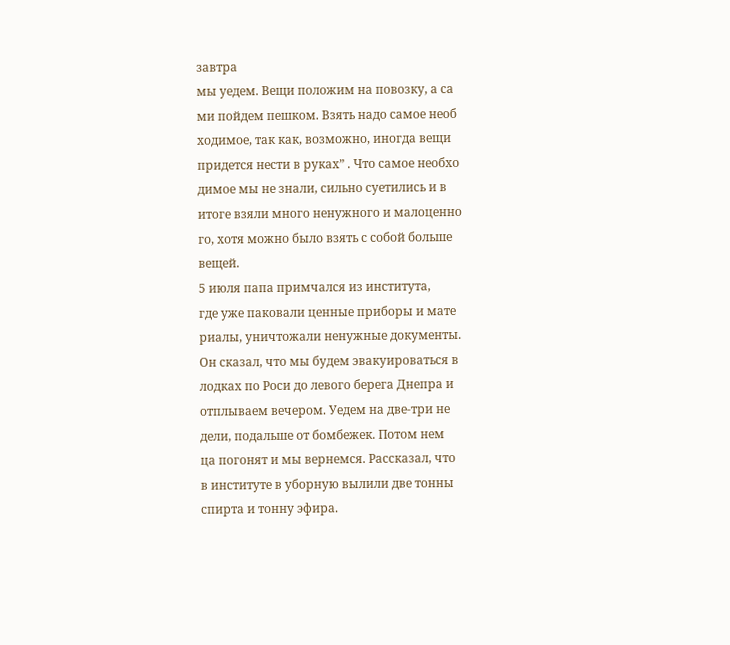завтра
мы уедем. Вещи положим на повозку, а са
ми пойдем пешком. Взять надо самое необ
ходимое, так как, возможно, иногда вещи
придется нести в руках” . Что самое необхо
димое мы не знали, сильно суетились и в
итоге взяли много ненужного и малоценно
го, хотя можно было взять с собой больше
вещей.
5 июля папа примчался из института,
где уже паковали ценные приборы и мате
риалы, уничтожали ненужные документы.
Он сказал, что мы будем эвакуироваться в
лодках по Роси до левого берега Днепра и
отплываем вечером. Уедем на две-три не
дели, подальше от бомбежек. Потом нем
ца погонят и мы вернемся. Рассказал, что
в институте в уборную вылили две тонны
спирта и тонну эфира.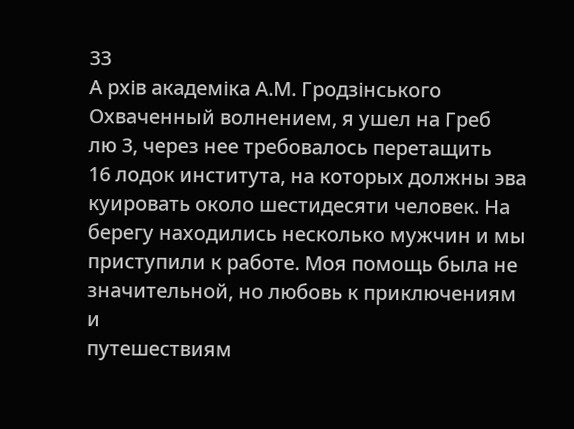33
А рхів академіка А.М. Гродзінського
Охваченный волнением, я ушел на Греб
лю 3, через нее требовалось перетащить
16 лодок института, на которых должны эва
куировать около шестидесяти человек. На
берегу находились несколько мужчин и мы
приступили к работе. Моя помощь была не
значительной, но любовь к приключениям и
путешествиям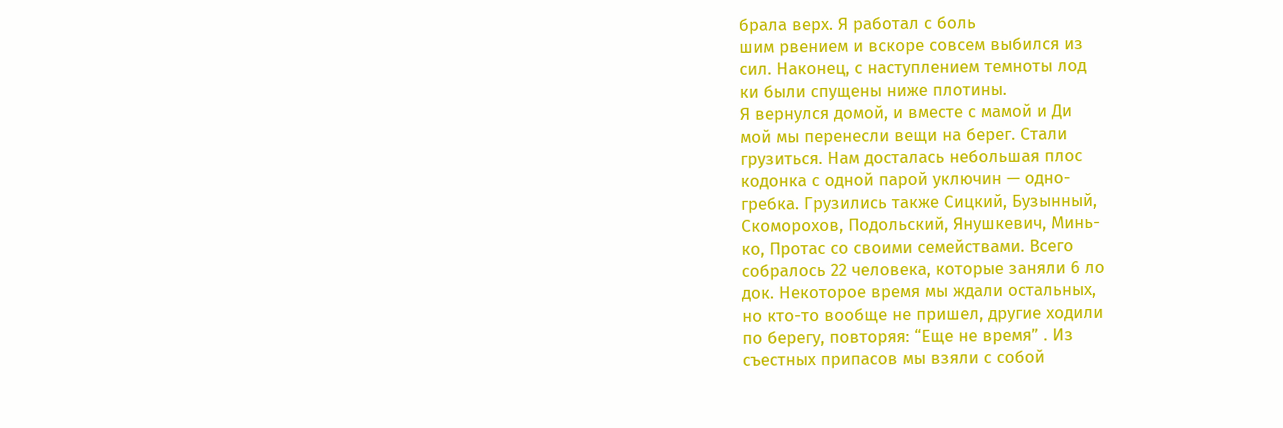брала верх. Я работал с боль
шим рвением и вскоре совсем выбился из
сил. Наконец, с наступлением темноты лод
ки были спущены ниже плотины.
Я вернулся домой, и вместе с мамой и Ди
мой мы перенесли вещи на берег. Стали
грузиться. Нам досталась небольшая плос
кодонка с одной парой уключин — одно-
гребка. Грузились также Сицкий, Бузынный,
Скоморохов, Подольский, Янушкевич, Минь-
ко, Протас со своими семействами. Всего
собралось 22 человека, которые заняли 6 ло
док. Некоторое время мы ждали остальных,
но кто-то вообще не пришел, другие ходили
по берегу, повторяя: “Еще не время” . Из
съестных припасов мы взяли с собой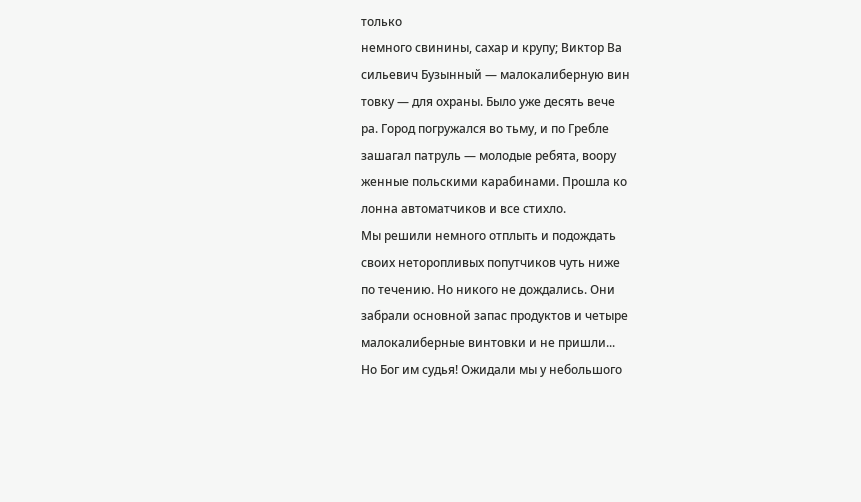только
немного свинины, сахар и крупу; Виктор Ва
сильевич Бузынный — малокалиберную вин
товку — для охраны. Было уже десять вече
ра. Город погружался во тьму, и по Гребле
зашагал патруль — молодые ребята, воору
женные польскими карабинами. Прошла ко
лонна автоматчиков и все стихло.
Мы решили немного отплыть и подождать
своих неторопливых попутчиков чуть ниже
по течению. Но никого не дождались. Они
забрали основной запас продуктов и четыре
малокалиберные винтовки и не пришли...
Но Бог им судья! Ожидали мы у небольшого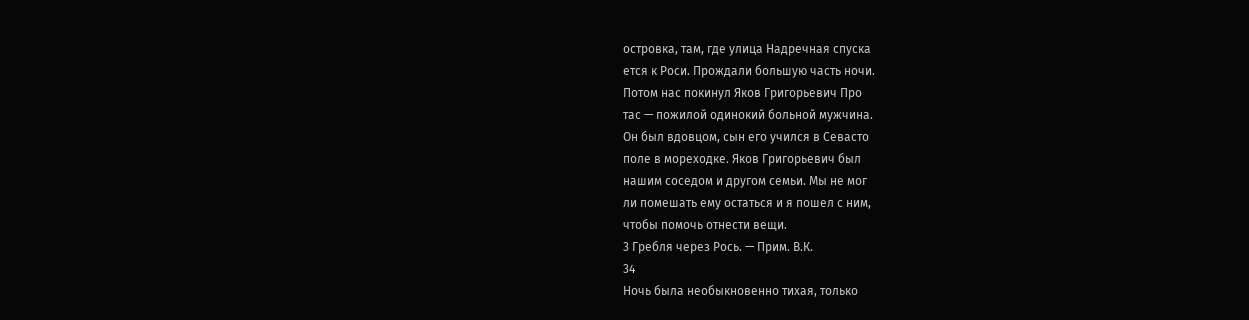островка, там, где улица Надречная спуска
ется к Роси. Прождали большую часть ночи.
Потом нас покинул Яков Григорьевич Про
тас — пожилой одинокий больной мужчина.
Он был вдовцом, сын его учился в Севасто
поле в мореходке. Яков Григорьевич был
нашим соседом и другом семьи. Мы не мог
ли помешать ему остаться и я пошел с ним,
чтобы помочь отнести вещи.
3 Гребля через Рось. — Прим. В.К.
34
Ночь была необыкновенно тихая, только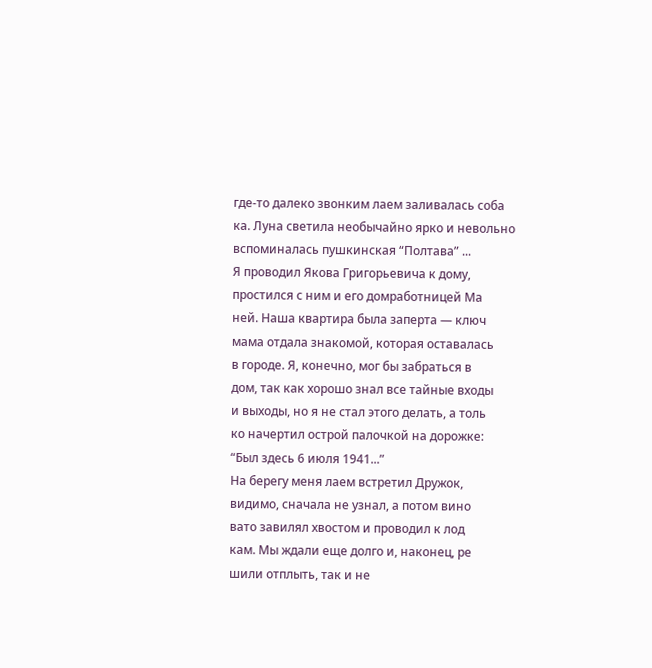где-то далеко звонким лаем заливалась соба
ка. Луна светила необычайно ярко и невольно
вспоминалась пушкинская “Полтава” ...
Я проводил Якова Григорьевича к дому,
простился с ним и его домработницей Ма
ней. Наша квартира была заперта — ключ
мама отдала знакомой, которая оставалась
в городе. Я, конечно, мог бы забраться в
дом, так как хорошо знал все тайные входы
и выходы, но я не стал этого делать, а толь
ко начертил острой палочкой на дорожке:
“Был здесь 6 июля 1941...”
На берегу меня лаем встретил Дружок,
видимо, сначала не узнал, а потом вино
вато завилял хвостом и проводил к лод
кам. Мы ждали еще долго и, наконец, ре
шили отплыть, так и не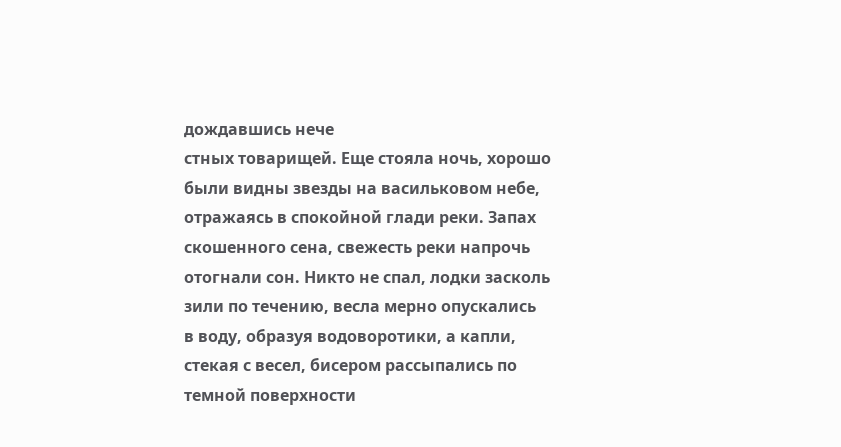дождавшись нече
стных товарищей. Еще стояла ночь, хорошо
были видны звезды на васильковом небе,
отражаясь в спокойной глади реки. Запах
скошенного сена, свежесть реки напрочь
отогнали сон. Никто не спал, лодки засколь
зили по течению, весла мерно опускались
в воду, образуя водоворотики, а капли,
стекая с весел, бисером рассыпались по
темной поверхности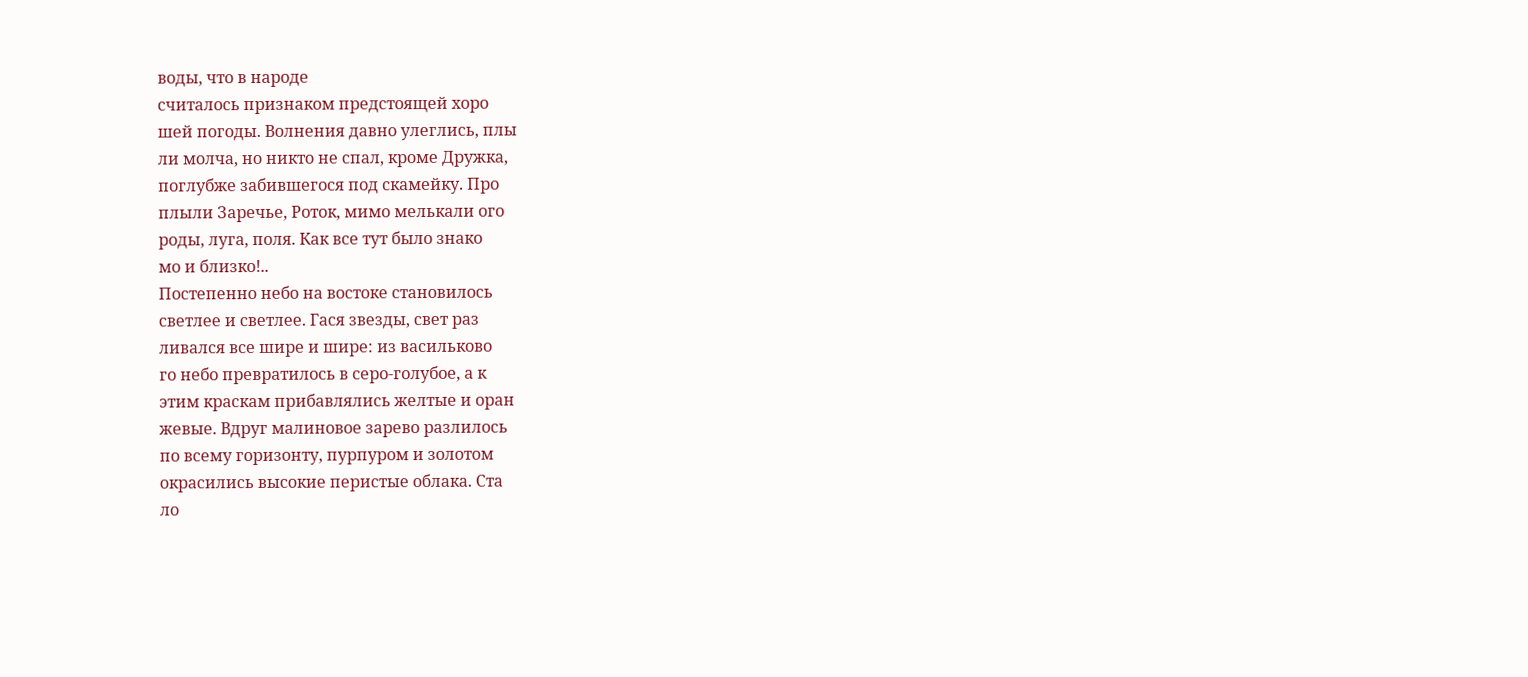воды, что в народе
считалось признаком предстоящей хоро
шей погоды. Волнения давно улеглись, плы
ли молча, но никто не спал, кроме Дружка,
поглубже забившегося под скамейку. Про
плыли Заречье, Роток, мимо мелькали ого
роды, луга, поля. Как все тут было знако
мо и близко!..
Постепенно небо на востоке становилось
светлее и светлее. Гася звезды, свет раз
ливался все шире и шире: из васильково
го небо превратилось в серо-голубое, а к
этим краскам прибавлялись желтые и оран
жевые. Вдруг малиновое зарево разлилось
по всему горизонту, пурпуром и золотом
окрасились высокие перистые облака. Ста
ло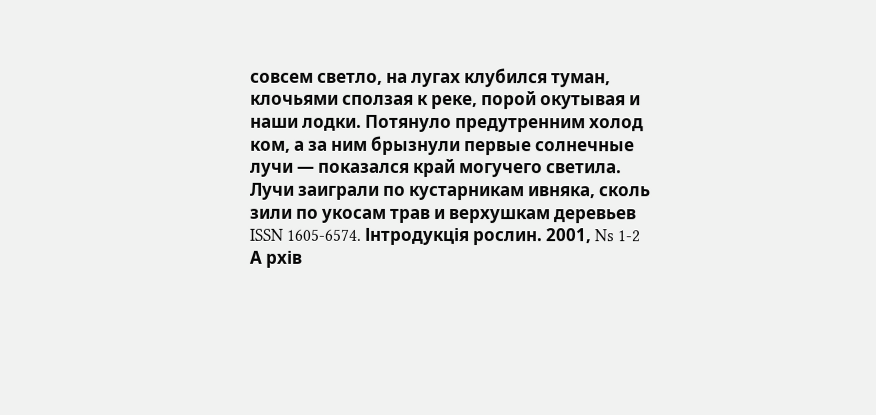совсем светло, на лугах клубился туман,
клочьями сползая к реке, порой окутывая и
наши лодки. Потянуло предутренним холод
ком, а за ним брызнули первые солнечные
лучи — показался край могучего светила.
Лучи заиграли по кустарникам ивняка, сколь
зили по укосам трав и верхушкам деревьев
ISSN 1605-6574. Інтродукція рослин. 2001, Ns 1-2
А рхів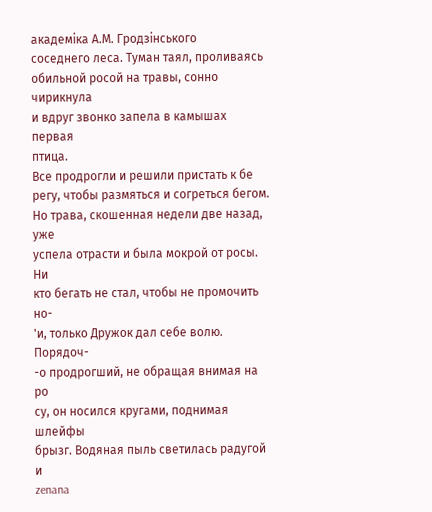академіка А.М. Гродзінського
соседнего леса. Туман таял, проливаясь
обильной росой на травы, сонно чирикнула
и вдруг звонко запела в камышах первая
птица.
Все продрогли и решили пристать к бе
регу, чтобы размяться и согреться бегом.
Но трава, скошенная недели две назад, уже
успела отрасти и была мокрой от росы. Ни
кто бегать не стал, чтобы не промочить но-
'и, только Дружок дал себе волю. Порядоч-
-о продрогший, не обращая внимая на ро
су, он носился кругами, поднимая шлейфы
брызг. Водяная пыль светилась радугой и
zenana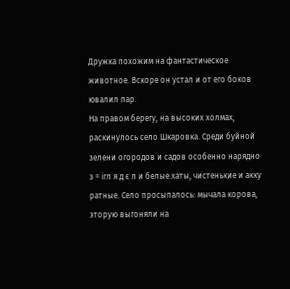Дружка похожим на фантастическое
животное. Вскоре он устал и от его боков
ювалил пар.
На правом берегу, на высоких холмах,
раскинулось село Шкаровка. Среди буйной
зелени огородов и садов особенно нарядно
з = ігл я д є л и белые хаты, чистенькие и акку
ратные. Село просыпалось: мычала корова,
эторую выгоняли на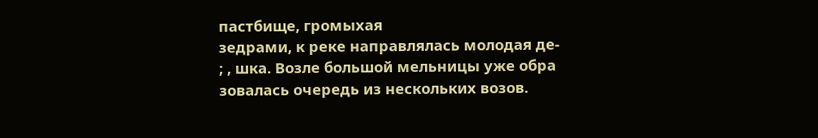пастбище, громыхая
зедрами, к реке направлялась молодая де-
; , шка. Возле большой мельницы уже обра
зовалась очередь из нескольких возов.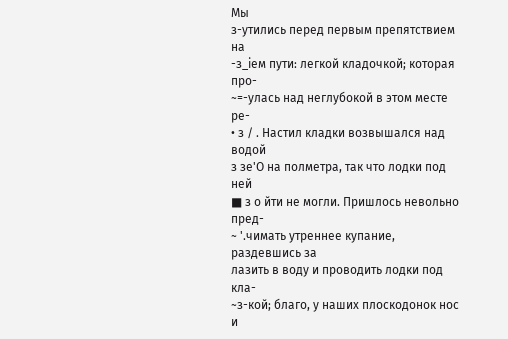Мы
з-утились перед первым препятствием на
-з_іем пути: легкой кладочкой; которая про-
~=-улась над неглубокой в этом месте ре-
• з / . Настил кладки возвышался над водой
з зе'О на полметра, так что лодки под ней
■ з о йти не могли. Пришлось невольно пред-
~ '.чимать утреннее купание, раздевшись за
лазить в воду и проводить лодки под кла-
~з-кой; благо, у наших плоскодонок нос и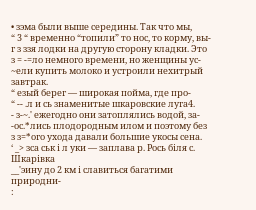• зэма были выше середины. Так что мы,
“ 3 “ временно “топили” то нос, то корму, вы-
г з ззя лодки на другую сторону кладки. Это
з = -=ло немного времени, но женщины ус-
~ели купить молоко и устроили нехитрый
завтрак.
“ езый берег — широкая пойма, где про-
“ -- .л и сь знаменитые шкаровские луга4.
- з-~.' ежегодно они затоплялись водой, за-
-ос.*лись плодородным илом и поэтому без
з з=*ого ухода давали большие укосы сена.
‘ _> зса ськ і л уки — заплава р. Рось біля с. Шкарівка
__'эину до 2 км і славиться багатими природни-
: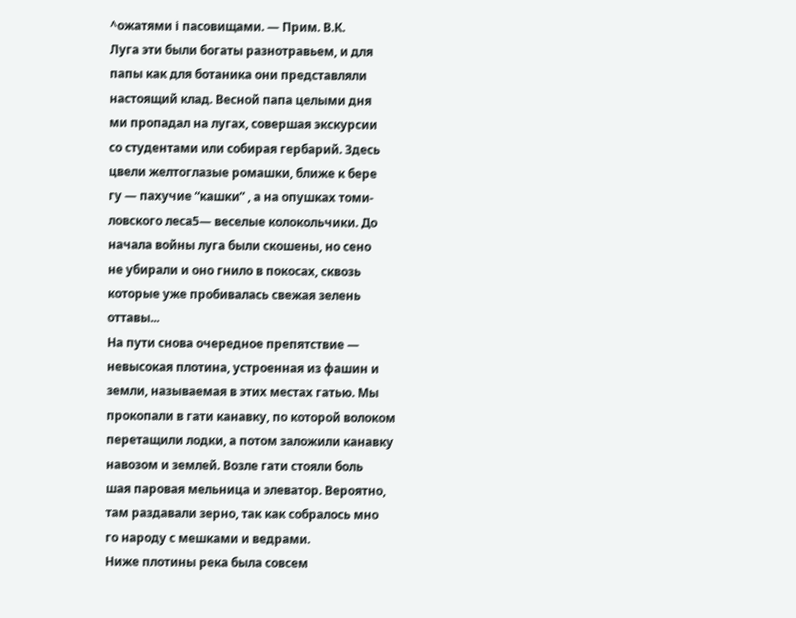^ожатями і пасовищами. — Прим. В.К.
Луга эти были богаты разнотравьем, и для
папы как для ботаника они представляли
настоящий клад. Весной папа целыми дня
ми пропадал на лугах, совершая экскурсии
со студентами или собирая гербарий. Здесь
цвели желтоглазые ромашки, ближе к бере
гу — пахучие “кашки” , а на опушках томи-
ловского леса5— веселые колокольчики. До
начала войны луга были скошены, но сено
не убирали и оно гнило в покосах, сквозь
которые уже пробивалась свежая зелень
оттавы...
На пути снова очередное препятствие —
невысокая плотина, устроенная из фашин и
земли, называемая в этих местах гатью. Мы
прокопали в гати канавку, по которой волоком
перетащили лодки, а потом заложили канавку
навозом и землей. Возле гати стояли боль
шая паровая мельница и элеватор. Вероятно,
там раздавали зерно, так как собралось мно
го народу с мешками и ведрами.
Ниже плотины река была совсем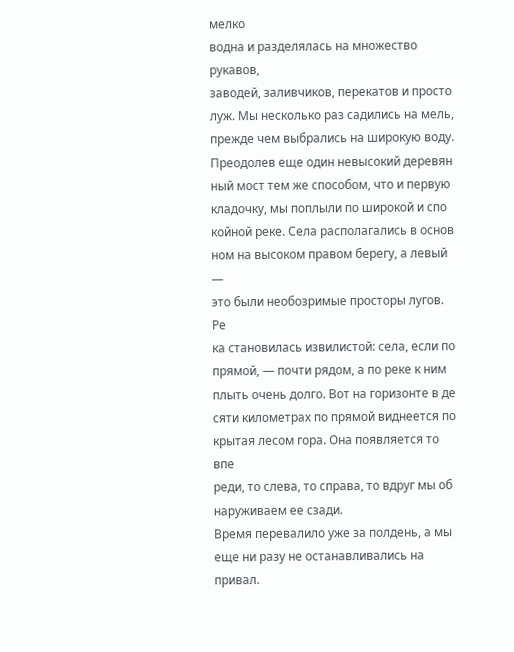мелко
водна и разделялась на множество рукавов,
заводей, заливчиков, перекатов и просто
луж. Мы несколько раз садились на мель,
прежде чем выбрались на широкую воду.
Преодолев еще один невысокий деревян
ный мост тем же способом, что и первую
кладочку, мы поплыли по широкой и спо
койной реке. Села располагались в основ
ном на высоком правом берегу, а левый —
это были необозримые просторы лугов. Ре
ка становилась извилистой: села, если по
прямой, — почти рядом, а по реке к ним
плыть очень долго. Вот на горизонте в де
сяти километрах по прямой виднеется по
крытая лесом гора. Она появляется то впе
реди, то слева, то справа, то вдруг мы об
наруживаем ее сзади.
Время перевалило уже за полдень, а мы
еще ни разу не останавливались на привал.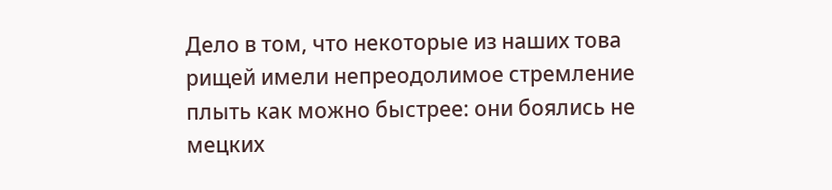Дело в том, что некоторые из наших това
рищей имели непреодолимое стремление
плыть как можно быстрее: они боялись не
мецких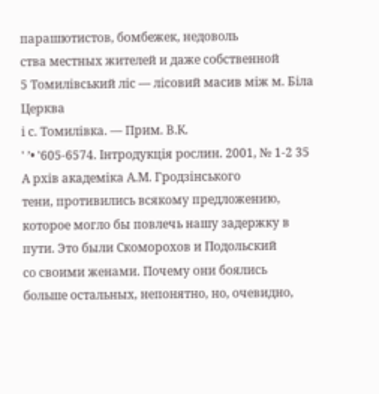парашютистов, бомбежек, недоволь
ства местных жителей и даже собственной
5 Томилівський ліс — лісовий масив між м. Біла Церква
і с. Томилівка. — Прим. В.К.
' ’• '605-6574. Інтродукція рослин. 2001, № 1-2 35
А рхів академіка А.М. Гродзінського
тени, противились всякому предложению,
которое могло бы повлечь нашу задержку в
пути. Это были Скоморохов и Подольский
со своими женами. Почему они боялись
больше остальных, непонятно, но, очевидно,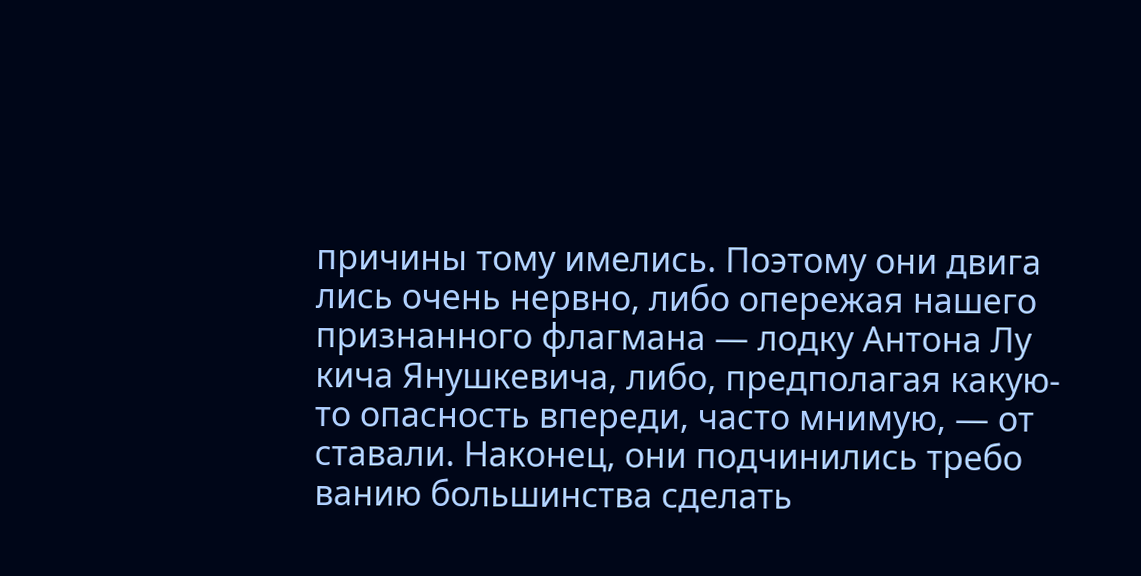причины тому имелись. Поэтому они двига
лись очень нервно, либо опережая нашего
признанного флагмана — лодку Антона Лу
кича Янушкевича, либо, предполагая какую-
то опасность впереди, часто мнимую, — от
ставали. Наконец, они подчинились требо
ванию большинства сделать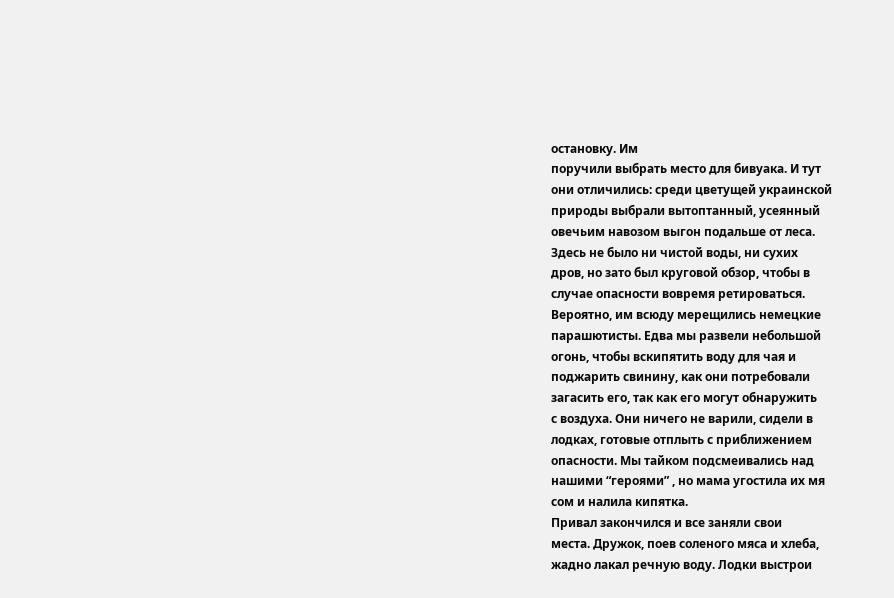остановку. Им
поручили выбрать место для бивуака. И тут
они отличились: среди цветущей украинской
природы выбрали вытоптанный, усеянный
овечьим навозом выгон подальше от леса.
Здесь не было ни чистой воды, ни сухих
дров, но зато был круговой обзор, чтобы в
случае опасности вовремя ретироваться.
Вероятно, им всюду мерещились немецкие
парашютисты. Едва мы развели небольшой
огонь, чтобы вскипятить воду для чая и
поджарить свинину, как они потребовали
загасить его, так как его могут обнаружить
с воздуха. Они ничего не варили, сидели в
лодках, готовые отплыть с приближением
опасности. Мы тайком подсмеивались над
нашими “героями” , но мама угостила их мя
сом и налила кипятка.
Привал закончился и все заняли свои
места. Дружок, поев соленого мяса и хлеба,
жадно лакал речную воду. Лодки выстрои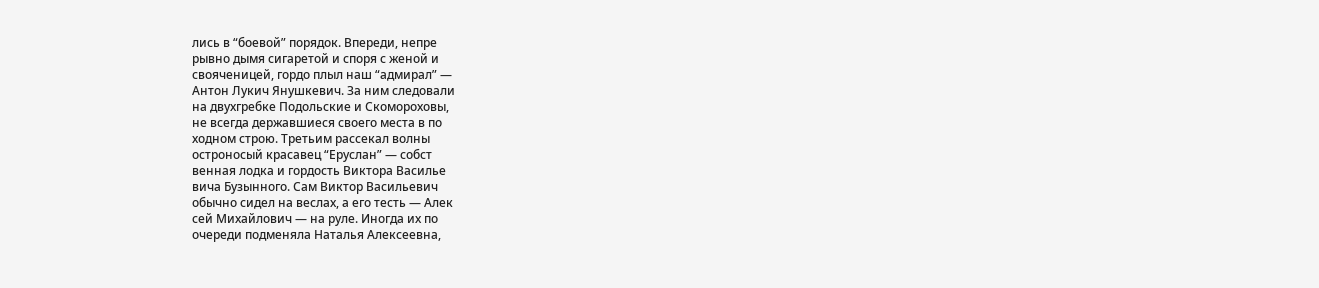лись в “боевой” порядок. Впереди, непре
рывно дымя сигаретой и споря с женой и
свояченицей, гордо плыл наш “адмирал” —
Антон Лукич Янушкевич. За ним следовали
на двухгребке Подольские и Скомороховы,
не всегда державшиеся своего места в по
ходном строю. Третьим рассекал волны
остроносый красавец “Еруслан” — собст
венная лодка и гордость Виктора Василье
вича Бузынного. Сам Виктор Васильевич
обычно сидел на веслах, а его тесть — Алек
сей Михайлович — на руле. Иногда их по
очереди подменяла Наталья Алексеевна,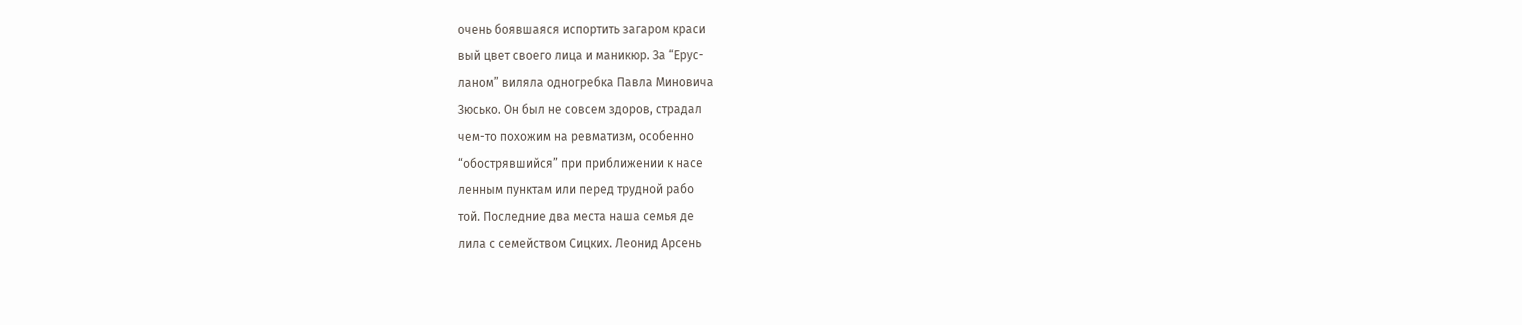очень боявшаяся испортить загаром краси
вый цвет своего лица и маникюр. За “Ерус-
ланом” виляла одногребка Павла Миновича
Зюсько. Он был не совсем здоров, страдал
чем-то похожим на ревматизм, особенно
“обострявшийся” при приближении к насе
ленным пунктам или перед трудной рабо
той. Последние два места наша семья де
лила с семейством Сицких. Леонид Арсень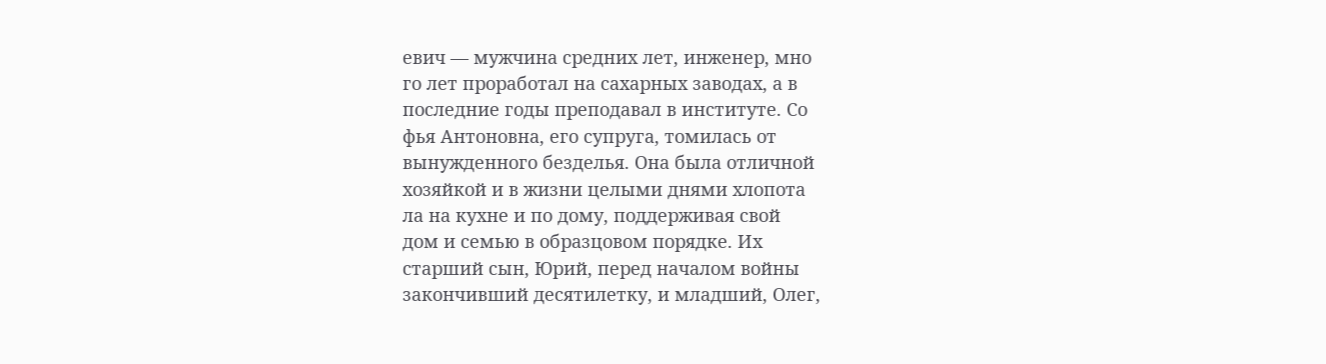евич — мужчина средних лет, инженер, мно
го лет проработал на сахарных заводах, а в
последние годы преподавал в институте. Со
фья Антоновна, его супруга, томилась от
вынужденного безделья. Она была отличной
хозяйкой и в жизни целыми днями хлопота
ла на кухне и по дому, поддерживая свой
дом и семью в образцовом порядке. Их
старший сын, Юрий, перед началом войны
закончивший десятилетку, и младший, Олег,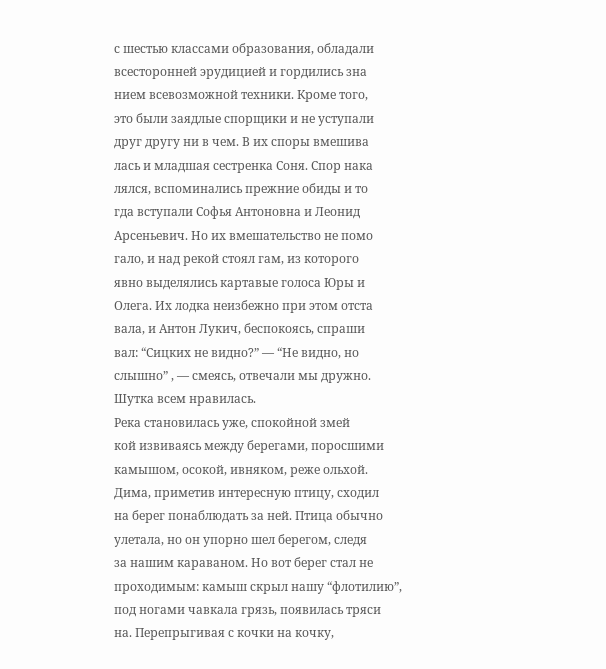с шестью классами образования, обладали
всесторонней эрудицией и гордились зна
нием всевозможной техники. Кроме того,
это были заядлые спорщики и не уступали
друг другу ни в чем. В их споры вмешива
лась и младшая сестренка Соня. Спор нака
лялся, вспоминались прежние обиды и то
гда вступали Софья Антоновна и Леонид
Арсеньевич. Но их вмешательство не помо
гало, и над рекой стоял гам, из которого
явно выделялись картавые голоса Юры и
Олега. Их лодка неизбежно при этом отста
вала, и Антон Лукич, беспокоясь, спраши
вал: “Сицких не видно?” — “Не видно, но
слышно” , — смеясь, отвечали мы дружно.
Шутка всем нравилась.
Река становилась уже, спокойной змей
кой извиваясь между берегами, поросшими
камышом, осокой, ивняком, реже ольхой.
Дима, приметив интересную птицу, сходил
на берег понаблюдать за ней. Птица обычно
улетала, но он упорно шел берегом, следя
за нашим караваном. Но вот берег стал не
проходимым: камыш скрыл нашу “флотилию”,
под ногами чавкала грязь, появилась тряси
на. Перепрыгивая с кочки на кочку,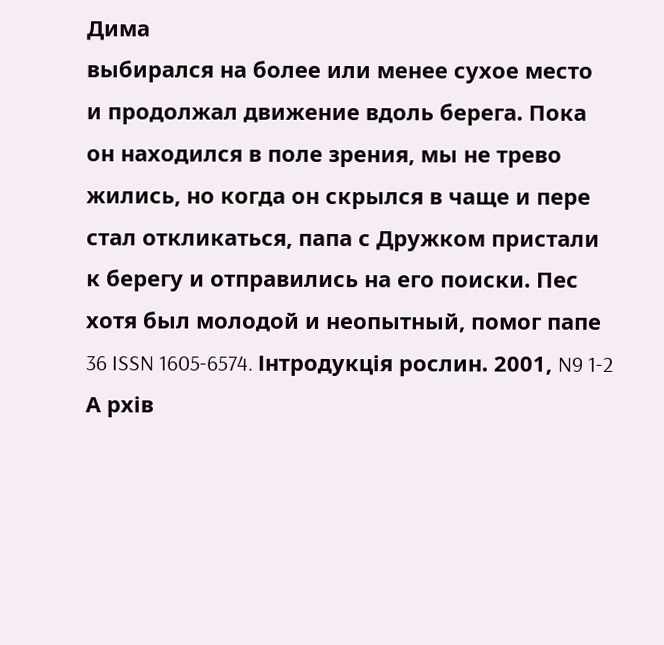Дима
выбирался на более или менее сухое место
и продолжал движение вдоль берега. Пока
он находился в поле зрения, мы не трево
жились, но когда он скрылся в чаще и пере
стал откликаться, папа с Дружком пристали
к берегу и отправились на его поиски. Пес
хотя был молодой и неопытный, помог папе
36 ISSN 1605-6574. Інтродукція рослин. 2001, N9 1-2
А рхів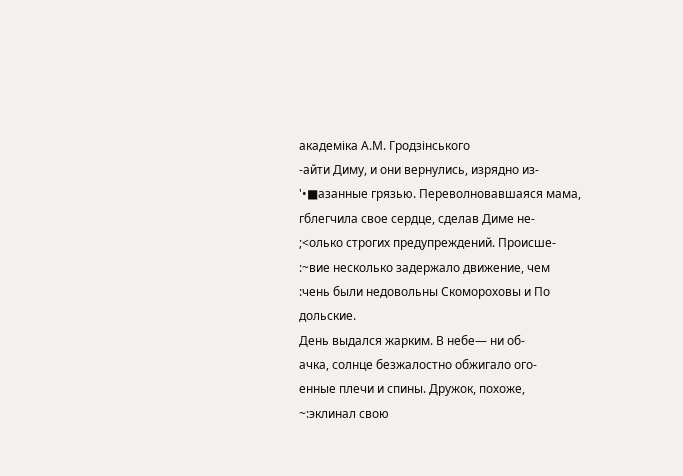академіка А.М. Гродзінського
-айти Диму, и они вернулись, изрядно из-
'•■азанные грязью. Переволновавшаяся мама,
гблегчила свое сердце, сделав Диме не-
;<олько строгих предупреждений. Происше-
:~вие несколько задержало движение, чем
:чень были недовольны Скомороховы и По
дольские.
День выдался жарким. В небе— ни об-
ачка, солнце безжалостно обжигало ого-
енные плечи и спины. Дружок, похоже,
~:эклинал свою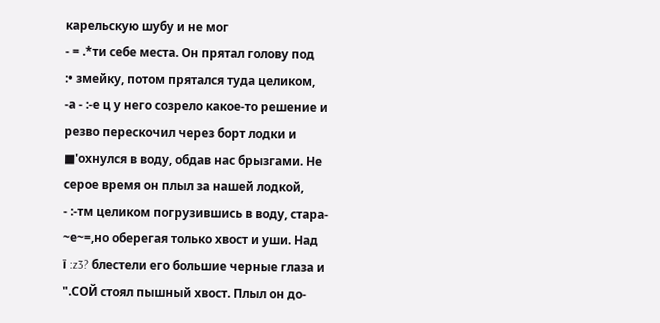карельскую шубу и не мог
- = .*ти себе места. Он прятал голову под
:• змейку, потом прятался туда целиком,
-а - :-е ц у него созрело какое-то решение и
резво перескочил через борт лодки и
■'охнулся в воду, обдав нас брызгами. Не
серое время он плыл за нашей лодкой,
- :-тм целиком погрузившись в воду, стара-
~е~=,но оберегая только хвост и уши. Над
ї :z3? блестели его большие черные глаза и
".СОЙ стоял пышный хвост. Плыл он до-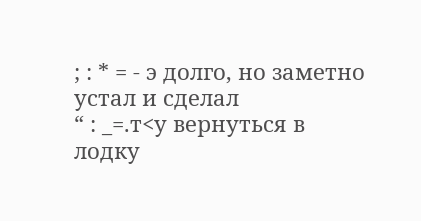; : * = - э долго, но заметно устал и сделал
“ : _=.т<у вернуться в лодку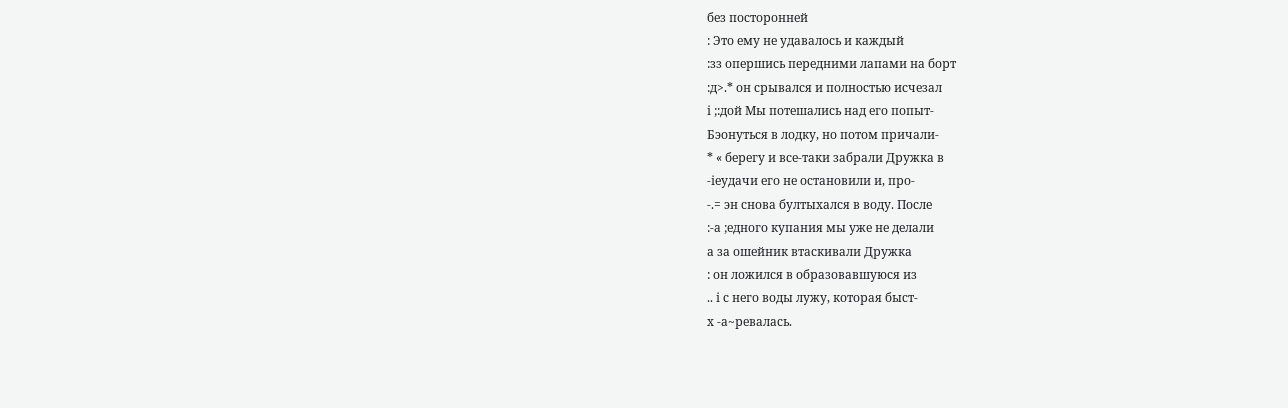без посторонней
: Это ему не удавалось и каждый
:зз опершись передними лапами на борт
:д>.* он срывался и полностью исчезал
і ;:дой Мы потешались над его попыт-
Бэонуться в лодку, но потом причали-
* « берегу и все-таки забрали Дружка в
-іеудачи его не остановили и, про-
-.= эн снова бултыхался в воду. После
:-а ;едного купания мы уже не делали
а за ошейник втаскивали Дружка
: он ложился в образовавшуюся из
.. і с него воды лужу, которая быст-
х -а~ревалась.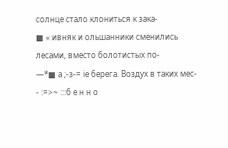солнце стало клониться к зака-
■ « ивняк и ольшанники сменились
лесами, вместо болотистых по-
—*■ а ;-з-= іе берега. Воздух в таких мес-
- :=>~ :::б е н н о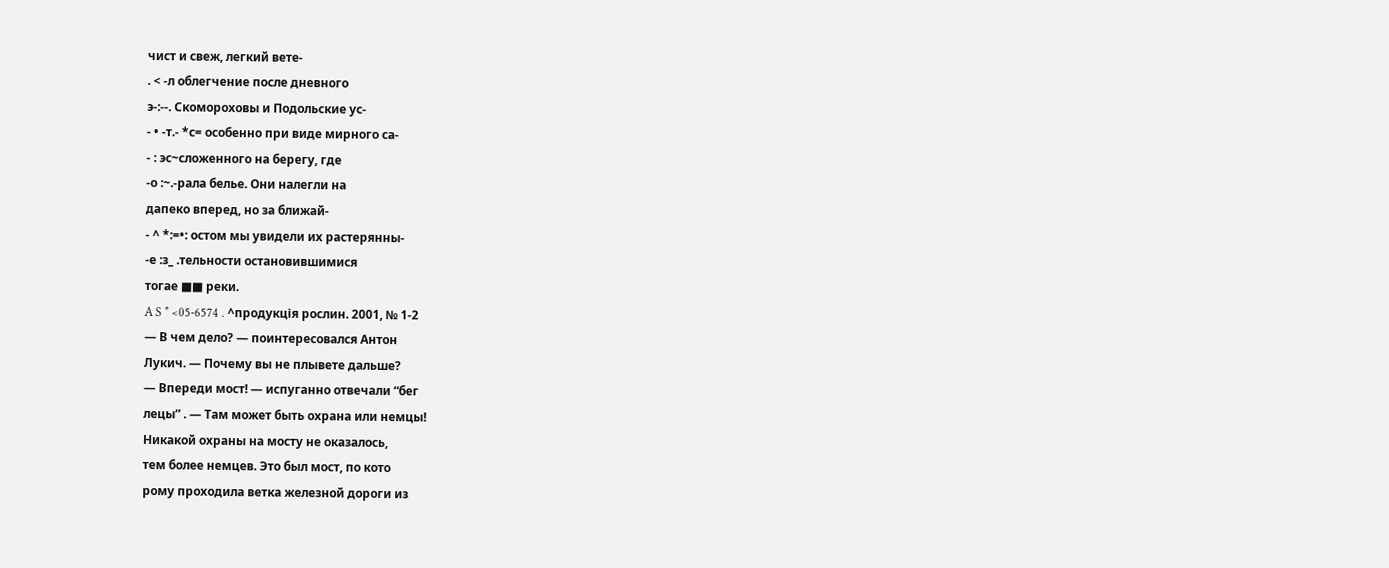чист и свеж, легкий вете-
. < -л облегчение после дневного
э-:--. Скомороховы и Подольские ус-
- • -т.- *с= особенно при виде мирного са-
- : эс~сложенного на берегу, где
-о :~.-рала белье. Они налегли на
дапеко вперед, но за ближай-
- ^ *:=•: остом мы увидели их растерянны-
-е :з_ .тельности остановившимися
тогае ■■ реки.
A S * <05-6574 . ^продукція рослин. 2001, № 1-2
— В чем дело? — поинтересовался Антон
Лукич. — Почему вы не плывете дальше?
— Впереди мост! — испуганно отвечали “бег
лецы” . — Там может быть охрана или немцы!
Никакой охраны на мосту не оказалось,
тем более немцев. Это был мост, по кото
рому проходила ветка железной дороги из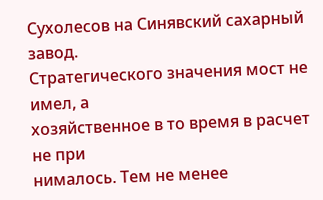Сухолесов на Синявский сахарный завод.
Стратегического значения мост не имел, а
хозяйственное в то время в расчет не при
нималось. Тем не менее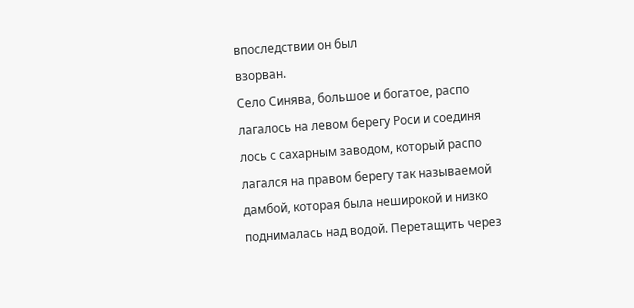впоследствии он был
взорван.
Село Синява, большое и богатое, распо
лагалось на левом берегу Роси и соединя
лось с сахарным заводом, который распо
лагался на правом берегу так называемой
дамбой, которая была неширокой и низко
поднималась над водой. Перетащить через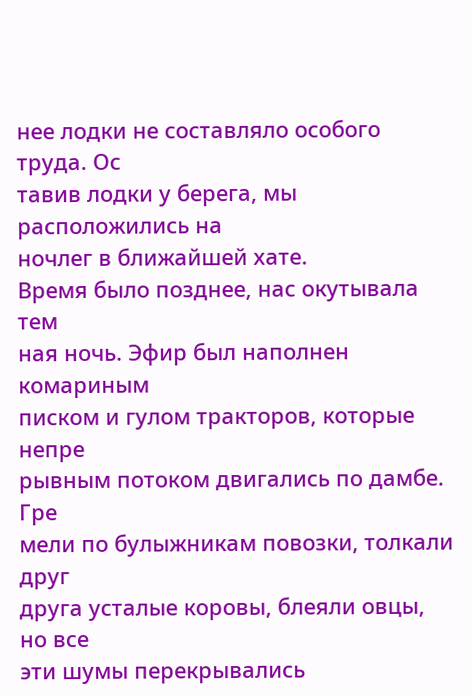нее лодки не составляло особого труда. Ос
тавив лодки у берега, мы расположились на
ночлег в ближайшей хате.
Время было позднее, нас окутывала тем
ная ночь. Эфир был наполнен комариным
писком и гулом тракторов, которые непре
рывным потоком двигались по дамбе. Гре
мели по булыжникам повозки, толкали друг
друга усталые коровы, блеяли овцы, но все
эти шумы перекрывались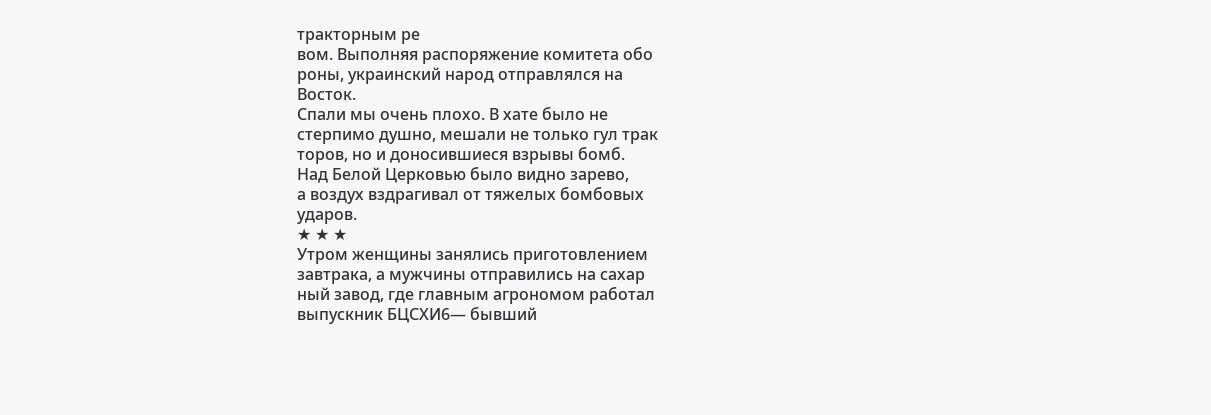тракторным ре
вом. Выполняя распоряжение комитета обо
роны, украинский народ отправлялся на
Восток.
Спали мы очень плохо. В хате было не
стерпимо душно, мешали не только гул трак
торов, но и доносившиеся взрывы бомб.
Над Белой Церковью было видно зарево,
а воздух вздрагивал от тяжелых бомбовых
ударов.
★ ★ ★
Утром женщины занялись приготовлением
завтрака, а мужчины отправились на сахар
ный завод, где главным агрономом работал
выпускник БЦСХИ6— бывший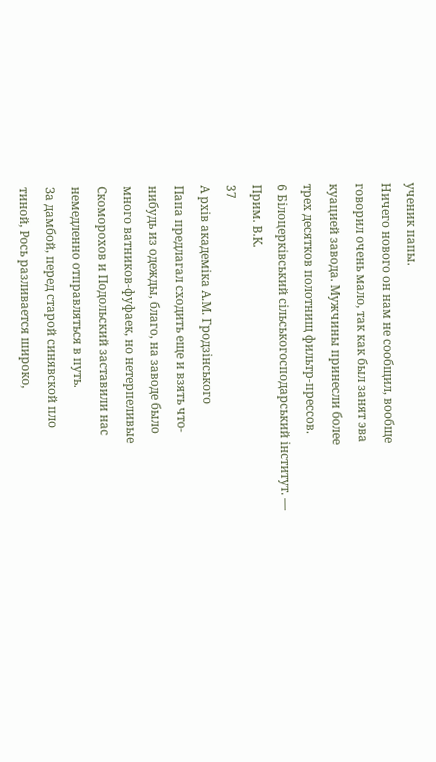ученик папы.
Ничего нового он нам не сообщил, вообще
говорил очень мало, так как был занят эва
куацией завода. Мужчины принесли более
трех десятков полотнищ фильтр-прессов.
6 Білоцерківський сільськогосподарський інститут. —
Прим. В.К.
37
А рхів академіка А.М. Гродзінського
Папа предлагал сходить еще и взять что-
нибудь из одежды, благо, на заводе было
много ватников-фуфаек, но нетерпеливые
Скоморохов и Подольский заставили нас
немедленно отправляться в путь.
За дамбой, перед старой синявской пло
тиной, Рось разливается широко,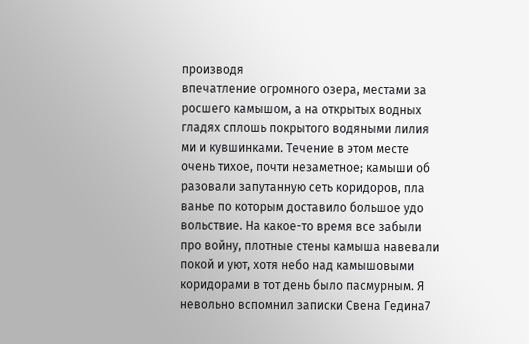производя
впечатление огромного озера, местами за
росшего камышом, а на открытых водных
гладях сплошь покрытого водяными лилия
ми и кувшинками. Течение в этом месте
очень тихое, почти незаметное; камыши об
разовали запутанную сеть коридоров, пла
ванье по которым доставило большое удо
вольствие. На какое-то время все забыли
про войну, плотные стены камыша навевали
покой и уют, хотя небо над камышовыми
коридорами в тот день было пасмурным. Я
невольно вспомнил записки Свена Гедина7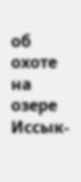об охоте на озере Иссык-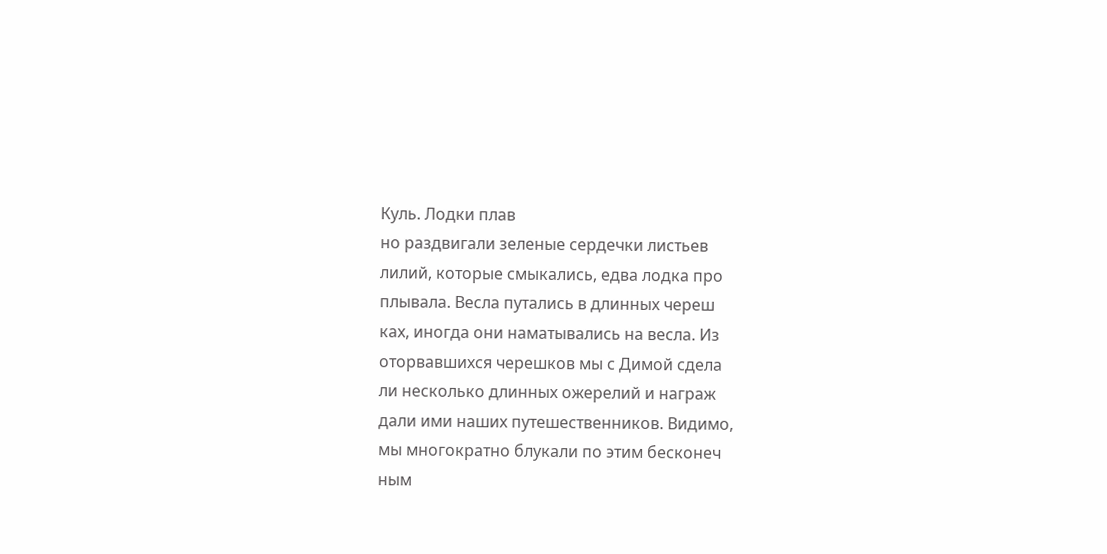Куль. Лодки плав
но раздвигали зеленые сердечки листьев
лилий, которые смыкались, едва лодка про
плывала. Весла путались в длинных череш
ках, иногда они наматывались на весла. Из
оторвавшихся черешков мы с Димой сдела
ли несколько длинных ожерелий и награж
дали ими наших путешественников. Видимо,
мы многократно блукали по этим бесконеч
ным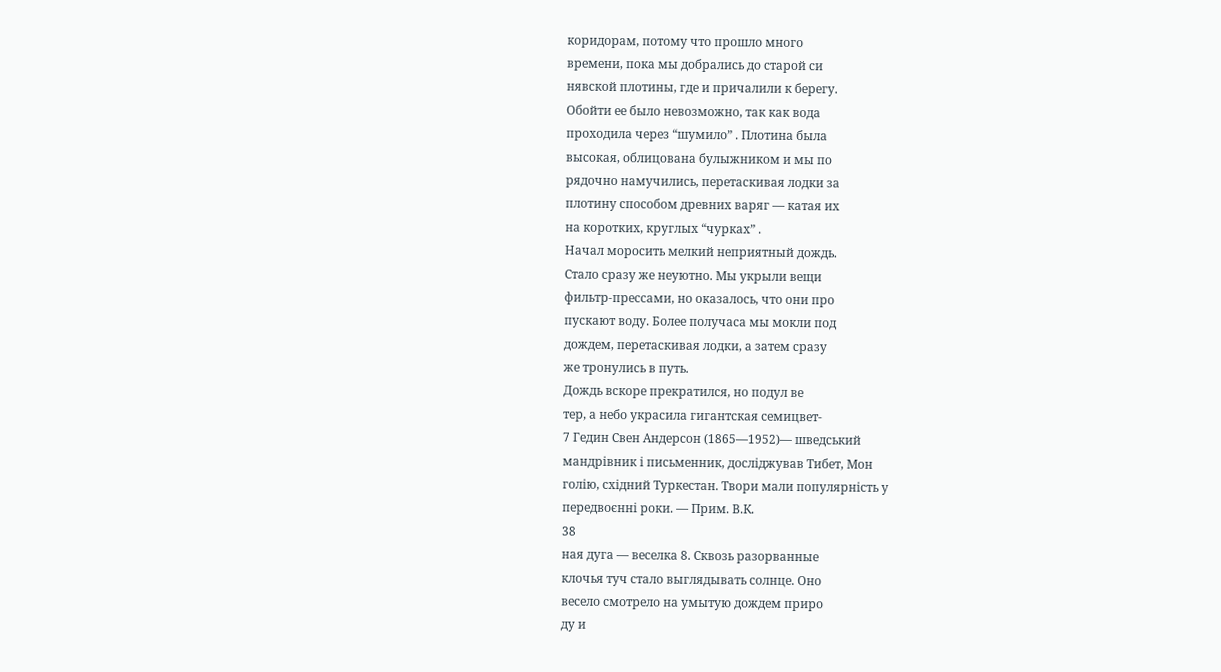коридорам, потому что прошло много
времени, пока мы добрались до старой си
нявской плотины, где и причалили к берегу.
Обойти ее было невозможно, так как вода
проходила через “шумило” . Плотина была
высокая, облицована булыжником и мы по
рядочно намучились, перетаскивая лодки за
плотину способом древних варяг — катая их
на коротких, круглых “чурках” .
Начал моросить мелкий неприятный дождь.
Стало сразу же неуютно. Мы укрыли вещи
фильтр-прессами, но оказалось, что они про
пускают воду. Более получаса мы мокли под
дождем, перетаскивая лодки, а затем сразу
же тронулись в путь.
Дождь вскоре прекратился, но подул ве
тер, а небо украсила гигантская семицвет-
7 Гедин Свен Андерсон (1865—1952)— шведський
мандрівник і письменник, досліджував Тибет, Мон
голію, східний Туркестан. Твори мали популярність у
передвоєнні роки. — Прим. В.К.
38
ная дуга — веселка 8. Сквозь разорванные
клочья туч стало выглядывать солнце. Оно
весело смотрело на умытую дождем приро
ду и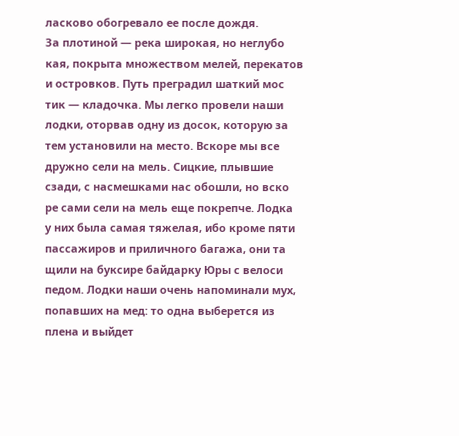ласково обогревало ее после дождя.
За плотиной — река широкая, но неглубо
кая, покрыта множеством мелей, перекатов
и островков. Путь преградил шаткий мос
тик — кладочка. Мы легко провели наши
лодки, оторвав одну из досок, которую за
тем установили на место. Вскоре мы все
дружно сели на мель. Сицкие, плывшие
сзади, с насмешками нас обошли, но вско
ре сами сели на мель еще покрепче. Лодка
у них была самая тяжелая, ибо кроме пяти
пассажиров и приличного багажа, они та
щили на буксире байдарку Юры с велоси
педом. Лодки наши очень напоминали мух,
попавших на мед: то одна выберется из
плена и выйдет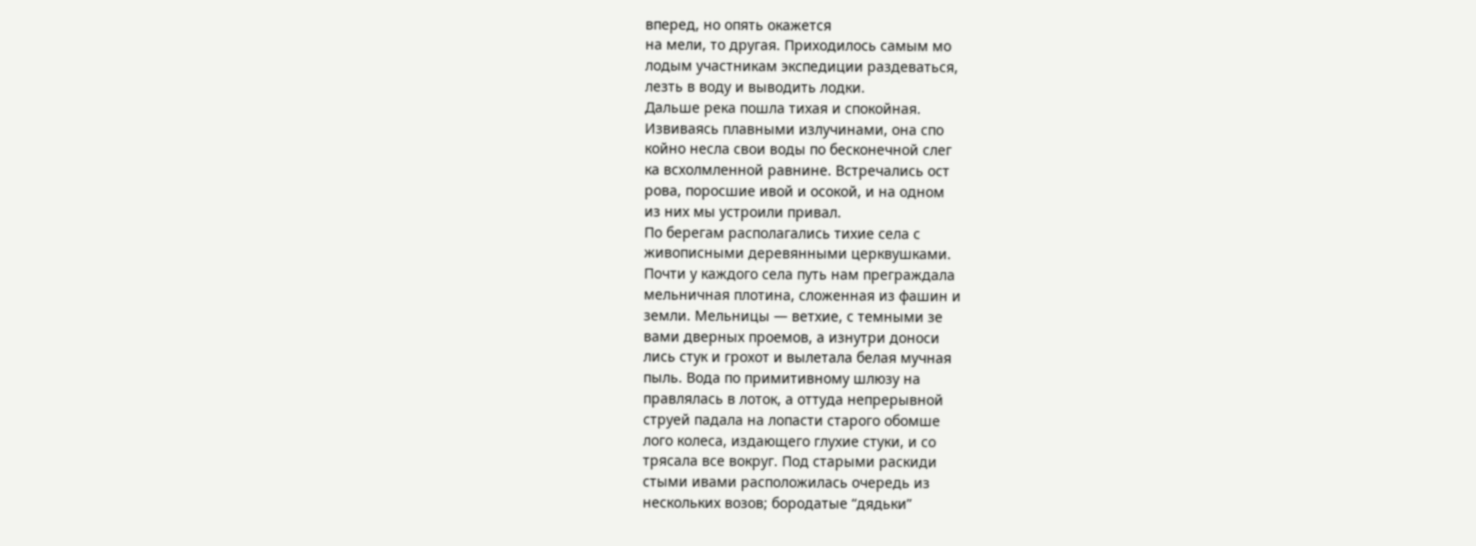вперед, но опять окажется
на мели, то другая. Приходилось самым мо
лодым участникам экспедиции раздеваться,
лезть в воду и выводить лодки.
Дальше река пошла тихая и спокойная.
Извиваясь плавными излучинами, она спо
койно несла свои воды по бесконечной слег
ка всхолмленной равнине. Встречались ост
рова, поросшие ивой и осокой, и на одном
из них мы устроили привал.
По берегам располагались тихие села с
живописными деревянными церквушками.
Почти у каждого села путь нам преграждала
мельничная плотина, сложенная из фашин и
земли. Мельницы — ветхие, с темными зе
вами дверных проемов, а изнутри доноси
лись стук и грохот и вылетала белая мучная
пыль. Вода по примитивному шлюзу на
правлялась в лоток, а оттуда непрерывной
струей падала на лопасти старого обомше
лого колеса, издающего глухие стуки, и со
трясала все вокруг. Под старыми раскиди
стыми ивами расположилась очередь из
нескольких возов; бородатые “дядьки”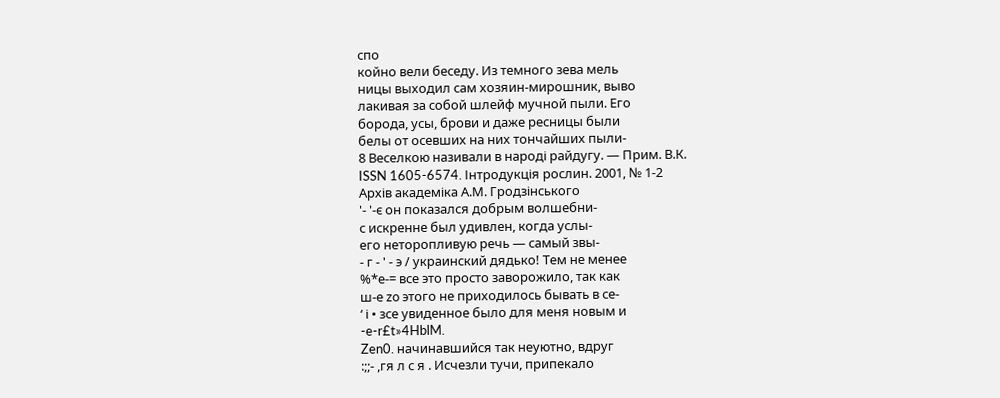спо
койно вели беседу. Из темного зева мель
ницы выходил сам хозяин-мирошник, выво
лакивая за собой шлейф мучной пыли. Его
борода, усы, брови и даже ресницы были
белы от осевших на них тончайших пыли-
8 Веселкою називали в народі райдугу. — Прим. В.К.
ISSN 1605-6574. Інтродукція рослин. 2001, № 1-2
Архів академіка А.М. Гродзінського
'- '-є он показался добрым волшебни-
с искренне был удивлен, когда услы-
его неторопливую речь — самый звы-
- г - ' - э / украинский дядько! Тем не менее
%*е-= все это просто заворожило, так как
ш-е zo этого не приходилось бывать в се-
‘ і • зсе увиденное было для меня новым и
-e-r£t»4HblM.
Zen0. начинавшийся так неуютно, вдруг
:;;- ,гя л с я . Исчезли тучи, припекало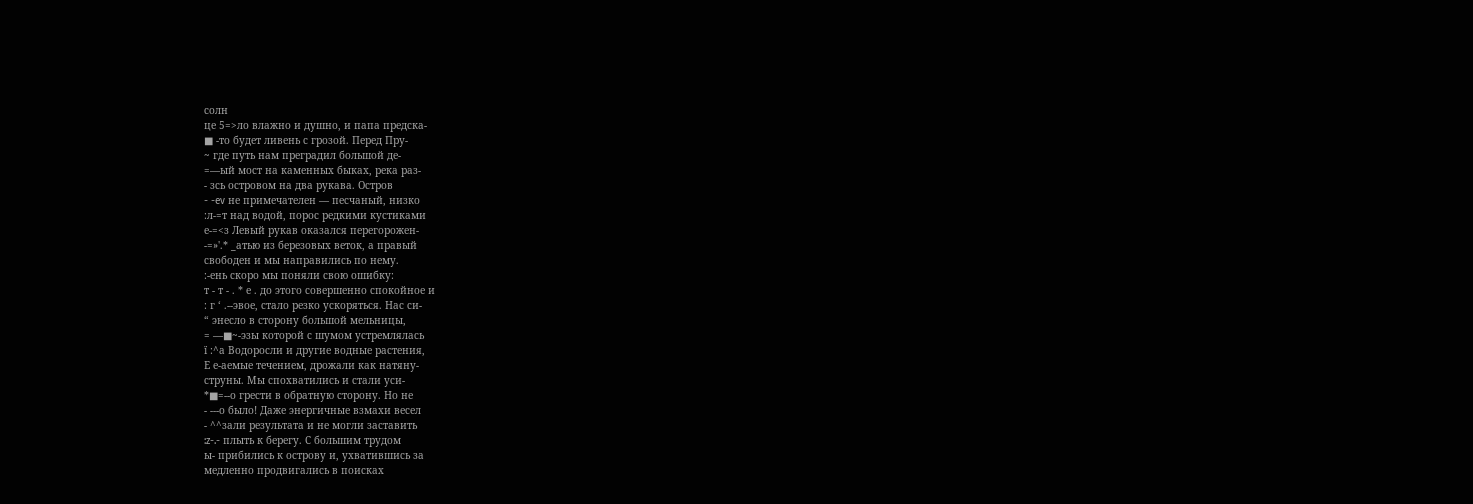солн
це 5=>ло влажно и душно, и папа предска-
■ -то будет ливень с грозой. Перед Пру-
~ где путь нам преградил большой де-
=—ый мост на каменных быках, река раз-
- зсь островом на два рукава. Остров
- -ev не примечателен — песчаный, низко
:л-=т над водой, порос редкими кустиками
е-=<з Левый рукав оказался перегорожен-
-=»'.* _атью из березовых веток, а правый
свободен и мы направились по нему.
:-ень скоро мы поняли свою ошибку:
т - т - . * е . до этого совершенно спокойное и
: г ‘ .--эвое, стало резко ускоряться. Нас си-
“ энесло в сторону большой мельницы,
= —■~-эзы которой с шумом устремлялась
ї :^а Водоросли и другие водные растения,
Е е-аемые течением, дрожали как натяну-
струны. Мы спохватились и стали уси-
*■=--о грести в обратную сторону. Но не
- ---о было! Даже энергичные взмахи весел
- ^^зали результата и не могли заставить
:z-.- плыть к берегу. С большим трудом
ы- прибились к острову и, ухватившись за
медленно продвигались в поисках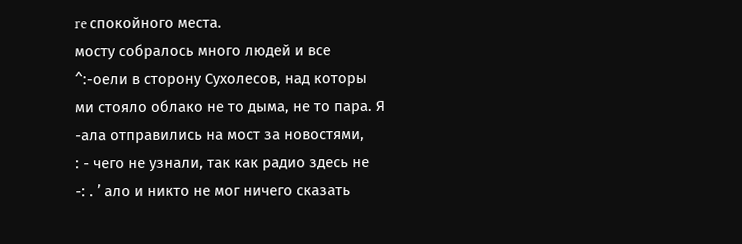re спокойного места.
мосту собралось много людей и все
^:-оели в сторону Сухолесов, над которы
ми стояло облако не то дыма, не то пара. Я
-ала отправились на мост за новостями,
: - чего не узнали, так как радио здесь не
-: . ’ ало и никто не мог ничего сказать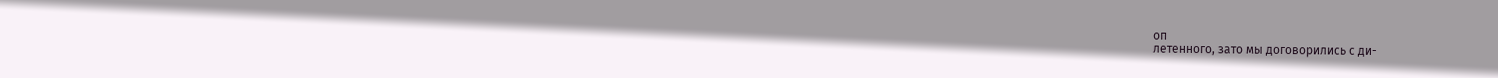оп
летенного, зато мы договорились с ди-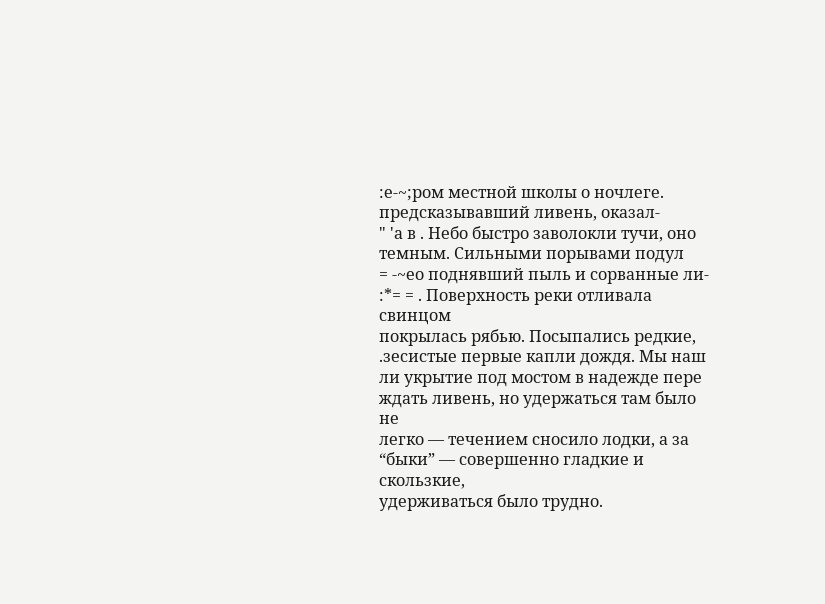:е-~;ром местной школы о ночлеге.
предсказывавший ливень, оказал-
" 'а в . Небо быстро заволокли тучи, оно
темным. Сильными порывами подул
= -~ео поднявший пыль и сорванные ли-
:*= = . Поверхность реки отливала свинцом
покрылась рябью. Посыпались редкие,
.зесистые первые капли дождя. Мы наш
ли укрытие под мостом в надежде пере
ждать ливень, но удержаться там было не
легко — течением сносило лодки, а за
“быки” — совершенно гладкие и скользкие,
удерживаться было трудно.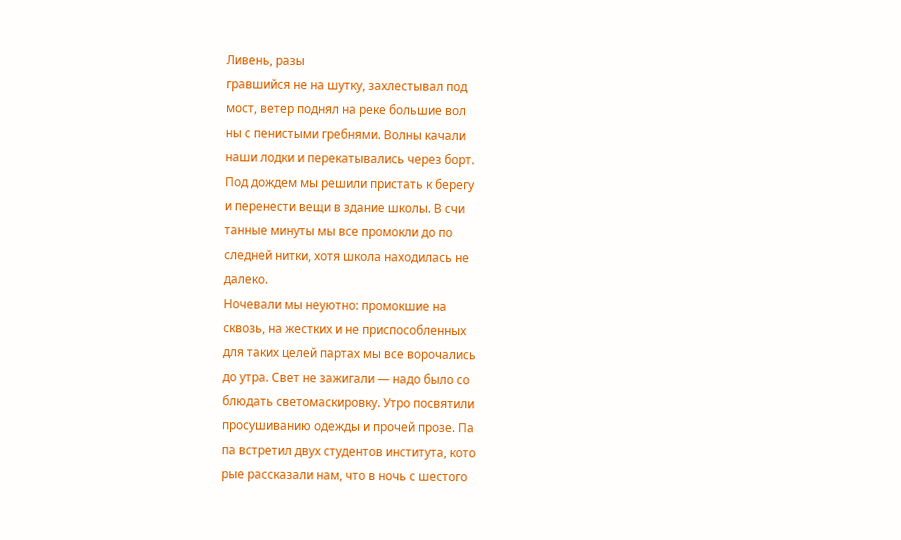Ливень, разы
гравшийся не на шутку, захлестывал под
мост, ветер поднял на реке большие вол
ны с пенистыми гребнями. Волны качали
наши лодки и перекатывались через борт.
Под дождем мы решили пристать к берегу
и перенести вещи в здание школы. В счи
танные минуты мы все промокли до по
следней нитки, хотя школа находилась не
далеко.
Ночевали мы неуютно: промокшие на
сквозь, на жестких и не приспособленных
для таких целей партах мы все ворочались
до утра. Свет не зажигали — надо было со
блюдать светомаскировку. Утро посвятили
просушиванию одежды и прочей прозе. Па
па встретил двух студентов института, кото
рые рассказали нам, что в ночь с шестого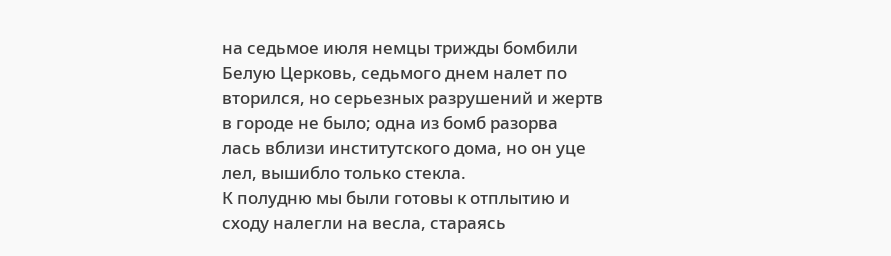на седьмое июля немцы трижды бомбили
Белую Церковь, седьмого днем налет по
вторился, но серьезных разрушений и жертв
в городе не было; одна из бомб разорва
лась вблизи институтского дома, но он уце
лел, вышибло только стекла.
К полудню мы были готовы к отплытию и
сходу налегли на весла, стараясь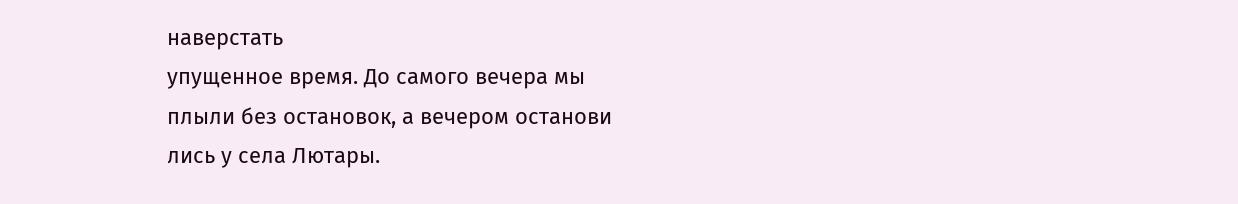наверстать
упущенное время. До самого вечера мы
плыли без остановок, а вечером останови
лись у села Лютары.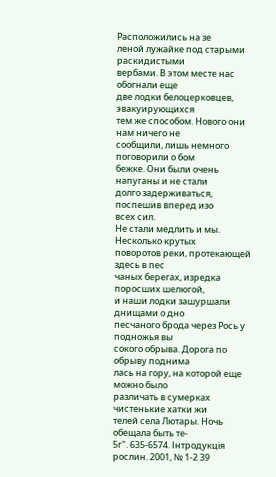Расположились на зе
леной лужайке под старыми раскидистыми
вербами. В этом месте нас обогнали еще
две лодки белоцерковцев, эвакуирующихся
тем же способом. Нового они нам ничего не
сообщили, лишь немного поговорили о бом
бежке. Они были очень напуганы и не стали
долго задерживаться, поспешив вперед изо
всех сил.
Не стали медлить и мы. Несколько крутых
поворотов реки, протекающей здесь в пес
чаных берегах, изредка поросших шелюгой,
и наши лодки зашуршали днищами о дно
песчаного брода через Рось у подножья вы
сокого обрыва. Дорога по обрыву поднима
лась на гору, на которой еще можно было
различать в сумерках чистенькие хатки жи
телей села Лютары. Ночь обещала быть те-
5г". 635-6574. Інтродукція рослин. 2001, № 1-2 39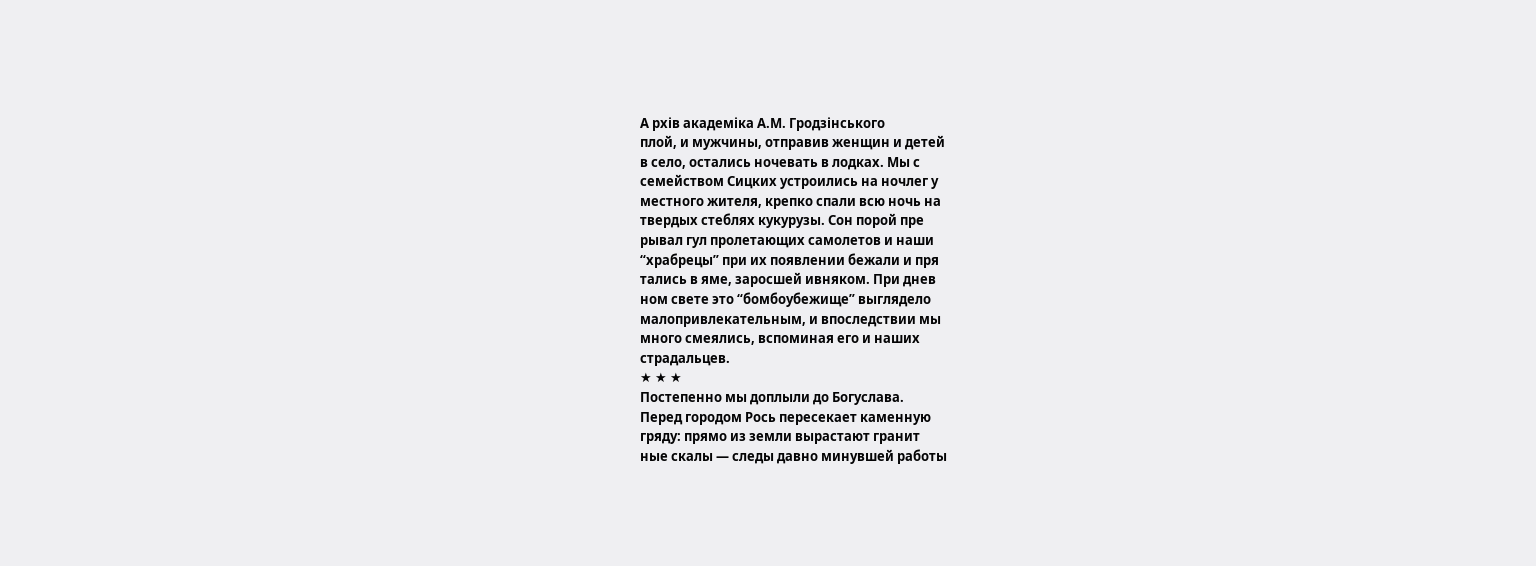А рхів академіка А.М. Гродзінського
плой, и мужчины, отправив женщин и детей
в село, остались ночевать в лодках. Мы с
семейством Сицких устроились на ночлег у
местного жителя, крепко спали всю ночь на
твердых стеблях кукурузы. Сон порой пре
рывал гул пролетающих самолетов и наши
“храбрецы” при их появлении бежали и пря
тались в яме, заросшей ивняком. При днев
ном свете это “бомбоубежище” выглядело
малопривлекательным, и впоследствии мы
много смеялись, вспоминая его и наших
страдальцев.
★ ★ ★
Постепенно мы доплыли до Богуслава.
Перед городом Рось пересекает каменную
гряду: прямо из земли вырастают гранит
ные скалы — следы давно минувшей работы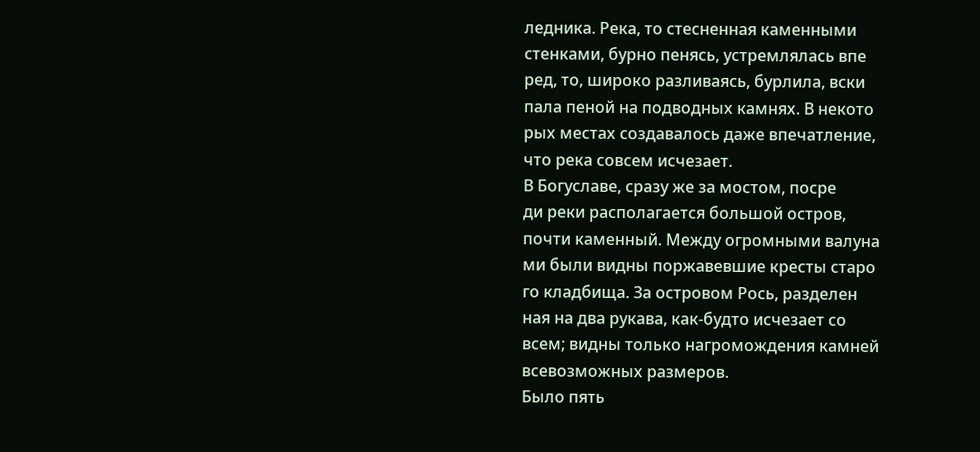ледника. Река, то стесненная каменными
стенками, бурно пенясь, устремлялась впе
ред, то, широко разливаясь, бурлила, вски
пала пеной на подводных камнях. В некото
рых местах создавалось даже впечатление,
что река совсем исчезает.
В Богуславе, сразу же за мостом, посре
ди реки располагается большой остров,
почти каменный. Между огромными валуна
ми были видны поржавевшие кресты старо
го кладбища. За островом Рось, разделен
ная на два рукава, как-будто исчезает со
всем; видны только нагромождения камней
всевозможных размеров.
Было пять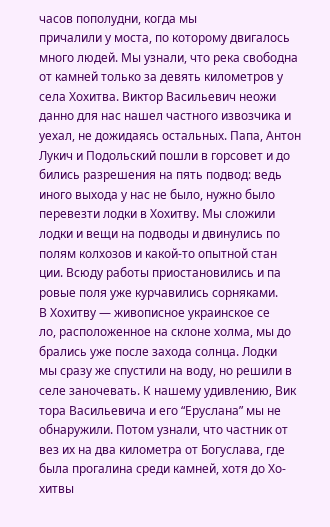часов пополудни, когда мы
причалили у моста, по которому двигалось
много людей. Мы узнали, что река свободна
от камней только за девять километров у
села Хохитва. Виктор Васильевич неожи
данно для нас нашел частного извозчика и
уехал, не дожидаясь остальных. Папа, Антон
Лукич и Подольский пошли в горсовет и до
бились разрешения на пять подвод: ведь
иного выхода у нас не было, нужно было
перевезти лодки в Хохитву. Мы сложили
лодки и вещи на подводы и двинулись по
полям колхозов и какой-то опытной стан
ции. Всюду работы приостановились и па
ровые поля уже курчавились сорняками.
В Хохитву — живописное украинское се
ло, расположенное на склоне холма, мы до
брались уже после захода солнца. Лодки
мы сразу же спустили на воду, но решили в
селе заночевать. К нашему удивлению, Вик
тора Васильевича и его “Еруслана” мы не
обнаружили. Потом узнали, что частник от
вез их на два километра от Богуслава, где
была прогалина среди камней, хотя до Хо-
хитвы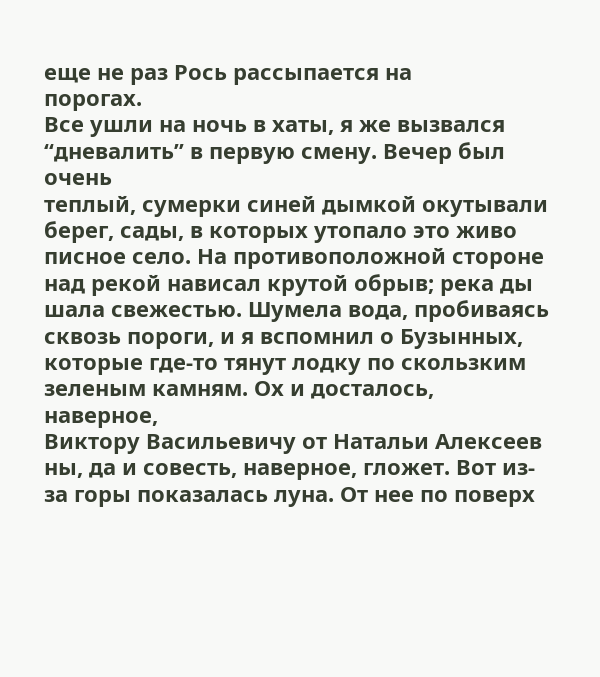еще не раз Рось рассыпается на
порогах.
Все ушли на ночь в хаты, я же вызвался
“дневалить” в первую смену. Вечер был очень
теплый, сумерки синей дымкой окутывали
берег, сады, в которых утопало это живо
писное село. На противоположной стороне
над рекой нависал крутой обрыв; река ды
шала свежестью. Шумела вода, пробиваясь
сквозь пороги, и я вспомнил о Бузынных,
которые где-то тянут лодку по скользким
зеленым камням. Ох и досталось, наверное,
Виктору Васильевичу от Натальи Алексеев
ны, да и совесть, наверное, гложет. Вот из-
за горы показалась луна. От нее по поверх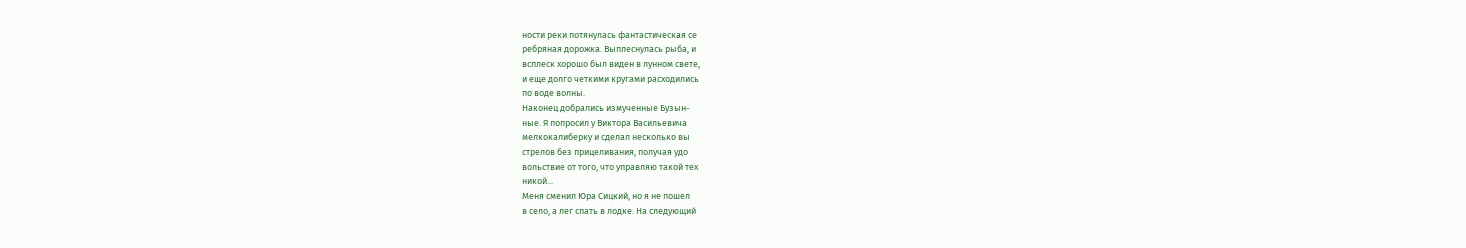ности реки потянулась фантастическая се
ребряная дорожка. Выплеснулась рыба, и
всплеск хорошо был виден в лунном свете,
и еще долго четкими кругами расходились
по воде волны.
Наконец добрались измученные Бузын-
ные. Я попросил у Виктора Васильевича
мелкокалиберку и сделал несколько вы
стрелов без прицеливания, получая удо
вольствие от того, что управляю такой тех
никой...
Меня сменил Юра Сицкий, но я не пошел
в село, а лег спать в лодке. На следующий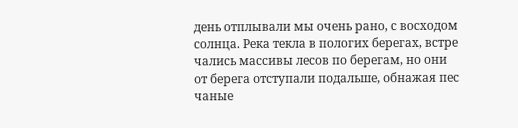день отплывали мы очень рано, с восходом
солнца. Река текла в пологих берегах, встре
чались массивы лесов по берегам, но они
от берега отступали подальше, обнажая пес
чаные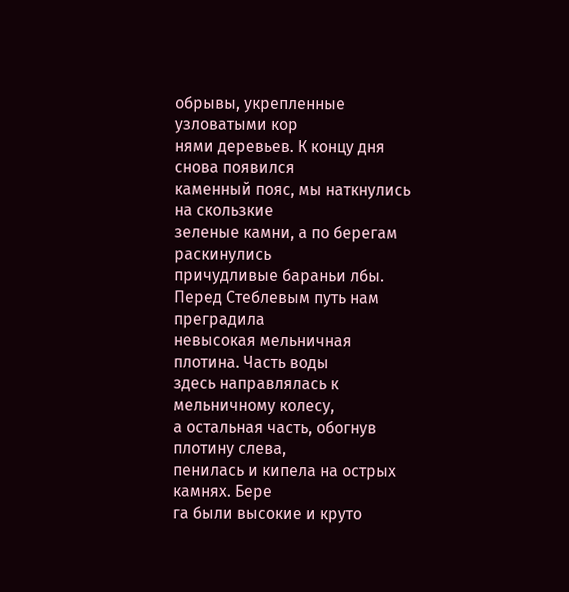обрывы, укрепленные узловатыми кор
нями деревьев. К концу дня снова появился
каменный пояс, мы наткнулись на скользкие
зеленые камни, а по берегам раскинулись
причудливые бараньи лбы.
Перед Стеблевым путь нам преградила
невысокая мельничная плотина. Часть воды
здесь направлялась к мельничному колесу,
а остальная часть, обогнув плотину слева,
пенилась и кипела на острых камнях. Бере
га были высокие и круто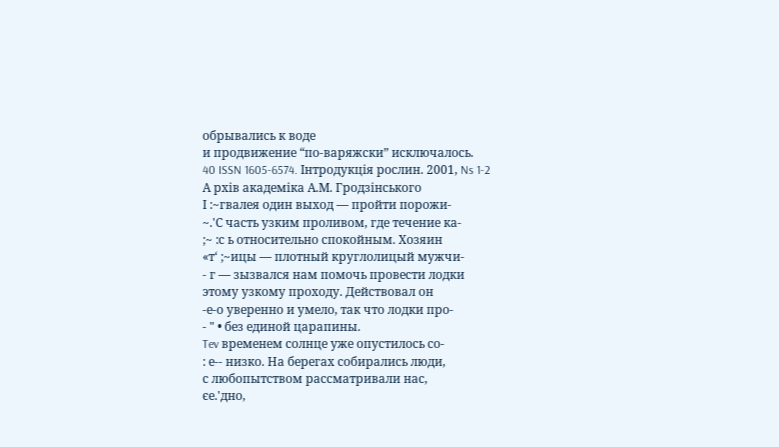обрывались к воде
и продвижение “по-варяжски” исключалось.
40 ISSN 1605-6574. Інтродукція рослин. 2001, Ns 1-2
А рхів академіка А.М. Гродзінського
І :~гвалея один выход — пройти порожи-
~.'С часть узким проливом, где течение ка-
;~ :с ь относительно спокойным. Хозяин
«т‘ ;~ицы — плотный круглолицый мужчи-
- г — зызвался нам помочь провести лодки
этому узкому проходу. Действовал он
-е-о уверенно и умело, так что лодки про-
- " • без единой царапины.
Tev временем солнце уже опустилось со-
: е-- низко. На берегах собирались люди,
с любопытством рассматривали нас,
єе.'дно,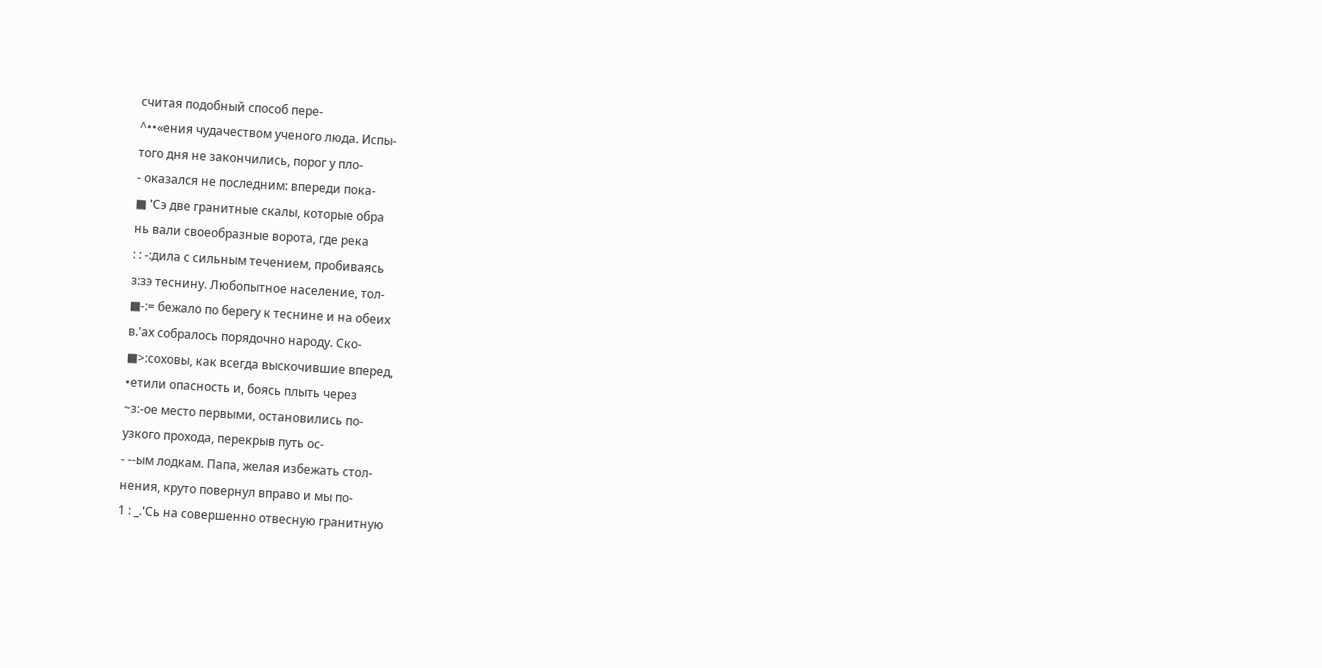считая подобный способ пере-
^••«ения чудачеством ученого люда. Испы-
того дня не закончились, порог у пло-
- оказался не последним: впереди пока-
■ 'Сэ две гранитные скалы, которые обра
нь вали своеобразные ворота, где река
: : -:дила с сильным течением, пробиваясь
з:зэ теснину. Любопытное население, тол-
■-:= бежало по берегу к теснине и на обеих
в.'ах собралось порядочно народу. Ско-
■>:соховы, как всегда выскочившие вперед,
•етили опасность и, боясь плыть через
~з:-ое место первыми, остановились по-
узкого прохода, перекрыв путь ос-
- --ым лодкам. Папа, желая избежать стол-
нения, круто повернул вправо и мы по-
1 : _.'Сь на совершенно отвесную гранитную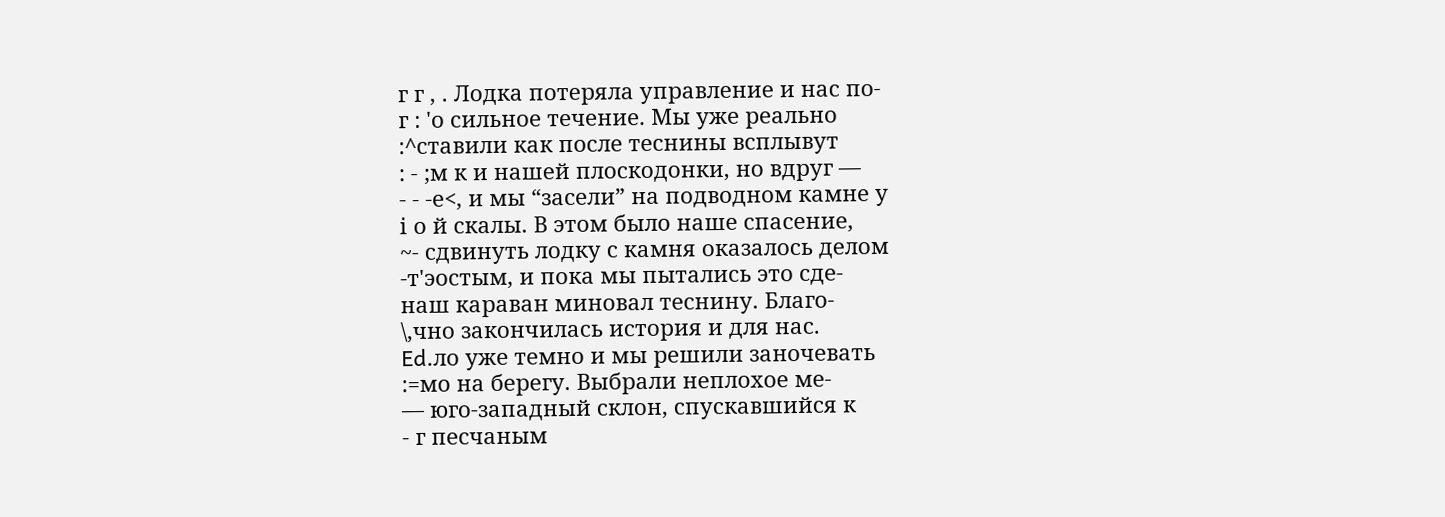г г , . Лодка потеряла управление и нас по-
г : 'о сильное течение. Мы уже реально
:^ставили как после теснины всплывут
: - ;м к и нашей плоскодонки, но вдруг —
- - -е<, и мы “засели” на подводном камне у
і о й скалы. В этом было наше спасение,
~- сдвинуть лодку с камня оказалось делом
-т'эостым, и пока мы пытались это сде-
наш караван миновал теснину. Благо-
\,чно закончилась история и для нас.
Ed.ло уже темно и мы решили заночевать
:=мо на берегу. Выбрали неплохое ме-
— юго-западный склон, спускавшийся к
- г песчаным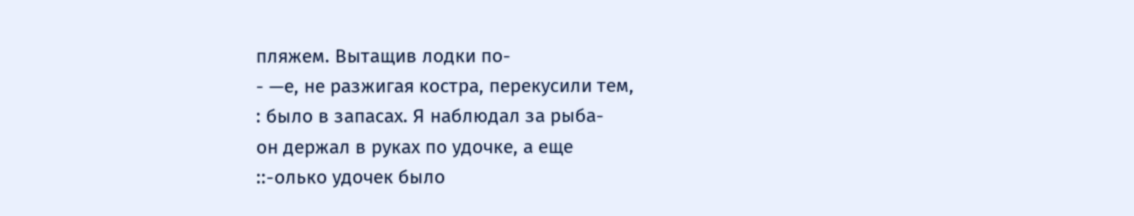пляжем. Вытащив лодки по-
- —е, не разжигая костра, перекусили тем,
: было в запасах. Я наблюдал за рыба-
он держал в руках по удочке, а еще
::-олько удочек было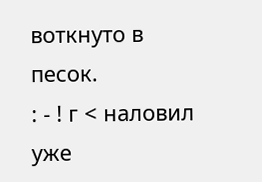воткнуто в песок.
: - ! г < наловил уже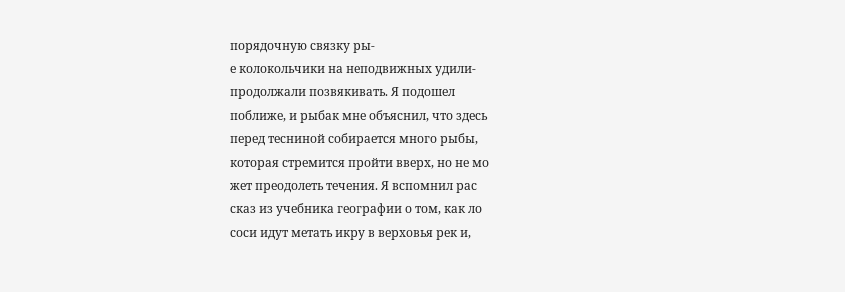порядочную связку ры-
е колокольчики на неподвижных удили-
продолжали позвякивать. Я подошел
поближе, и рыбак мне объяснил, что здесь
перед тесниной собирается много рыбы,
которая стремится пройти вверх, но не мо
жет преодолеть течения. Я вспомнил рас
сказ из учебника географии о том, как ло
соси идут метать икру в верховья рек и,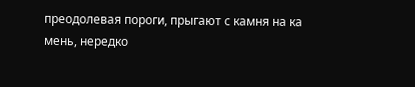преодолевая пороги, прыгают с камня на ка
мень, нередко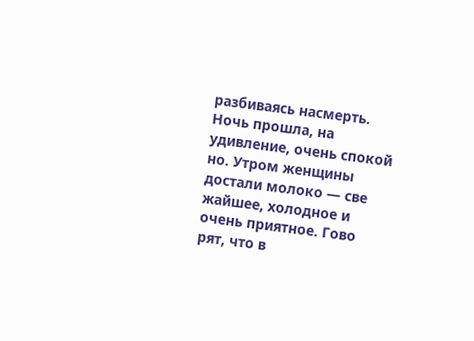разбиваясь насмерть.
Ночь прошла, на удивление, очень спокой
но. Утром женщины достали молоко — све
жайшее, холодное и очень приятное. Гово
рят, что в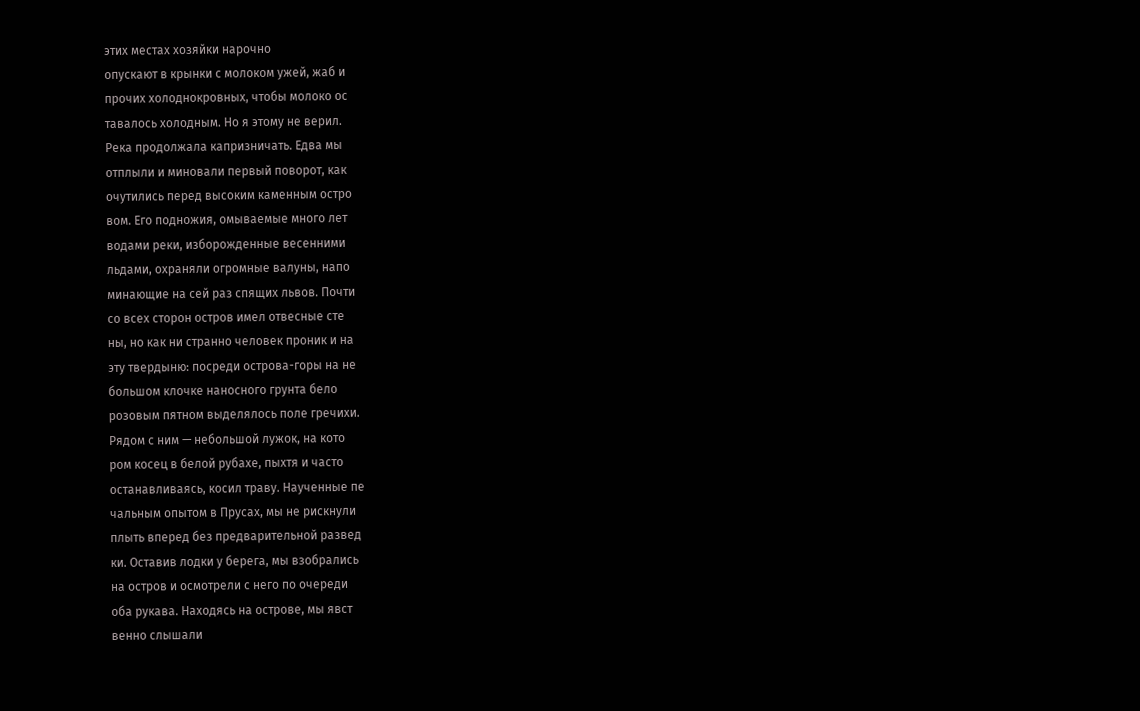этих местах хозяйки нарочно
опускают в крынки с молоком ужей, жаб и
прочих холоднокровных, чтобы молоко ос
тавалось холодным. Но я этому не верил.
Река продолжала капризничать. Едва мы
отплыли и миновали первый поворот, как
очутились перед высоким каменным остро
вом. Его подножия, омываемые много лет
водами реки, изборожденные весенними
льдами, охраняли огромные валуны, напо
минающие на сей раз спящих львов. Почти
со всех сторон остров имел отвесные сте
ны, но как ни странно человек проник и на
эту твердыню: посреди острова-горы на не
большом клочке наносного грунта бело
розовым пятном выделялось поле гречихи.
Рядом с ним — небольшой лужок, на кото
ром косец в белой рубахе, пыхтя и часто
останавливаясь, косил траву. Наученные пе
чальным опытом в Прусах, мы не рискнули
плыть вперед без предварительной развед
ки. Оставив лодки у берега, мы взобрались
на остров и осмотрели с него по очереди
оба рукава. Находясь на острове, мы явст
венно слышали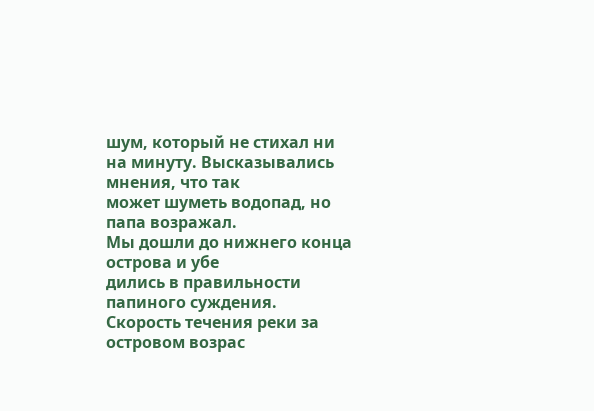шум, который не стихал ни
на минуту. Высказывались мнения, что так
может шуметь водопад, но папа возражал.
Мы дошли до нижнего конца острова и убе
дились в правильности папиного суждения.
Скорость течения реки за островом возрас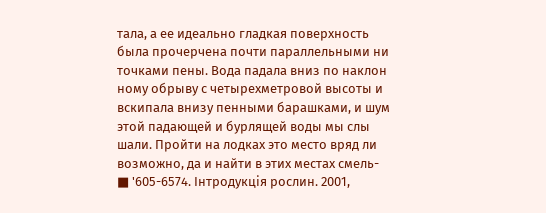тала, а ее идеально гладкая поверхность
была прочерчена почти параллельными ни
точками пены. Вода падала вниз по наклон
ному обрыву с четырехметровой высоты и
вскипала внизу пенными барашками, и шум
этой падающей и бурлящей воды мы слы
шали. Пройти на лодках это место вряд ли
возможно, да и найти в этих местах смель-
■ '605-6574. Інтродукція рослин. 2001,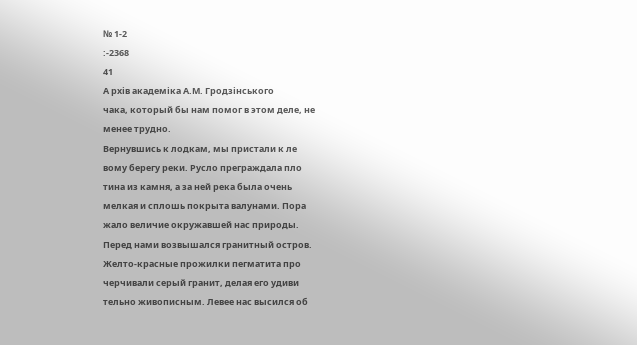№ 1-2
:-2368
41
А рхів академіка А.М. Гродзінського
чака, который бы нам помог в этом деле, не
менее трудно.
Вернувшись к лодкам, мы пристали к ле
вому берегу реки. Русло преграждала пло
тина из камня, а за ней река была очень
мелкая и сплошь покрыта валунами. Пора
жало величие окружавшей нас природы.
Перед нами возвышался гранитный остров.
Желто-красные прожилки пегматита про
черчивали серый гранит, делая его удиви
тельно живописным. Левее нас высился об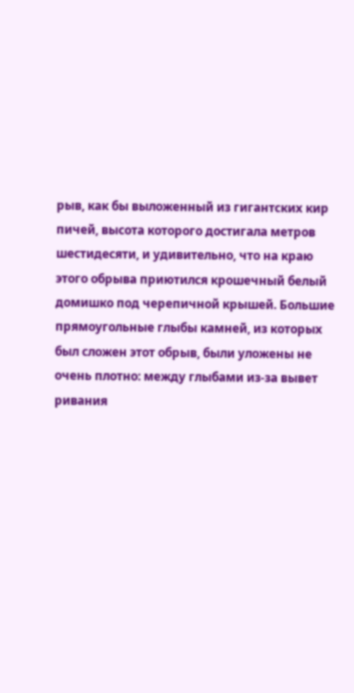рыв, как бы выложенный из гигантских кир
пичей, высота которого достигала метров
шестидесяти, и удивительно, что на краю
этого обрыва приютился крошечный белый
домишко под черепичной крышей. Большие
прямоугольные глыбы камней, из которых
был сложен этот обрыв, были уложены не
очень плотно: между глыбами из-за вывет
ривания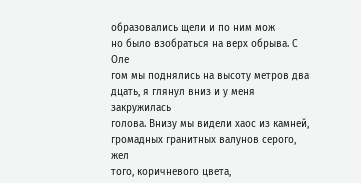образовались щели и по ним мож
но было взобраться на верх обрыва. С Оле
гом мы поднялись на высоту метров два
дцать, я глянул вниз и у меня закружилась
голова. Внизу мы видели хаос из камней,
громадных гранитных валунов серого, жел
того, коричневого цвета,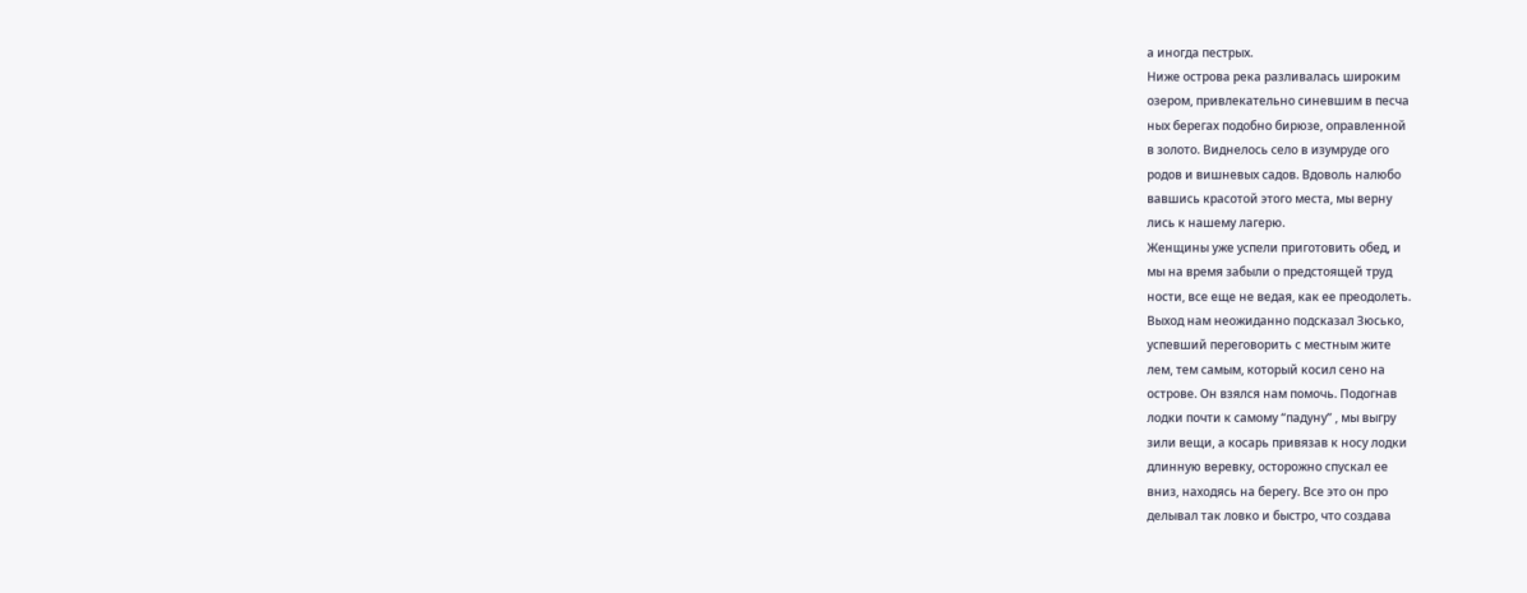а иногда пестрых.
Ниже острова река разливалась широким
озером, привлекательно синевшим в песча
ных берегах подобно бирюзе, оправленной
в золото. Виднелось село в изумруде ого
родов и вишневых садов. Вдоволь налюбо
вавшись красотой этого места, мы верну
лись к нашему лагерю.
Женщины уже успели приготовить обед, и
мы на время забыли о предстоящей труд
ности, все еще не ведая, как ее преодолеть.
Выход нам неожиданно подсказал Зюсько,
успевший переговорить с местным жите
лем, тем самым, который косил сено на
острове. Он взялся нам помочь. Подогнав
лодки почти к самому “падуну” , мы выгру
зили вещи, а косарь привязав к носу лодки
длинную веревку, осторожно спускал ее
вниз, находясь на берегу. Все это он про
делывал так ловко и быстро, что создава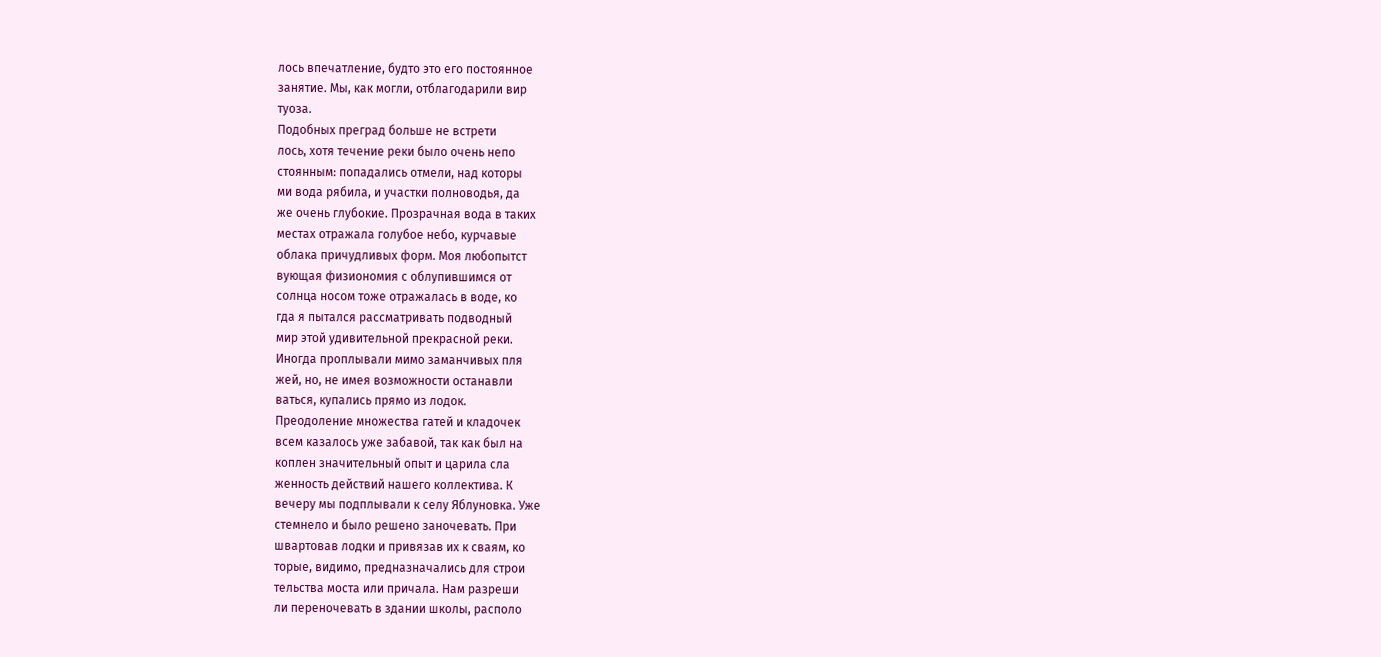лось впечатление, будто это его постоянное
занятие. Мы, как могли, отблагодарили вир
туоза.
Подобных преград больше не встрети
лось, хотя течение реки было очень непо
стоянным: попадались отмели, над которы
ми вода рябила, и участки полноводья, да
же очень глубокие. Прозрачная вода в таких
местах отражала голубое небо, курчавые
облака причудливых форм. Моя любопытст
вующая физиономия с облупившимся от
солнца носом тоже отражалась в воде, ко
гда я пытался рассматривать подводный
мир этой удивительной прекрасной реки.
Иногда проплывали мимо заманчивых пля
жей, но, не имея возможности останавли
ваться, купались прямо из лодок.
Преодоление множества гатей и кладочек
всем казалось уже забавой, так как был на
коплен значительный опыт и царила сла
женность действий нашего коллектива. К
вечеру мы подплывали к селу Яблуновка. Уже
стемнело и было решено заночевать. При
швартовав лодки и привязав их к сваям, ко
торые, видимо, предназначались для строи
тельства моста или причала. Нам разреши
ли переночевать в здании школы, располо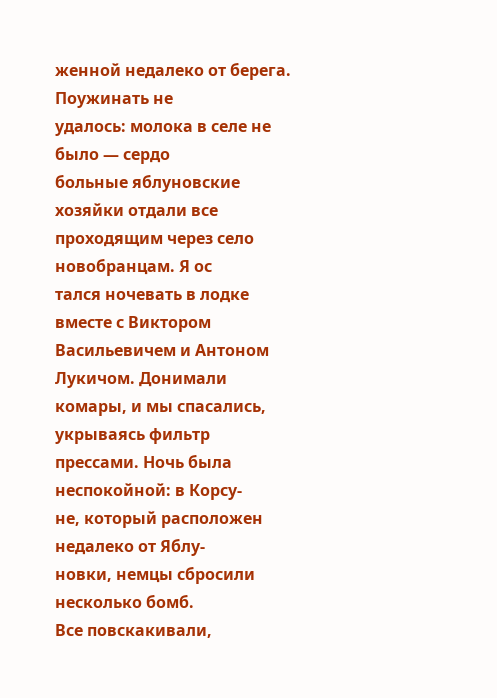женной недалеко от берега. Поужинать не
удалось: молока в селе не было — сердо
больные яблуновские хозяйки отдали все
проходящим через село новобранцам. Я ос
тался ночевать в лодке вместе с Виктором
Васильевичем и Антоном Лукичом. Донимали
комары, и мы спасались, укрываясь фильтр
прессами. Ночь была неспокойной: в Корсу-
не, который расположен недалеко от Яблу-
новки, немцы сбросили несколько бомб.
Все повскакивали,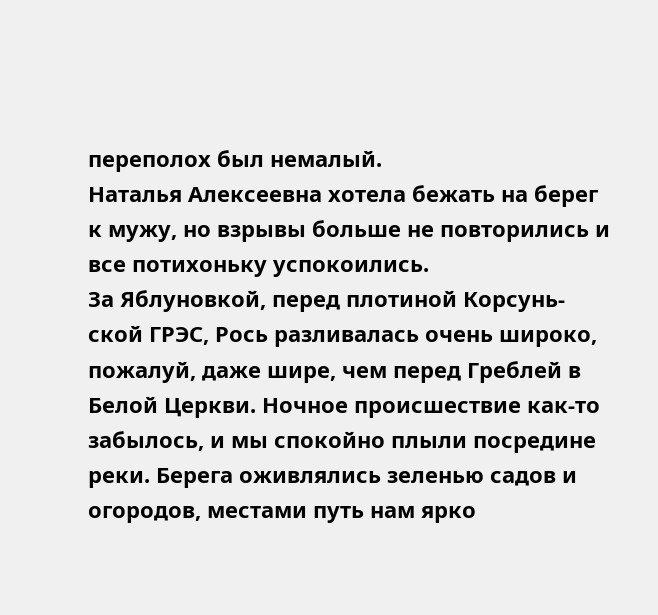переполох был немалый.
Наталья Алексеевна хотела бежать на берег
к мужу, но взрывы больше не повторились и
все потихоньку успокоились.
За Яблуновкой, перед плотиной Корсунь-
ской ГРЭС, Рось разливалась очень широко,
пожалуй, даже шире, чем перед Греблей в
Белой Церкви. Ночное происшествие как-то
забылось, и мы спокойно плыли посредине
реки. Берега оживлялись зеленью садов и
огородов, местами путь нам ярко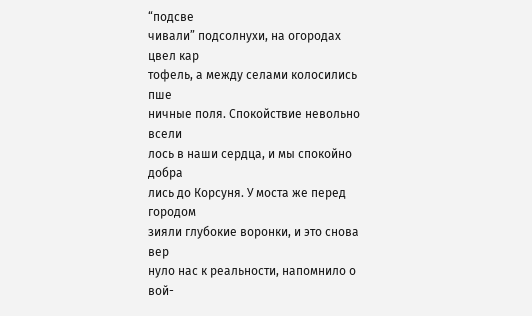“подсве
чивали” подсолнухи, на огородах цвел кар
тофель, а между селами колосились пше
ничные поля. Спокойствие невольно всели
лось в наши сердца, и мы спокойно добра
лись до Корсуня. У моста же перед городом
зияли глубокие воронки, и это снова вер
нуло нас к реальности, напомнило о вой-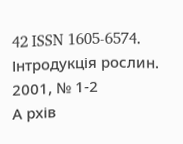42 ISSN 1605-6574. Інтродукція рослин. 2001, № 1-2
А рхів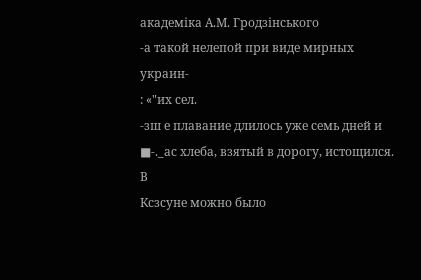академіка А.М. Гродзінського
-а такой нелепой при виде мирных украин-
: «"их сел.
-зш е плавание длилось уже семь дней и
■-._ас хлеба, взятый в дорогу, истощился. В
Ксзсуне можно было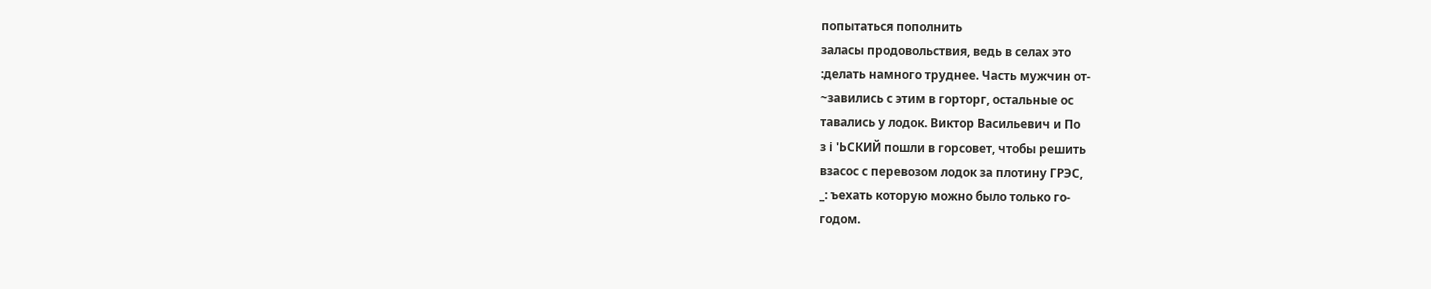попытаться пополнить
заласы продовольствия, ведь в селах это
:делать намного труднее. Часть мужчин от-
~завились с этим в горторг, остальные ос
тавались у лодок. Виктор Васильевич и По
з і 'ЬСКИЙ пошли в горсовет, чтобы решить
взасос с перевозом лодок за плотину ГРЭС,
_: ъехать которую можно было только го-
годом.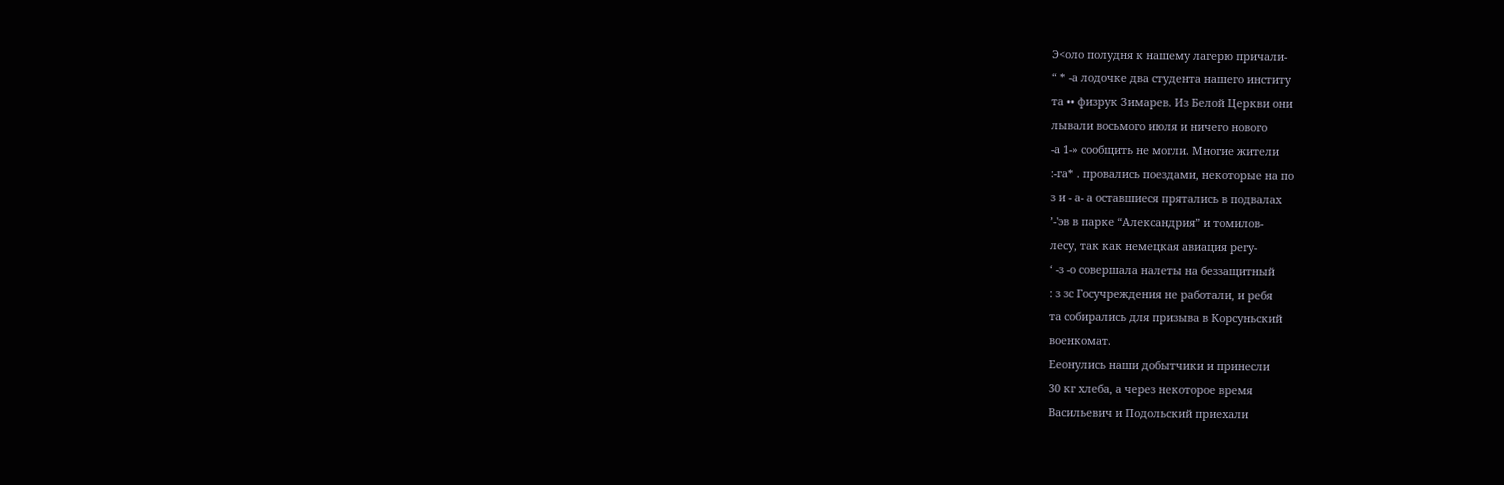Э<оло полудня к нашему лагерю причали-
“ * -а лодочке два студента нашего институ
та •• физрук Зимарев. Из Белой Церкви они
лывали восьмого июля и ничего нового
-а 1-» сообщить не могли. Многие жители
:-га* . провались поездами, некоторые на по
з и - а- а оставшиеся прятались в подвалах
’-'эв в парке “Александрия” и томилов-
лесу, так как немецкая авиация регу-
‘ -з -о совершала налеты на беззащитный
: з зс Госучреждения не работали, и ребя
та собирались для призыва в Корсуньский
военкомат.
Ееонулись наши добытчики и принесли
30 кг хлеба, а через некоторое время
Васильевич и Подольский приехали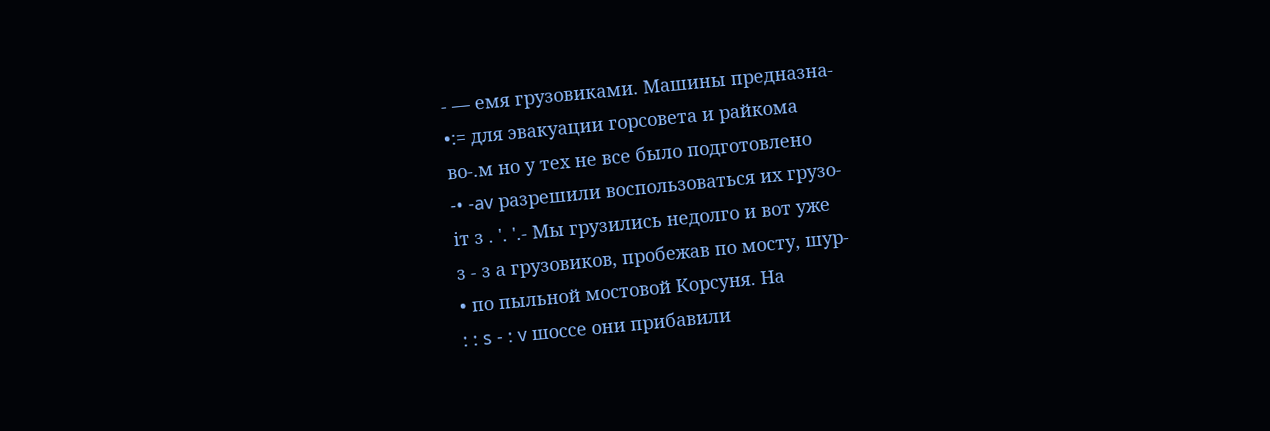- — емя грузовиками. Машины предназна-
•:= для эвакуации горсовета и райкома
во-.м но у тех не все было подготовлено
-• -av разрешили воспользоваться их грузо-
іт з . '. '.- Мы грузились недолго и вот уже
з - з а грузовиков, пробежав по мосту, шур-
• по пыльной мостовой Корсуня. На
: : s - : v шоссе они прибавили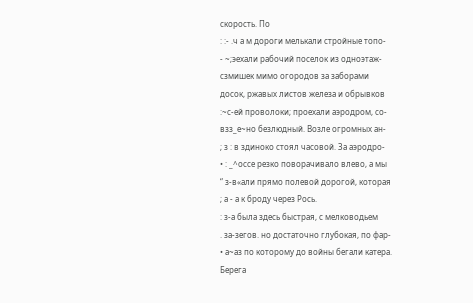скорость. По
: :- .ч а м дороги мелькали стройные топо-
- ~;эехали рабочий поселок из одноэтаж-
сзмишек мимо огородов за заборами
досок, ржавых листов железа и обрывков
:~с-ей проволоки; проехали аэродром, со-
взз_е~но безлюдный. Возле огромных ан-
; з : в здиноко стоял часовой. За аэродро-
• : _^оссе резко поворачивало влево, а мы
“ з-в«али прямо полевой дорогой, которая
; а - а к броду через Рось.
: з-а была здесь быстрая, с мелководьем
. за-зегов. но достаточно глубокая, по фар-
• а~аз по которому до войны бегали катера.
Берега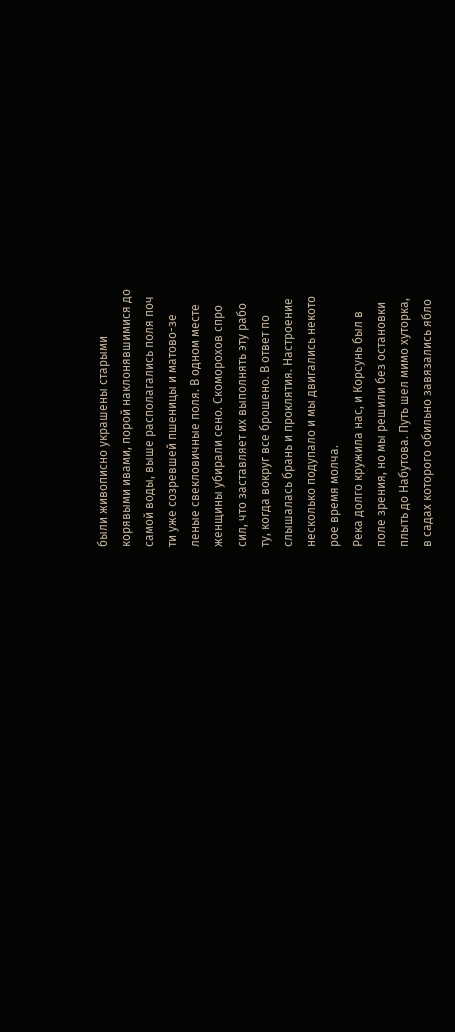были живописно украшены старыми
корявыми ивами, порой наклонявшимися до
самой воды, выше располагались поля поч
ти уже созревшей пшеницы и матово-зе
леные свекловичные поля. В одном месте
женщины убирали сено. Скоморохов спро
сил, что заставляет их выполнять эту рабо
ту, когда вокруг все брошено. В ответ по
слышалась брань и проклятия. Настроение
несколько подупало и мы двигались некото
рое время молча.
Река долго кружила нас, и Корсунь был в
поле зрения, но мы решили без остановки
плыть до Набутова. Путь шел мимо хуторка,
в садах которого обильно завязались ябло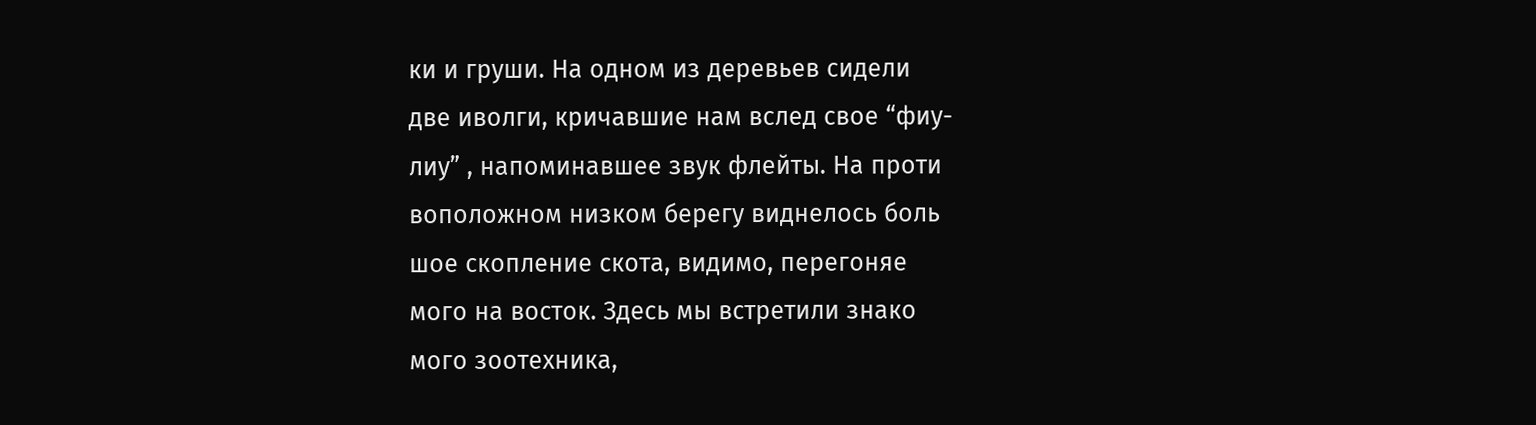ки и груши. На одном из деревьев сидели
две иволги, кричавшие нам вслед свое “фиу-
лиу” , напоминавшее звук флейты. На проти
воположном низком берегу виднелось боль
шое скопление скота, видимо, перегоняе
мого на восток. Здесь мы встретили знако
мого зоотехника,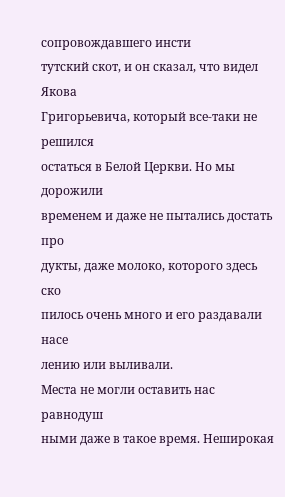сопровождавшего инсти
тутский скот, и он сказал, что видел Якова
Григорьевича, который все-таки не решился
остаться в Белой Церкви. Но мы дорожили
временем и даже не пытались достать про
дукты, даже молоко, которого здесь ско
пилось очень много и его раздавали насе
лению или выливали.
Места не могли оставить нас равнодуш
ными даже в такое время. Неширокая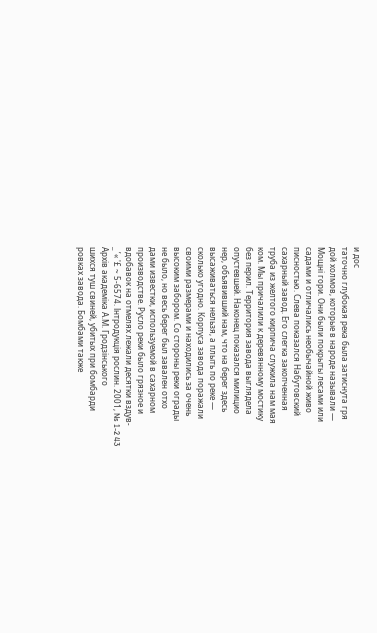и дос
таточно глубокая река была затиснута гря
дой холмов, которые в народе называли —
Мощні гори. Они были покрыты лесами или
садами и отличались необычайной живо
писностью. Слева показался Набутовский
сахарный завод. Его слегка закопченная
труба из желтого кирпича служила нам мая
ком. Мы причалили к деревянному мостику
без перил. Территория завода выглядела
опустевшей. Наконец показался милицио
нер, объявивший нам, что на берег здесь
высаживаться нельзя, а плыть по реке —
сколько угодно. Корпуса завода поражали
своими размерами и находились за очень
высоким забором. Со стороны реки ограды
не было, но весь берег был завален отхо
дами известки, используемой в сахарном
производстве. Русло реки было грязное и
вдобавок на отмелях лежали десятки вздув-
_ ’« '£ ~ 5-6574. Інтродукція рослин. 2001, Ns 1-2 43
Архів академіка А.М. Гродзінського
шихся туш свиней, убитых при бомбарди
ровках завода. Бомбами также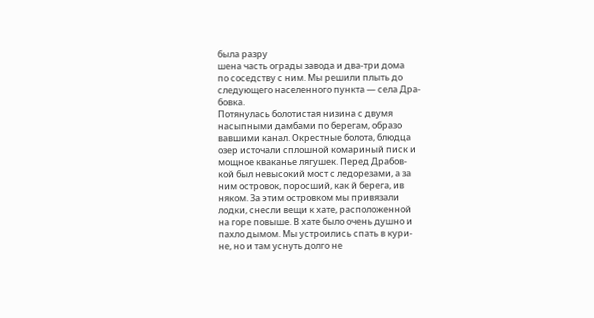была разру
шена часть ограды завода и два-три дома
по соседству с ним. Мы решили плыть до
следующего населенного пункта — села Дра-
бовка.
Потянулась болотистая низина с двумя
насыпными дамбами по берегам, образо
вавшими канал. Окрестные болота, блюдца
озер источали сплошной комариный писк и
мощное кваканье лягушек. Перед Драбов-
кой был невысокий мост с ледорезами, а за
ним островок, поросший, как й берега, ив
няком. За этим островком мы привязали
лодки, снесли вещи к хате, расположенной
на горе повыше. В хате было очень душно и
пахло дымом. Мы устроились спать в кури-
не, но и там уснуть долго не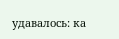удавалось: ка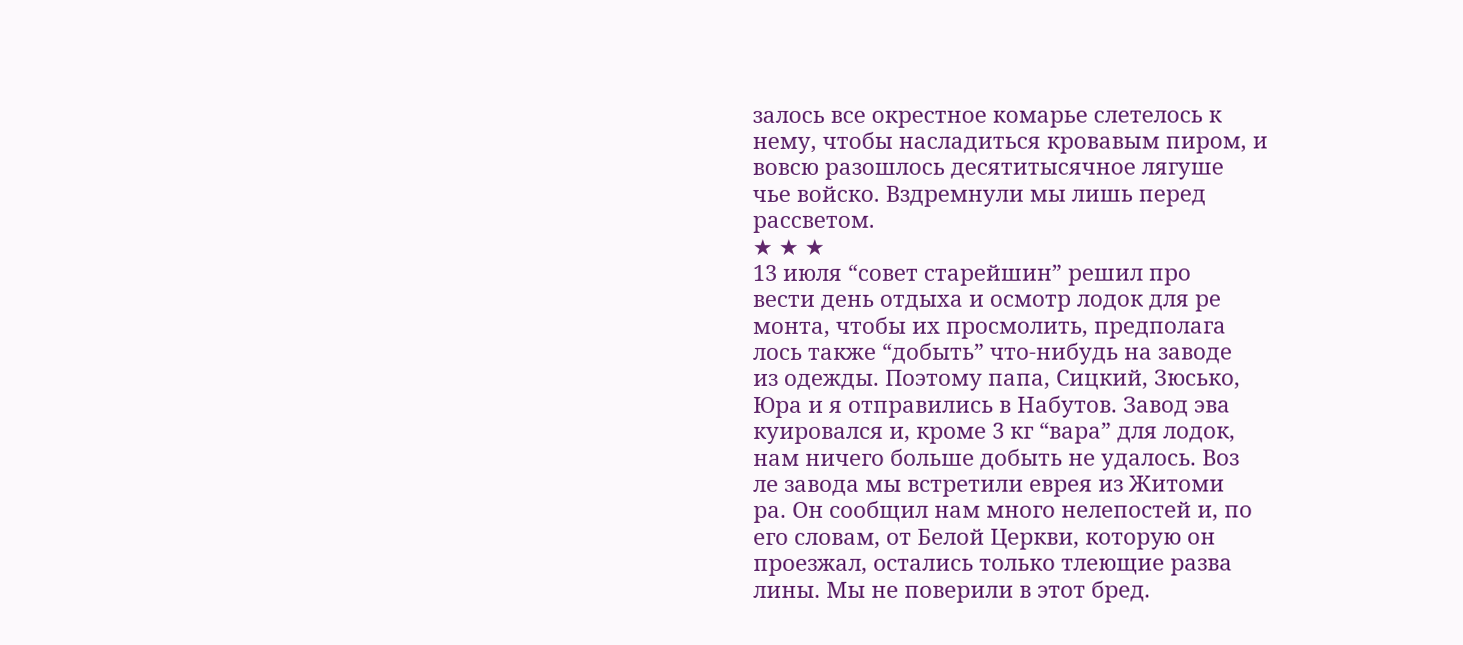залось все окрестное комарье слетелось к
нему, чтобы насладиться кровавым пиром, и
вовсю разошлось десятитысячное лягуше
чье войско. Вздремнули мы лишь перед
рассветом.
★ ★ ★
13 июля “совет старейшин” решил про
вести день отдыха и осмотр лодок для ре
монта, чтобы их просмолить, предполага
лось также “добыть” что-нибудь на заводе
из одежды. Поэтому папа, Сицкий, Зюсько,
Юра и я отправились в Набутов. Завод эва
куировался и, кроме 3 кг “вара” для лодок,
нам ничего больше добыть не удалось. Воз
ле завода мы встретили еврея из Житоми
ра. Он сообщил нам много нелепостей и, по
его словам, от Белой Церкви, которую он
проезжал, остались только тлеющие разва
лины. Мы не поверили в этот бред.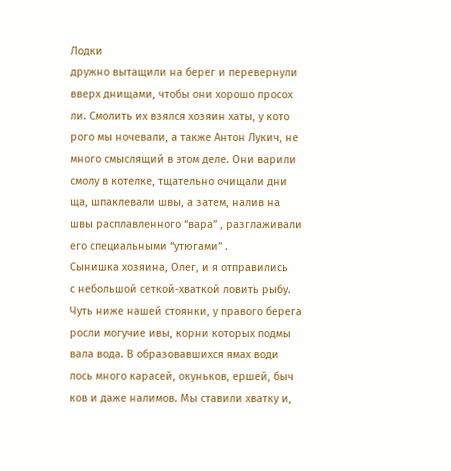Лодки
дружно вытащили на берег и перевернули
вверх днищами, чтобы они хорошо просох
ли. Смолить их взялся хозяин хаты, у кото
рого мы ночевали, а также Антон Лукич, не
много смыслящий в этом деле. Они варили
смолу в котелке, тщательно очищали дни
ща, шпаклевали швы, а затем, налив на
швы расплавленного “вара” , разглаживали
его специальными “утюгами” .
Сынишка хозяина, Олег, и я отправились
с небольшой сеткой-хваткой ловить рыбу.
Чуть ниже нашей стоянки, у правого берега
росли могучие ивы, корни которых подмы
вала вода. В образовавшихся ямах води
лось много карасей, окуньков, ершей, быч
ков и даже налимов. Мы ставили хватку и,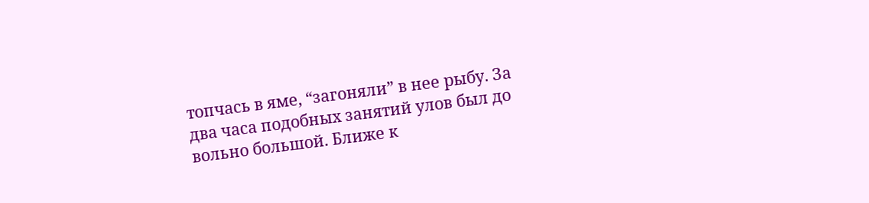топчась в яме, “загоняли” в нее рыбу. За
два часа подобных занятий улов был до
вольно большой. Ближе к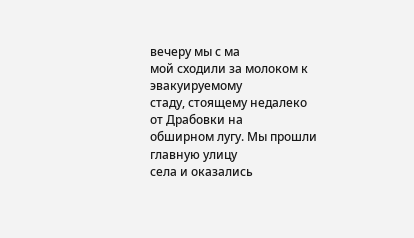вечеру мы с ма
мой сходили за молоком к эвакуируемому
стаду, стоящему недалеко от Драбовки на
обширном лугу. Мы прошли главную улицу
села и оказались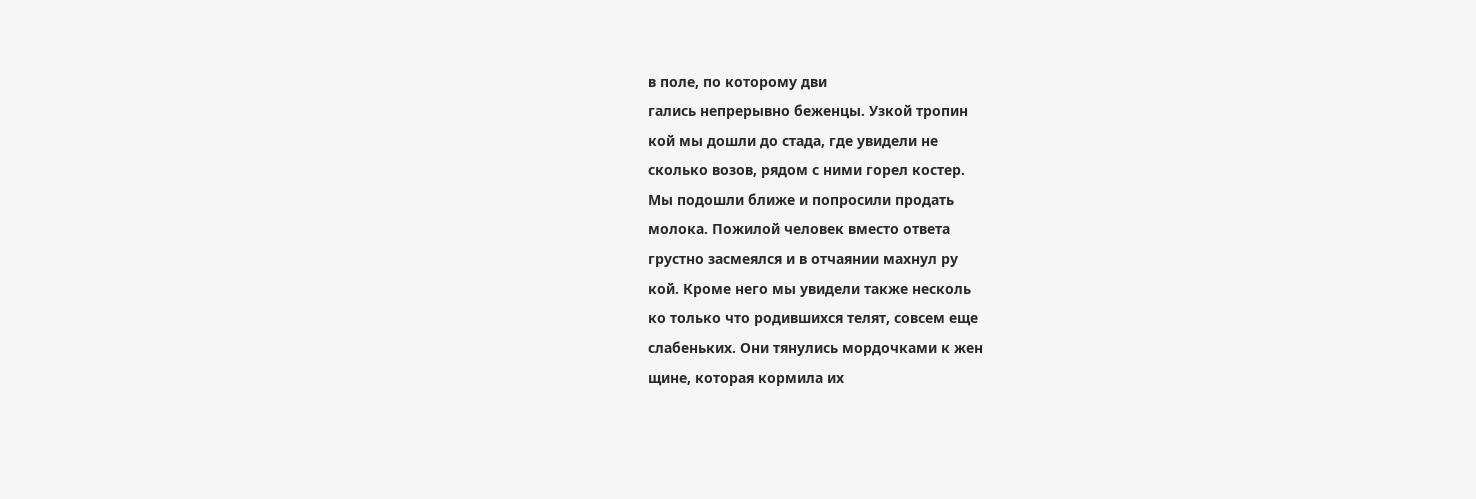в поле, по которому дви
гались непрерывно беженцы. Узкой тропин
кой мы дошли до стада, где увидели не
сколько возов, рядом с ними горел костер.
Мы подошли ближе и попросили продать
молока. Пожилой человек вместо ответа
грустно засмеялся и в отчаянии махнул ру
кой. Кроме него мы увидели также несколь
ко только что родившихся телят, совсем еще
слабеньких. Они тянулись мордочками к жен
щине, которая кормила их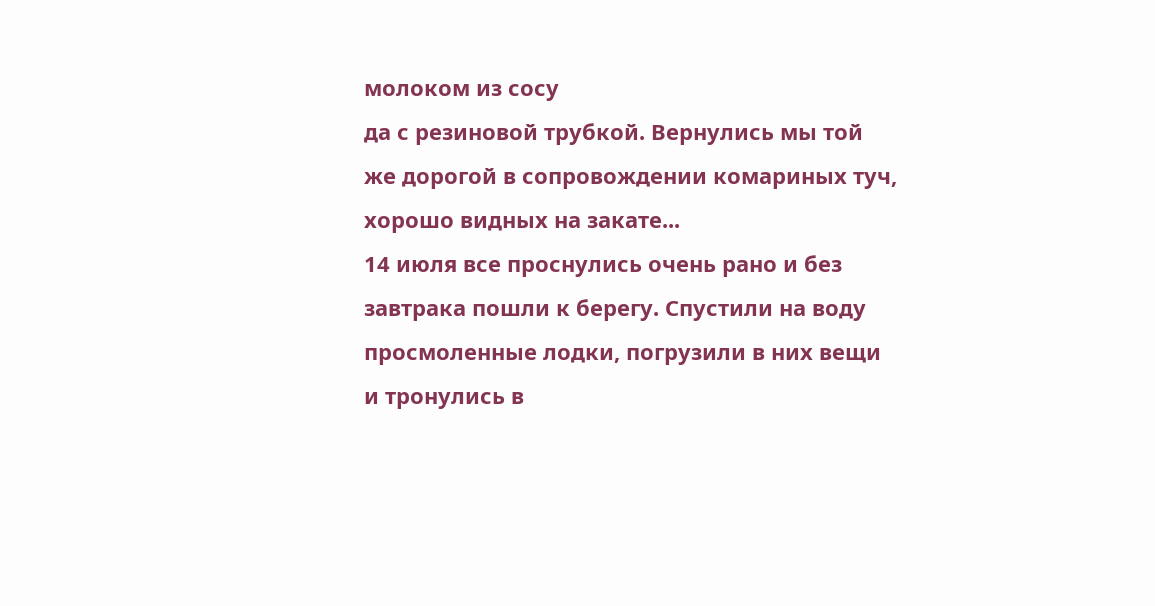молоком из сосу
да с резиновой трубкой. Вернулись мы той
же дорогой в сопровождении комариных туч,
хорошо видных на закате...
14 июля все проснулись очень рано и без
завтрака пошли к берегу. Спустили на воду
просмоленные лодки, погрузили в них вещи
и тронулись в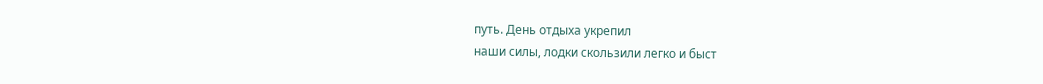путь. День отдыха укрепил
наши силы, лодки скользили легко и быст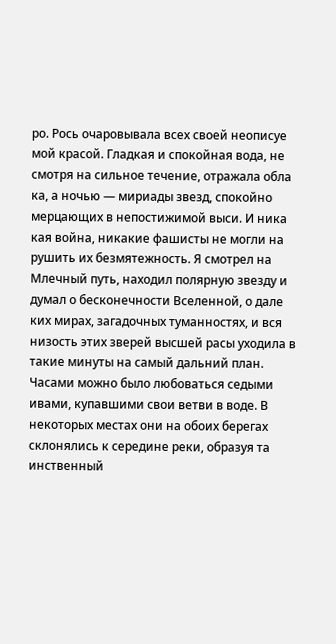ро. Рось очаровывала всех своей неописуе
мой красой. Гладкая и спокойная вода, не
смотря на сильное течение, отражала обла
ка, а ночью — мириады звезд, спокойно
мерцающих в непостижимой выси. И ника
кая война, никакие фашисты не могли на
рушить их безмятежность. Я смотрел на
Млечный путь, находил полярную звезду и
думал о бесконечности Вселенной, о дале
ких мирах, загадочных туманностях, и вся
низость этих зверей высшей расы уходила в
такие минуты на самый дальний план.
Часами можно было любоваться седыми
ивами, купавшими свои ветви в воде. В
некоторых местах они на обоих берегах
склонялись к середине реки, образуя та
инственный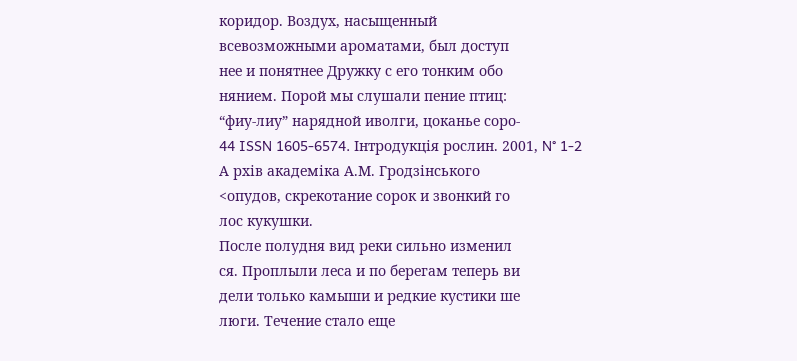коридор. Воздух, насыщенный
всевозможными ароматами, был доступ
нее и понятнее Дружку с его тонким обо
нянием. Порой мы слушали пение птиц:
“фиу-лиу” нарядной иволги, цоканье соро-
44 ISSN 1605-6574. Інтродукція рослин. 2001, N° 1-2
А рхів академіка А.М. Гродзінського
<опудов, скрекотание сорок и звонкий го
лос кукушки.
После полудня вид реки сильно изменил
ся. Проплыли леса и по берегам теперь ви
дели только камыши и редкие кустики ше
люги. Течение стало еще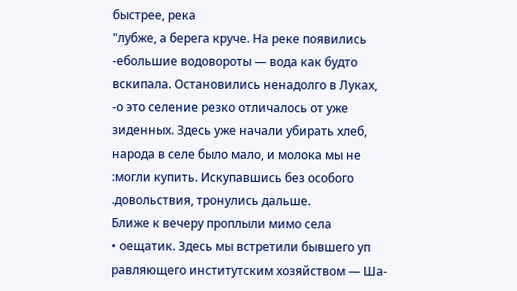быстрее, река
"лубже, а берега круче. На реке появились
-ебольшие водовороты — вода как будто
вскипала. Остановились ненадолго в Луках,
-о это селение резко отличалось от уже
зиденных. Здесь уже начали убирать хлеб,
народа в селе было мало, и молока мы не
:могли купить. Искупавшись без особого
.довольствия, тронулись дальше.
Ближе к вечеру проплыли мимо села
• оещатик. Здесь мы встретили бывшего уп
равляющего институтским хозяйством — Ша-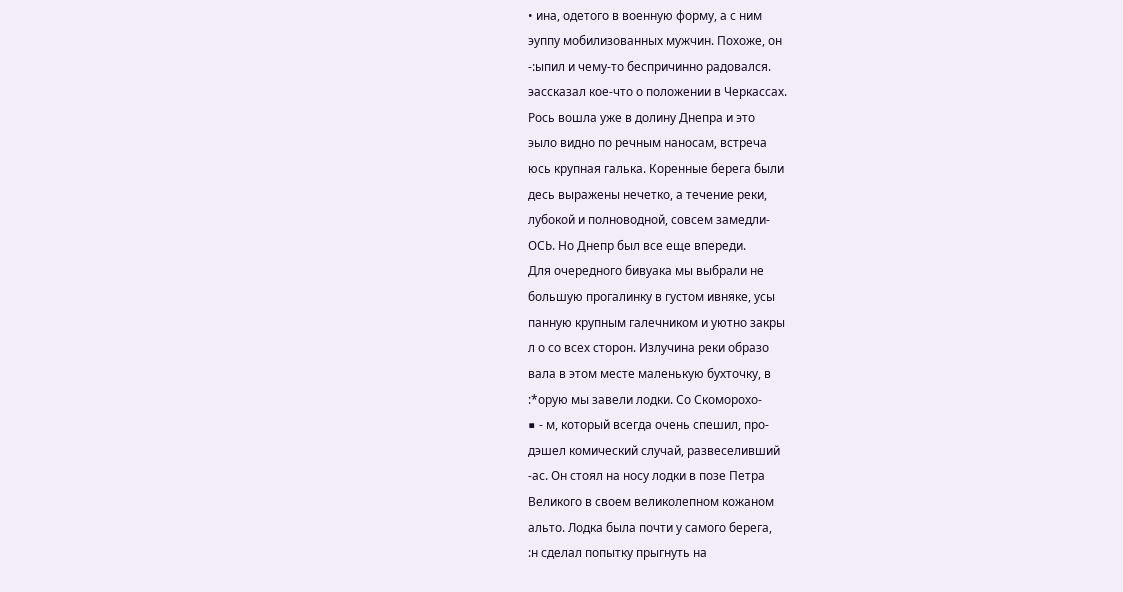• ина, одетого в военную форму, а с ним
эуппу мобилизованных мужчин. Похоже, он
-:ыпил и чему-то беспричинно радовался.
эассказал кое-что о положении в Черкассах.
Рось вошла уже в долину Днепра и это
эыло видно по речным наносам, встреча
юсь крупная галька. Коренные берега были
десь выражены нечетко, а течение реки,
лубокой и полноводной, совсем замедли-
ОСЬ. Но Днепр был все еще впереди.
Для очередного бивуака мы выбрали не
большую прогалинку в густом ивняке, усы
панную крупным галечником и уютно закры
л о со всех сторон. Излучина реки образо
вала в этом месте маленькую бухточку, в
:*орую мы завели лодки. Со Скоморохо-
■ - м, который всегда очень спешил, про-
дэшел комический случай, развеселивший
-ас. Он стоял на носу лодки в позе Петра
Великого в своем великолепном кожаном
альто. Лодка была почти у самого берега,
:н сделал попытку прыгнуть на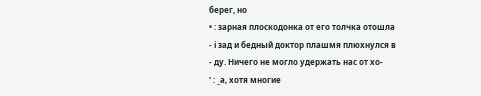берег, но
• : зарная плоскодонка от его толчка отошла
- і зад и бедный доктор плашмя плюхнулся в
- ду. Ничего не могло удержать нас от хо-
' : _а, хотя многие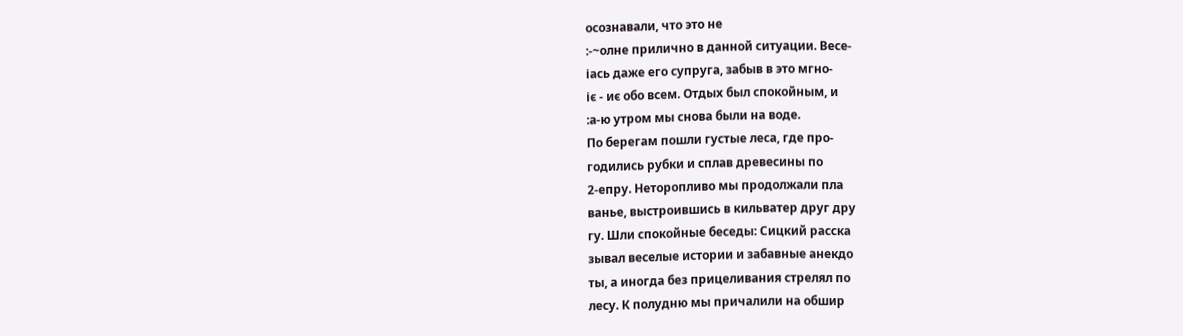осознавали, что это не
:-~олне прилично в данной ситуации. Весе-
іась даже его супруга, забыв в это мгно-
іє - иє обо всем. Отдых был спокойным, и
:а-ю утром мы снова были на воде.
По берегам пошли густые леса, где про-
годились рубки и сплав древесины по
2-епру. Неторопливо мы продолжали пла
ванье, выстроившись в кильватер друг дру
гу. Шли спокойные беседы: Сицкий расска
зывал веселые истории и забавные анекдо
ты, а иногда без прицеливания стрелял по
лесу. К полудню мы причалили на обшир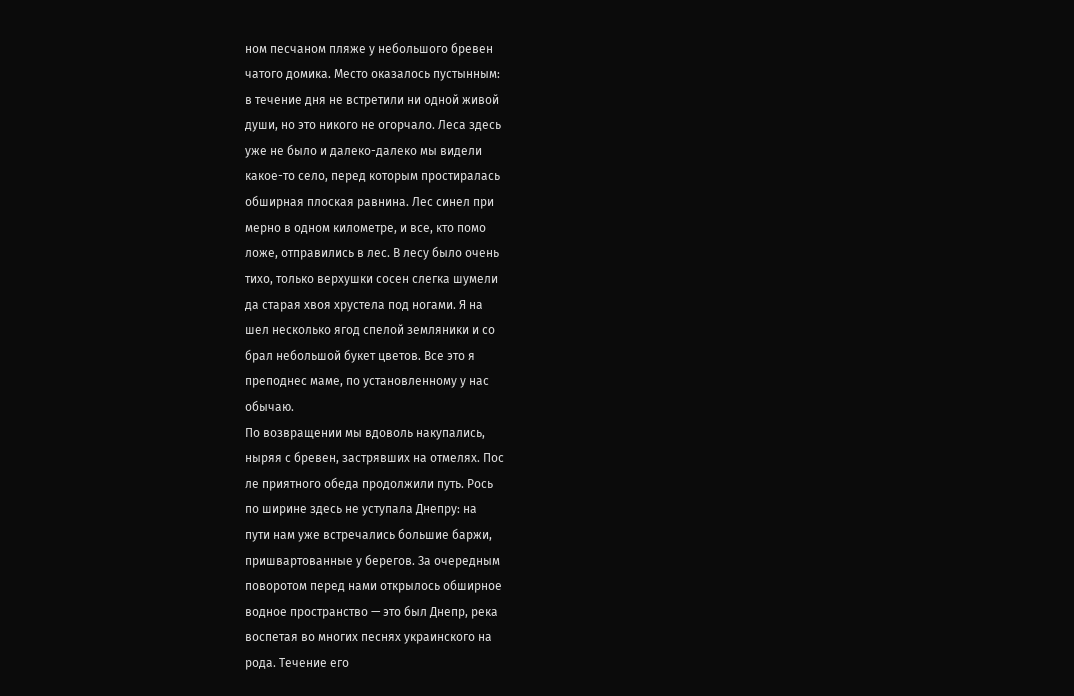ном песчаном пляже у небольшого бревен
чатого домика. Место оказалось пустынным:
в течение дня не встретили ни одной живой
души, но это никого не огорчало. Леса здесь
уже не было и далеко-далеко мы видели
какое-то село, перед которым простиралась
обширная плоская равнина. Лес синел при
мерно в одном километре, и все, кто помо
ложе, отправились в лес. В лесу было очень
тихо, только верхушки сосен слегка шумели
да старая хвоя хрустела под ногами. Я на
шел несколько ягод спелой земляники и со
брал небольшой букет цветов. Все это я
преподнес маме, по установленному у нас
обычаю.
По возвращении мы вдоволь накупались,
ныряя с бревен, застрявших на отмелях. Пос
ле приятного обеда продолжили путь. Рось
по ширине здесь не уступала Днепру: на
пути нам уже встречались большие баржи,
пришвартованные у берегов. За очередным
поворотом перед нами открылось обширное
водное пространство — это был Днепр, река
воспетая во многих песнях украинского на
рода. Течение его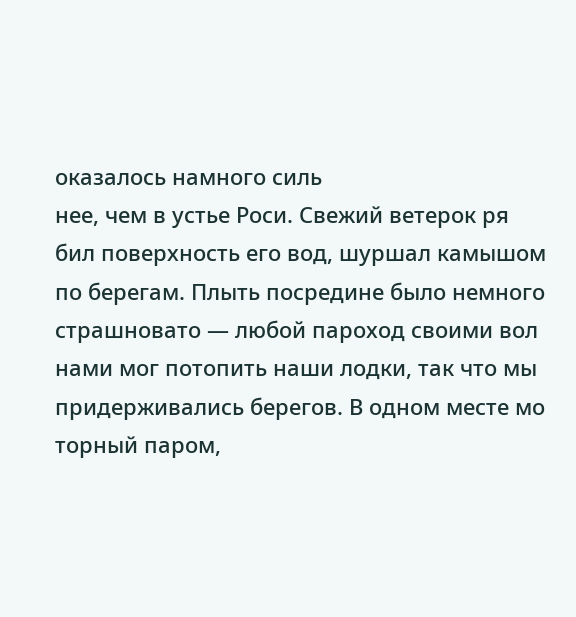оказалось намного силь
нее, чем в устье Роси. Свежий ветерок ря
бил поверхность его вод, шуршал камышом
по берегам. Плыть посредине было немного
страшновато — любой пароход своими вол
нами мог потопить наши лодки, так что мы
придерживались берегов. В одном месте мо
торный паром,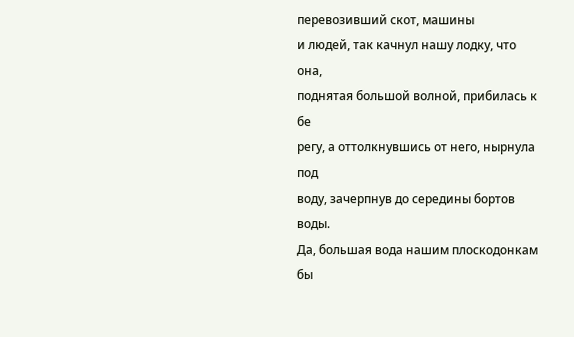перевозивший скот, машины
и людей, так качнул нашу лодку, что она,
поднятая большой волной, прибилась к бе
регу, а оттолкнувшись от него, нырнула под
воду, зачерпнув до середины бортов воды.
Да, большая вода нашим плоскодонкам бы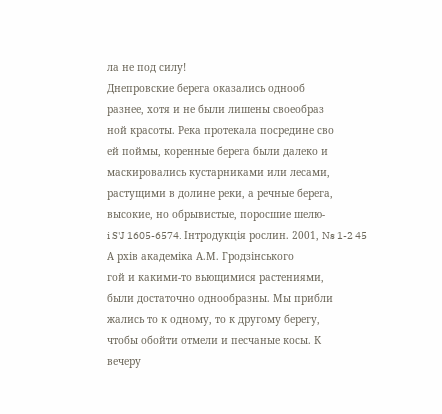ла не под силу!
Днепровские берега оказались однооб
разнее, хотя и не были лишены своеобраз
ной красоты. Река протекала посредине сво
ей поймы, коренные берега были далеко и
маскировались кустарниками или лесами,
растущими в долине реки, а речные берега,
высокие, но обрывистые, поросшие шелю-
i S'J 1605-6574. Інтродукція рослин. 2001, Ns 1-2 45
А рхів академіка А.М. Гродзінського
гой и какими-то вьющимися растениями,
были достаточно однообразны. Мы прибли
жались то к одному, то к другому берегу,
чтобы обойти отмели и песчаные косы. К
вечеру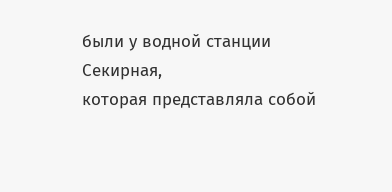были у водной станции Секирная,
которая представляла собой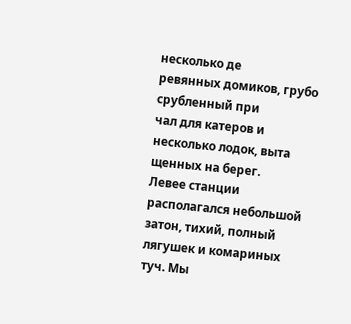несколько де
ревянных домиков, грубо срубленный при
чал для катеров и несколько лодок, выта
щенных на берег.
Левее станции располагался небольшой
затон, тихий, полный лягушек и комариных
туч. Мы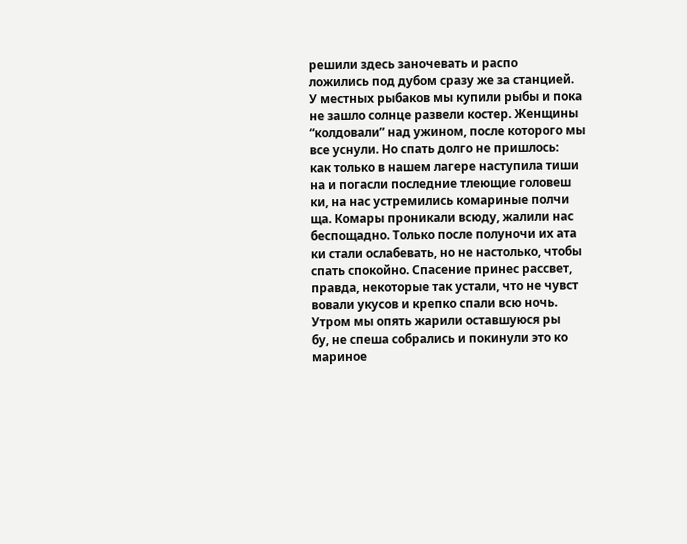решили здесь заночевать и распо
ложились под дубом сразу же за станцией.
У местных рыбаков мы купили рыбы и пока
не зашло солнце развели костер. Женщины
“колдовали” над ужином, после которого мы
все уснули. Но спать долго не пришлось:
как только в нашем лагере наступила тиши
на и погасли последние тлеющие головеш
ки, на нас устремились комариные полчи
ща. Комары проникали всюду, жалили нас
беспощадно. Только после полуночи их ата
ки стали ослабевать, но не настолько, чтобы
спать спокойно. Спасение принес рассвет,
правда, некоторые так устали, что не чувст
вовали укусов и крепко спали всю ночь.
Утром мы опять жарили оставшуюся ры
бу, не спеша собрались и покинули это ко
мариное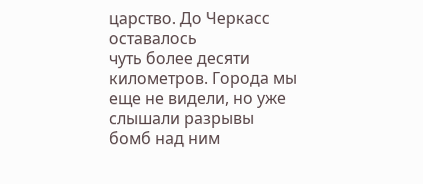царство. До Черкасс оставалось
чуть более десяти километров. Города мы
еще не видели, но уже слышали разрывы
бомб над ним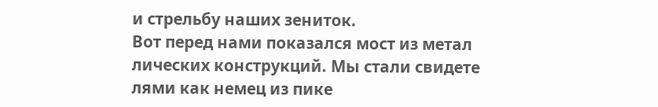и стрельбу наших зениток.
Вот перед нами показался мост из метал
лических конструкций. Мы стали свидете
лями как немец из пике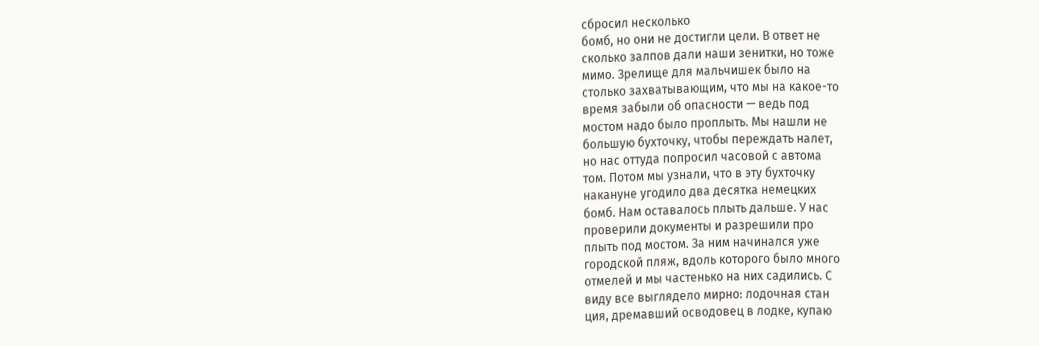сбросил несколько
бомб, но они не достигли цели. В ответ не
сколько залпов дали наши зенитки, но тоже
мимо. Зрелище для мальчишек было на
столько захватывающим, что мы на какое-то
время забыли об опасности — ведь под
мостом надо было проплыть. Мы нашли не
большую бухточку, чтобы переждать налет,
но нас оттуда попросил часовой с автома
том. Потом мы узнали, что в эту бухточку
накануне угодило два десятка немецких
бомб. Нам оставалось плыть дальше. У нас
проверили документы и разрешили про
плыть под мостом. За ним начинался уже
городской пляж, вдоль которого было много
отмелей и мы частенько на них садились. С
виду все выглядело мирно: лодочная стан
ция, дремавший осводовец в лодке, купаю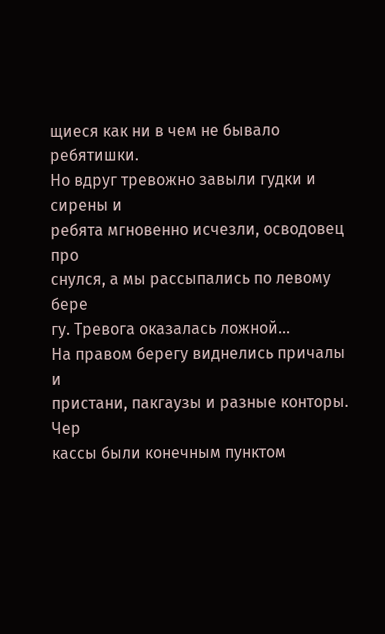щиеся как ни в чем не бывало ребятишки.
Но вдруг тревожно завыли гудки и сирены и
ребята мгновенно исчезли, осводовец про
снулся, а мы рассыпались по левому бере
гу. Тревога оказалась ложной...
На правом берегу виднелись причалы и
пристани, пакгаузы и разные конторы. Чер
кассы были конечным пунктом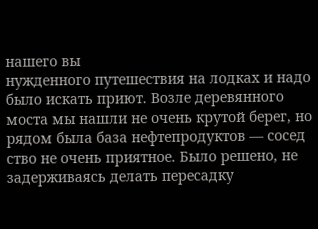нашего вы
нужденного путешествия на лодках и надо
было искать приют. Возле деревянного
моста мы нашли не очень крутой берег, но
рядом была база нефтепродуктов — сосед
ство не очень приятное. Было решено, не
задерживаясь делать пересадку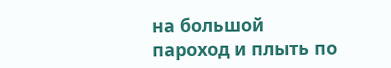на большой
пароход и плыть по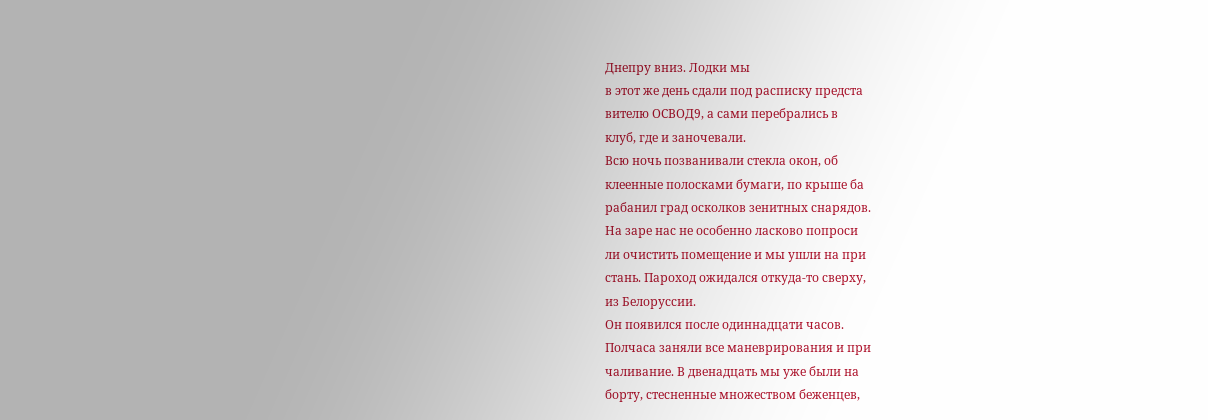Днепру вниз. Лодки мы
в этот же день сдали под расписку предста
вителю ОСВОД9, а сами перебрались в
клуб, где и заночевали.
Всю ночь позванивали стекла окон, об
клеенные полосками бумаги, по крыше ба
рабанил град осколков зенитных снарядов.
На заре нас не особенно ласково попроси
ли очистить помещение и мы ушли на при
стань. Пароход ожидался откуда-то сверху,
из Белоруссии.
Он появился после одиннадцати часов.
Полчаса заняли все маневрирования и при
чаливание. В двенадцать мы уже были на
борту, стесненные множеством беженцев,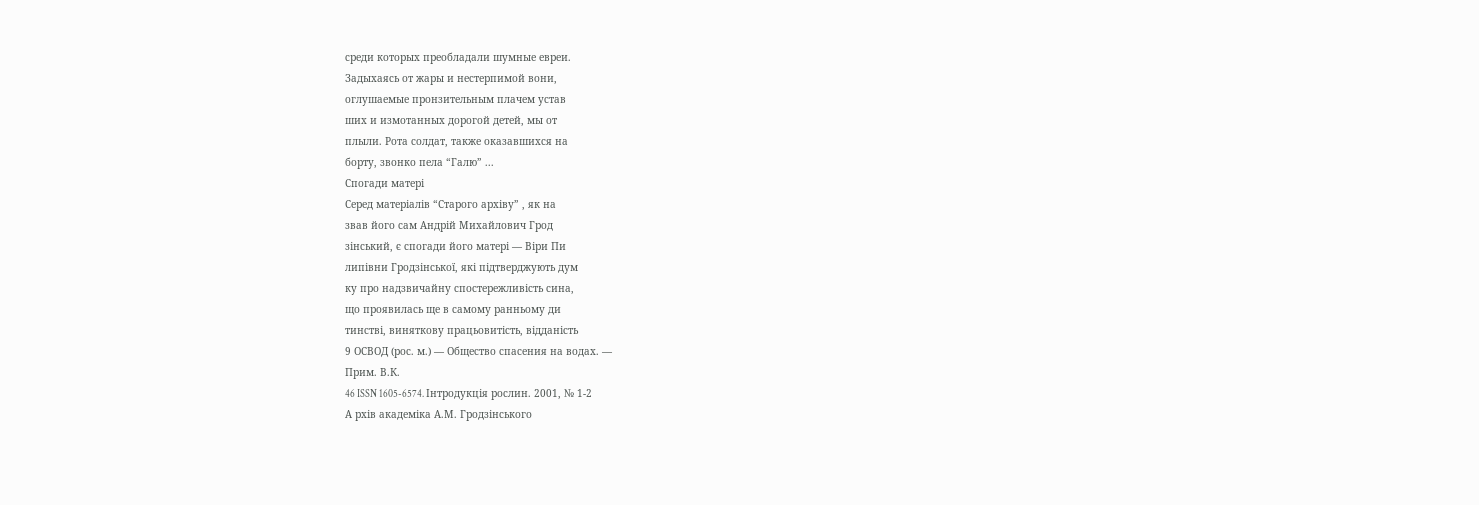среди которых преобладали шумные евреи.
Задыхаясь от жары и нестерпимой вони,
оглушаемые пронзительным плачем устав
ших и измотанных дорогой детей, мы от
плыли. Рота солдат, также оказавшихся на
борту, звонко пела “Галю” ...
Спогади матері
Серед матеріалів “Старого архіву” , як на
звав його сам Андрій Михайлович Грод
зінський, є спогади його матері — Віри Пи
липівни Гродзінської, які підтверджують дум
ку про надзвичайну спостережливість сина,
що проявилась ще в самому ранньому ди
тинстві, виняткову працьовитість, відданість
9 ОСВОД (рос. м.) — Общество спасения на водах. —
Прим. В.К.
46 ISSN 1605-6574. Інтродукція рослин. 2001, № 1-2
А рхів академіка А.М. Гродзінського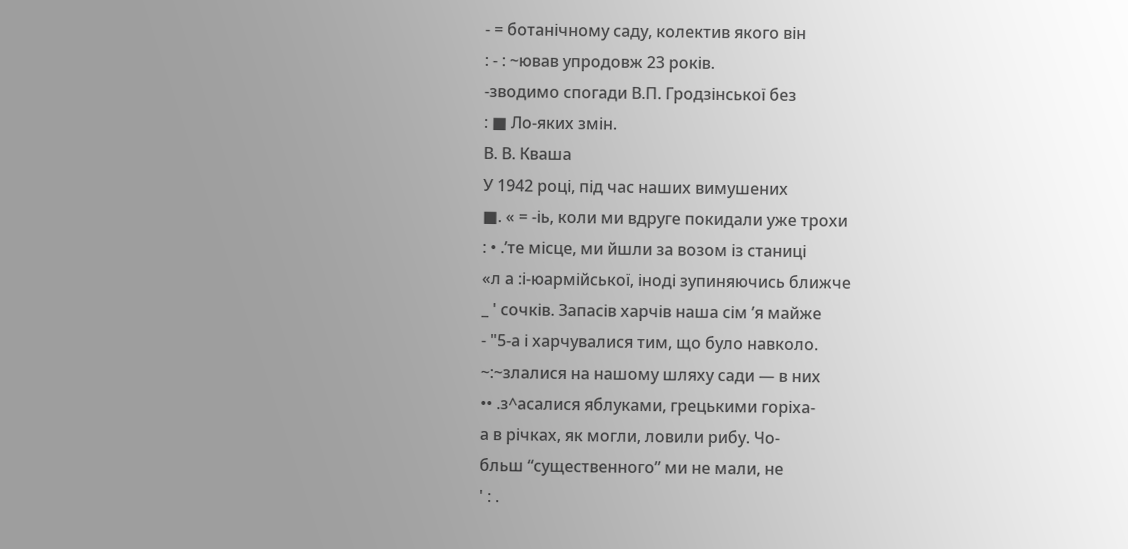- = ботанічному саду, колектив якого він
: - : ~ював упродовж 23 років.
-зводимо спогади В.П. Гродзінської без
: ■ Ло-яких змін.
В. В. Кваша
У 1942 році, під час наших вимушених
■. « = -іь, коли ми вдруге покидали уже трохи
: • .’те місце, ми йшли за возом із станиці
«л а :і-юармійської, іноді зупиняючись ближче
_ ' сочків. Запасів харчів наша сім ’я майже
- "5-а і харчувалися тим, що було навколо.
~:~злалися на нашому шляху сади — в них
•• .з^асалися яблуками, грецькими горіха-
а в річках, як могли, ловили рибу. Чо-
бльш “существенного” ми не мали, не
' : .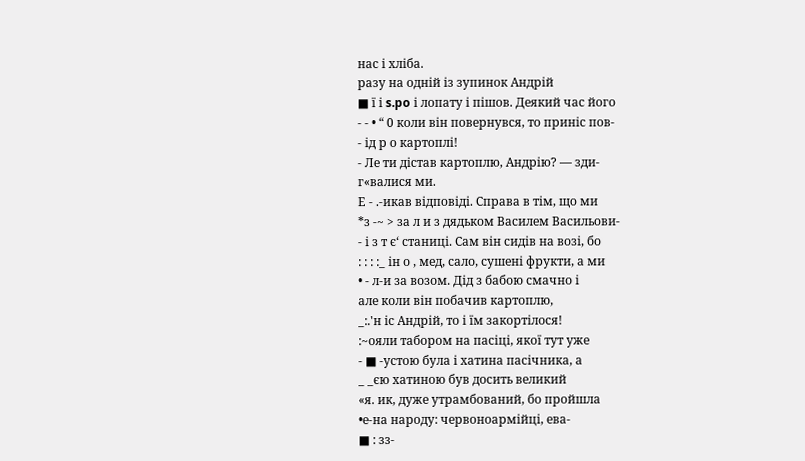нас і хліба.
разу на одній із зупинок Андрій
■ ї і s.po і лопату і пішов. Деякий час його
- - • “ 0 коли він повернувся, то приніс пов-
- ід р о картоплі!
- Ле ти дістав картоплю, Андрію? — зди-
г«валися ми.
Е - .-икав відповіді. Справа в тім, що ми
*з -~ > за л и з дядьком Василем Васильови-
- і з т є‘ станиці. Сам він сидів на возі, бо
: : : :_ ін о , мед, сало, сушені фрукти, а ми
• - л-и за возом. Дід з бабою смачно і
але коли він побачив картоплю,
_:.'н іс Андрій, то і їм закортілося!
:~ояли табором на пасіці, якої тут уже
- ■ -устою була і хатина пасічника, а
_ _єю хатиною був досить великий
«я. ик, дуже утрамбований, бо пройшла
•е-на народу: червоноармійці, ева-
■ : зз-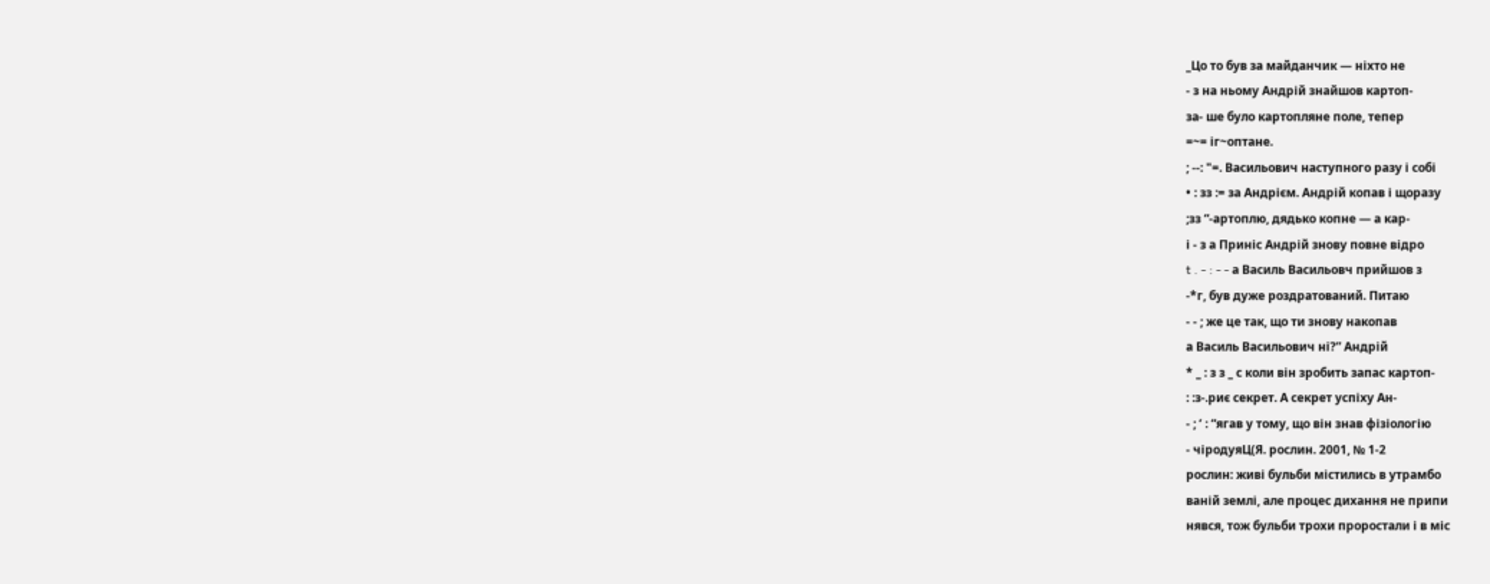_Цо то був за майданчик — ніхто не
- з на ньому Андрій знайшов картоп-
за- ше було картопляне поле, тепер
=~= іг~оптане.
; --: "=. Васильович наступного разу і собі
• : зз := за Андрієм. Андрій копав і щоразу
;зз “-артоплю, дядько копне — а кар-
і - з а Приніс Андрій знову повне відро
t . - : - - а Василь Васильовч прийшов з
-*г, був дуже роздратований. Питаю
- - ; же це так, що ти знову накопав
а Василь Васильович ні?” Андрій
* _ : з з _ с коли він зробить запас картоп-
: :з-.риє секрет. А секрет успіху Ан-
- ; ‘ : “ягав у тому, що він знав фізіологію
- чіродуяЦ(Я. рослин. 2001, № 1-2
рослин: живі бульби містились в утрамбо
ваній землі, але процес дихання не припи
нявся, тож бульби трохи проростали і в міс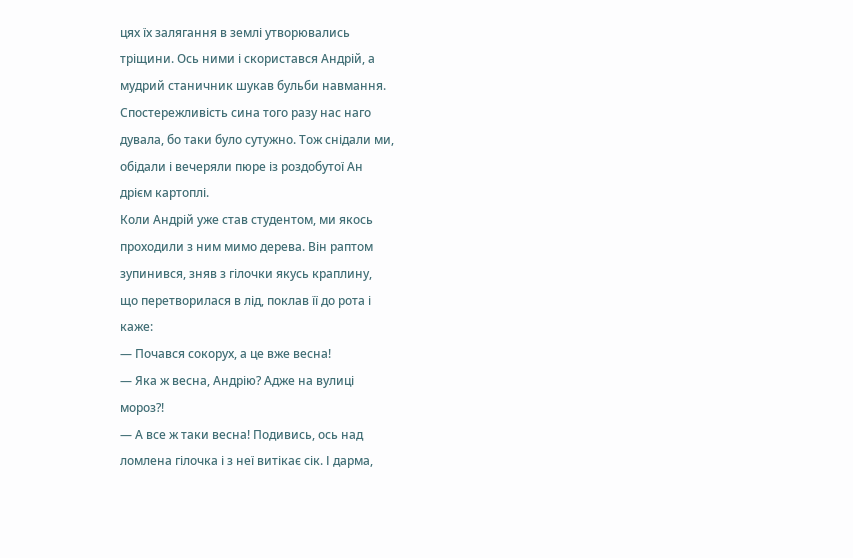цях їх залягання в землі утворювались
тріщини. Ось ними і скористався Андрій, а
мудрий станичник шукав бульби навмання.
Спостережливість сина того разу нас наго
дувала, бо таки було сутужно. Тож снідали ми,
обідали і вечеряли пюре із роздобутої Ан
дрієм картоплі.
Коли Андрій уже став студентом, ми якось
проходили з ним мимо дерева. Він раптом
зупинився, зняв з гілочки якусь краплину,
що перетворилася в лід, поклав її до рота і
каже:
— Почався сокорух, а це вже весна!
— Яка ж весна, Андрію? Адже на вулиці
мороз?!
— А все ж таки весна! Подивись, ось над
ломлена гілочка і з неї витікає сік. І дарма,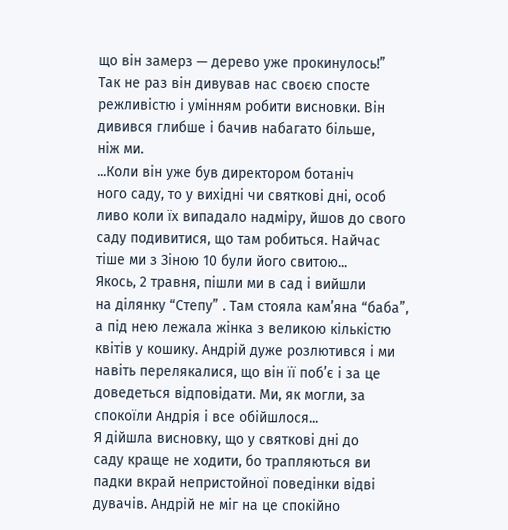що він замерз — дерево уже прокинулось!”
Так не раз він дивував нас своєю спосте
режливістю і умінням робити висновки. Він
дивився глибше і бачив набагато більше,
ніж ми.
...Коли він уже був директором ботаніч
ного саду, то у вихідні чи святкові дні, особ
ливо коли їх випадало надміру, йшов до свого
саду подивитися, що там робиться. Найчас
тіше ми з Зіною 10 були його свитою...
Якось, 2 травня, пішли ми в сад і вийшли
на ділянку “Степу” . Там стояла кам’яна “баба”,
а під нею лежала жінка з великою кількістю
квітів у кошику. Андрій дуже розлютився і ми
навіть перелякалися, що він її поб’є і за це
доведеться відповідати. Ми, як могли, за
спокоїли Андрія і все обійшлося...
Я дійшла висновку, що у святкові дні до
саду краще не ходити, бо трапляються ви
падки вкрай непристойної поведінки відві
дувачів. Андрій не міг на це спокійно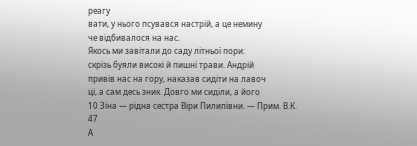реагу
вати, у нього псувався настрій, а це немину
че відбивалося на нас.
Якось ми завітали до саду літньої пори:
скрізь буяли високі й пишні трави. Андрій
привів нас на гору, наказав сидіти на лавоч
ці, а сам десь зник. Довго ми сиділи, а його
10 Зіна — рідна сестра Віри Пилипівни. — Прим. В.К.
47
А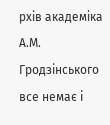рхів академіка А.М. Гродзінського
все немає і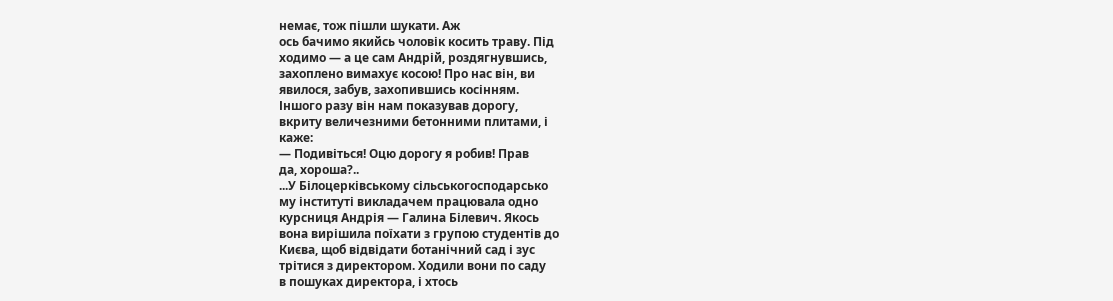немає, тож пішли шукати. Аж
ось бачимо якийсь чоловік косить траву. Під
ходимо — а це сам Андрій, роздягнувшись,
захоплено вимахує косою! Про нас він, ви
явилося, забув, захопившись косінням.
Іншого разу він нам показував дорогу,
вкриту величезними бетонними плитами, і
каже:
— Подивіться! Оцю дорогу я робив! Прав
да, хороша?..
...У Білоцерківському сільськогосподарсько
му інституті викладачем працювала одно
курсниця Андрія — Галина Білевич. Якось
вона вирішила поїхати з групою студентів до
Києва, щоб відвідати ботанічний сад і зус
трітися з директором. Ходили вони по саду
в пошуках директора, і хтось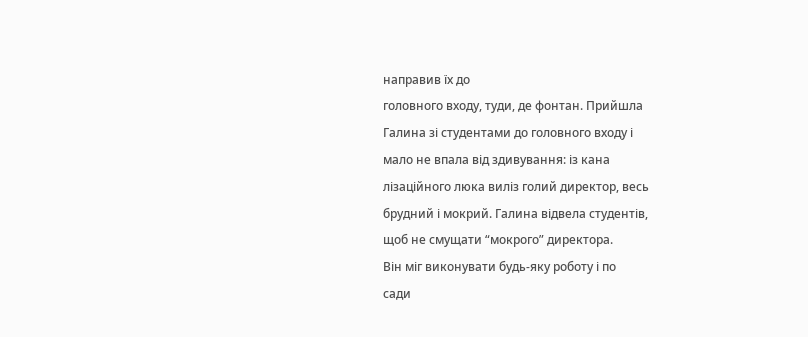направив їх до
головного входу, туди, де фонтан. Прийшла
Галина зі студентами до головного входу і
мало не впала від здивування: із кана
лізаційного люка виліз голий директор, весь
брудний і мокрий. Галина відвела студентів,
щоб не смущати “мокрого” директора.
Він міг виконувати будь-яку роботу і по
сади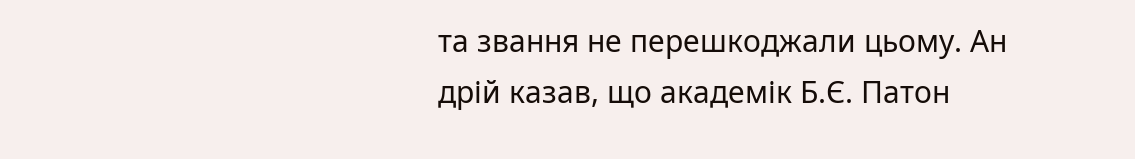та звання не перешкоджали цьому. Ан
дрій казав, що академік Б.Є. Патон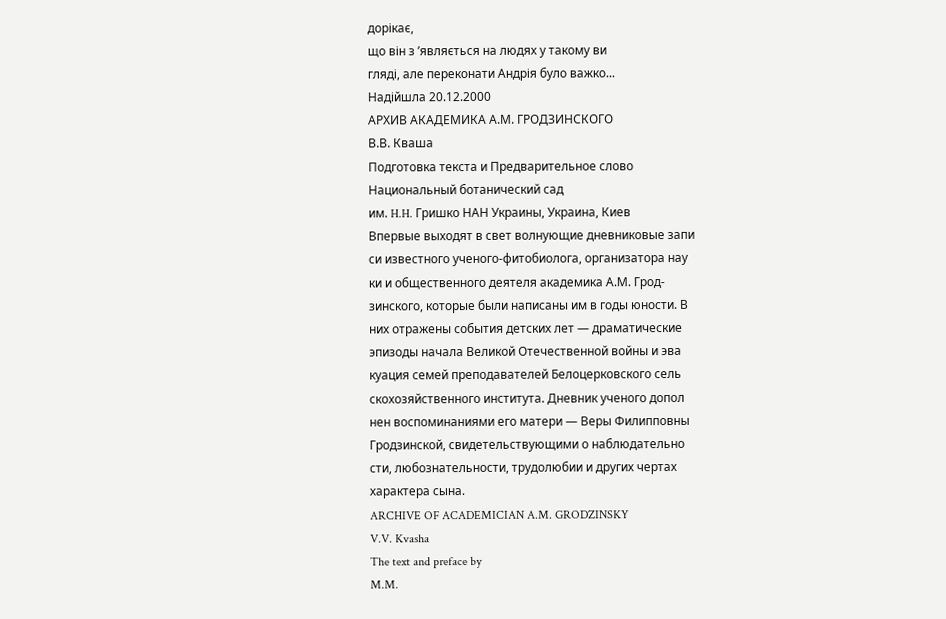дорікає,
що він з ’являється на людях у такому ви
гляді, але переконати Андрія було важко...
Надійшла 20.12.2000
АРХИВ АКАДЕМИКА А.М. ГРОДЗИНСКОГО
В.В. Кваша
Подготовка текста и Предварительное слово
Национальный ботанический сад
им. H.H. Гришко НАН Украины, Украина, Киев
Впервые выходят в свет волнующие дневниковые запи
си известного ученого-фитобиолога, организатора нау
ки и общественного деятеля академика А.М. Грод-
зинского, которые были написаны им в годы юности. В
них отражены события детских лет — драматические
эпизоды начала Великой Отечественной войны и эва
куация семей преподавателей Белоцерковского сель
скохозяйственного института. Дневник ученого допол
нен воспоминаниями его матери — Веры Филипповны
Гродзинской, свидетельствующими о наблюдательно
сти, любознательности, трудолюбии и других чертах
характера сына.
ARCHIVE OF ACADEMICIAN A.M. GRODZINSKY
V.V. Kvasha
The text and preface by
M.M.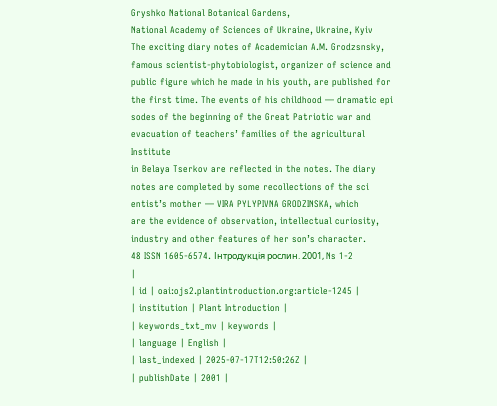Gryshko National Botanical Gardens,
National Academy of Sciences of Ukraine, Ukraine, Kyiv
The exciting diary notes of Academician A.M. Grodzsnsky,
famous scientist-phytobiologist, organizer of science and
public figure which he made in his youth, are published for
the first time. The events of his childhood — dramatic epi
sodes of the beginning of the Great Patriotic war and
evacuation of teachers’ families of the agricultural Institute
in Belaya Tserkov are reflected in the notes. The diary
notes are completed by some recollections of the sci
entist’s mother — VIRA PYLYPIVNA GRODZINSKA, which
are the evidence of observation, intellectual curiosity,
industry and other features of her son’s character.
48 ISSN 1605-6574. Інтродукція рослин. 2001, Ns 1-2
|
| id | oai:ojs2.plantintroduction.org:article-1245 |
| institution | Plant Introduction |
| keywords_txt_mv | keywords |
| language | English |
| last_indexed | 2025-07-17T12:50:26Z |
| publishDate | 2001 |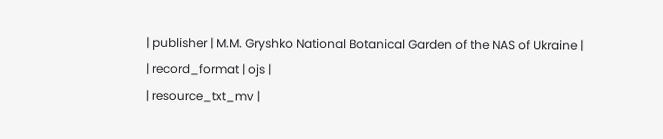| publisher | M.M. Gryshko National Botanical Garden of the NAS of Ukraine |
| record_format | ojs |
| resource_txt_mv |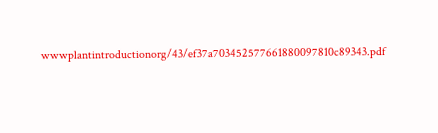wwwplantintroductionorg/43/ef37a703452577661880097810c89343.pdf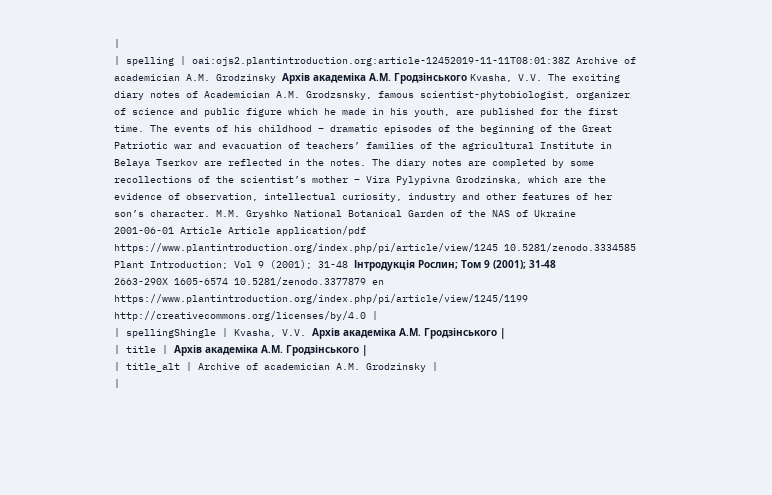|
| spelling | oai:ojs2.plantintroduction.org:article-12452019-11-11T08:01:38Z Archive of academician A.M. Grodzinsky Архів академіка А.М. Гродзінського Kvasha, V.V. The exciting diary notes of Academician A.M. Grodzsnsky, famous scientist-phytobiologist, organizer of science and public figure which he made in his youth, are published for the first time. The events of his childhood – dramatic episodes of the beginning of the Great Patriotic war and evacuation of teachers’ families of the agricultural Institute in Belaya Tserkov are reflected in the notes. The diary notes are completed by some recollections of the scientist’s mother – Vira Pylypivna Grodzinska, which are the evidence of observation, intellectual curiosity, industry and other features of her son’s character. M.M. Gryshko National Botanical Garden of the NAS of Ukraine 2001-06-01 Article Article application/pdf https://www.plantintroduction.org/index.php/pi/article/view/1245 10.5281/zenodo.3334585 Plant Introduction; Vol 9 (2001); 31-48 Інтродукція Рослин; Том 9 (2001); 31-48 2663-290X 1605-6574 10.5281/zenodo.3377879 en https://www.plantintroduction.org/index.php/pi/article/view/1245/1199 http://creativecommons.org/licenses/by/4.0 |
| spellingShingle | Kvasha, V.V. Архів академіка А.М. Гродзінського |
| title | Архів академіка А.М. Гродзінського |
| title_alt | Archive of academician A.M. Grodzinsky |
|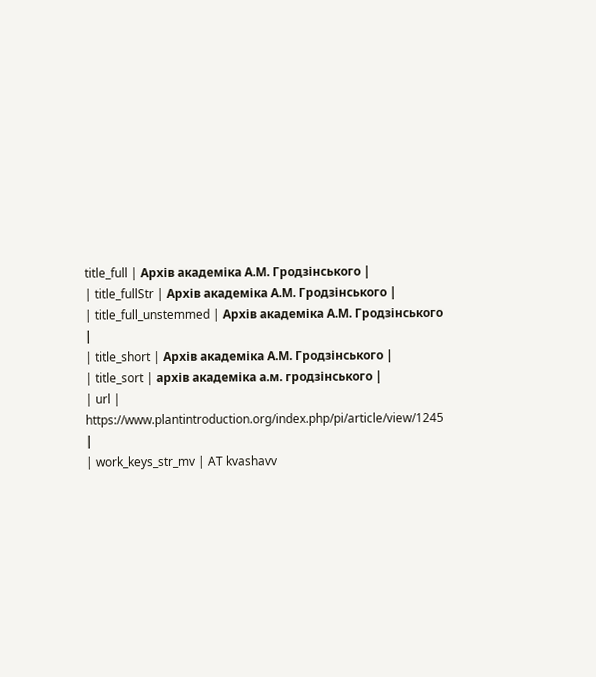title_full | Архів академіка А.М. Гродзінського |
| title_fullStr | Архів академіка А.М. Гродзінського |
| title_full_unstemmed | Архів академіка А.М. Гродзінського |
| title_short | Архів академіка А.М. Гродзінського |
| title_sort | архів академіка а.м. гродзінського |
| url | https://www.plantintroduction.org/index.php/pi/article/view/1245 |
| work_keys_str_mv | AT kvashavv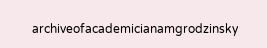archiveofacademicianamgrodzinsky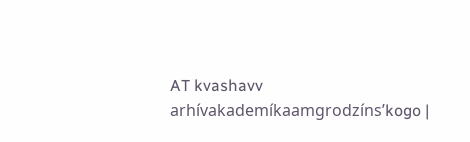AT kvashavv arhívakademíkaamgrodzínsʹkogo |